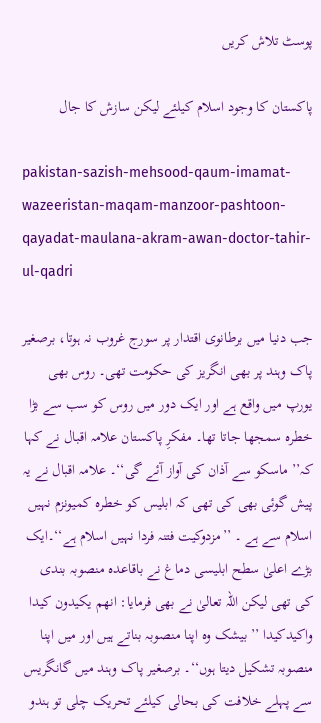پوسٹ تلاش کریں

پاکستان کا وجود اسلام کیلئے لیکن سازش کا جال

pakistan-sazish-mehsood-qaum-imamat-wazeeristan-maqam-manzoor-pashtoon-qayadat-maulana-akram-awan-doctor-tahir-ul-qadri

جب دنیا میں برطانوی اقتدار پر سورج غروب نہ ہوتا، برصغیر پاک وہند پر بھی انگریز کی حکومت تھی۔ روس بھی یورپ میں واقع ہے اور ایک دور میں روس کو سب سے بڑا خطرہ سمجھا جاتا تھا۔ مفکرِ پاکستان علامہ اقبال نے کہا کہ’’ ماسکو سے آذان کی آواز آئے گی‘‘۔ علامہ اقبال نے یہ پیش گوئی بھی کی تھی کہ ابلیس کو خطرہ کمیونزم نہیں اسلام سے ہے ۔ ’’مزدوکیت فتنہ فردا نہیں اسلام ہے‘‘۔ایک بڑے اعلیٰ سطح ابلیسی دماغ نے باقاعدہ منصوبہ بندی کی تھی لیکن اللہ تعالیٰ نے بھی فرمایا: انھم یکیدون کیدا واکیدکیدا ’’ بیشک وہ اپنا منصوبہ بناتے ہیں اور میں اپنا منصوبہ تشکیل دیتا ہوں‘‘۔ برصغیر پاک وہند میں گانگریس سے پہلے خلافت کی بحالی کیلئے تحریک چلی تو ہندو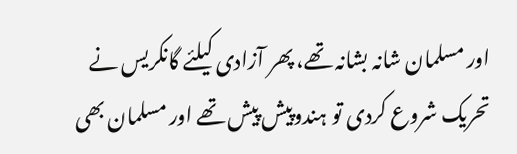اور مسلمان شانہ بشانہ تھے، پھر آزادی کیلئے گانکریس نے تحریک شروع کردی تو ہندوپیش پیش تھے اور مسلمان بھی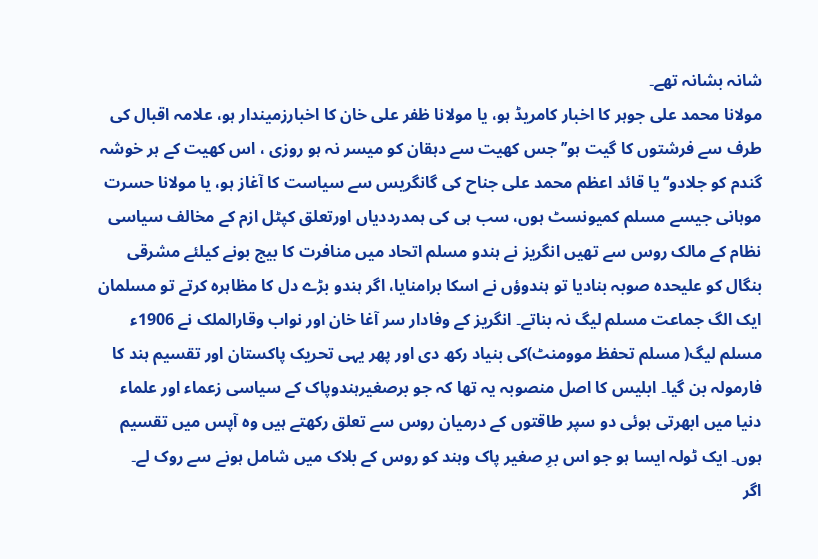شانہ بشانہ تھے۔
مولانا محمد علی جوہر کا اخبار کامریڈ ہو، یا مولانا ظفر علی خان کا اخبارزمیندار ہو، علامہ اقبال کی طرف سے فرشتوں کا گیت ہو’’ جس کھیت سے دہقان کو میسر نہ ہو روزی ، اس کھیت کے ہر خوشہ گندم کو جلادو‘‘ یا قائد اعظم محمد علی جناح کی گانگریس سے سیاست کا آغاز ہو، یا مولانا حسرت موہانی جیسے مسلم کمیونسٹ ہوں، سب ہی کی ہمدرددیاں اورتعلق کپٹل ازم کے مخالف سیاسی نظام کے مالک روس سے تھیں انگریز نے ہندو مسلم اتحاد میں منافرت کا بیج بونے کیلئے مشرقی بنگال کو علیحدہ صوبہ بنادیا تو ہندوؤں نے اسکا برامنایا، اگر ہندو بڑے دل کا مظاہرہ کرتے تو مسلمان ایک الگ جماعت مسلم لیگ نہ بناتے۔ انگریز کے وفادار سر آغا خان اور نواب وقارالملک نے 1906ء مسلم لیگ( مسلم تحفظ موومنٹ)کی بنیاد رکھ دی اور پھر یہی تحریک پاکستان اور تقسیم ہند کا فارمولہ بن گیا۔ ابلیس کا اصل منصوبہ یہ تھا کہ جو برصغیرہندوپاک کے سیاسی زعماء اور علماء دنیا میں ابھرتی ہوئی دو سپر طاقتوں کے درمیان روس سے تعلق رکھتے ہیں وہ آپس میں تقسیم ہوں۔ ایک ٹولہ ایسا ہو جو اس برِ صغیر پاک وہند کو روس کے بلاک میں شامل ہونے سے روک لے۔
اگر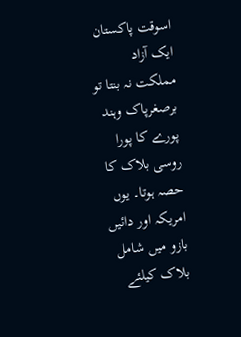اسوقت پاکستان ایک آزاد مملکت نہ بنتا تو برصغرپاک وہند پورے کا پورا روسی بلاک کا حصہ ہوتا۔ یوں امریکہ اور دائیں بازو میں شامل بلاک کیلئے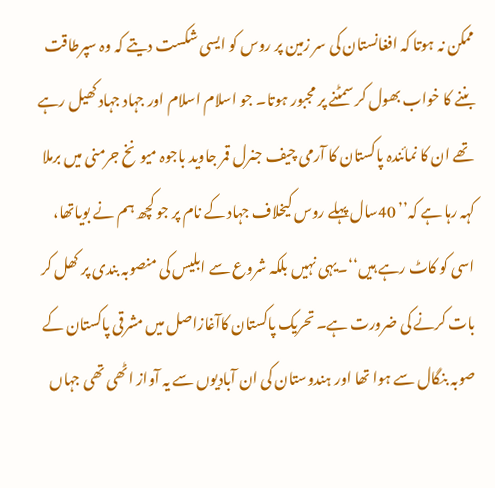ممکن نہ ہوتا کہ افغانستان کی سر زمین پر روس کو ایسی شکست دیتے کہ وہ سپرطاقت بننے کا خواب بھول کر سمٹنے پر مجبور ہوتا۔ جو اسلام اسلام اور جہاد جہاد کھیل رہے تھے ان کا نمائندہ پاکستان کا آرمی چیف جنرل قمر جاوید باجوہ میونخ جرمنی میں برملا کہہ رہا ہے کہ’’ 40سال پہلے روس کیخلاف جہاد کے نام پر جو کچھ ہم نے بویاتھا، اسی کو کاٹ رہے ہیں‘‘۔یہی نہیں بلکہ شروع سے ابلیس کی منصوبہ بندی پر کھل کر بات کرنے کی ضرورت ہے۔ تحریک پاکستان کاآغازاصل میں مشرقی پاکستان کے صوبہ بنگال سے ہوا تھا اور ہندوستان کی ان آبادیوں سے یہ آواز اٹھی تھی جہاں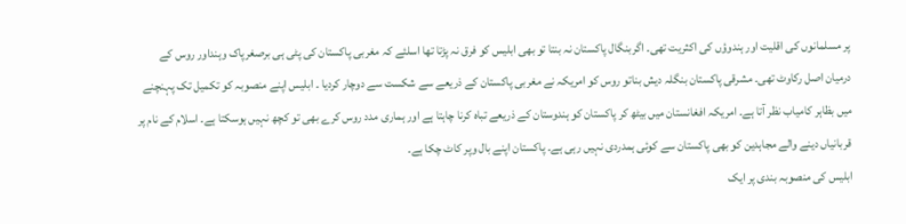پر مسلمانوں کی اقلیت اور ہندوؤں کی اکثریت تھی۔ اگربنگال پاکستان نہ بنتا تو بھی ابلیس کو فرق نہ پڑتا تھا اسلئے کہ مغربی پاکستان کی پٹی ہی برصغرپاک وہنداور روس کے درمیان اصل رکاوٹ تھی۔ مشرقی پاکستان بنگلہ دیش بناتو روس کو امریکہ نے مغربی پاکستان کے ذریعے سے شکست سے دوچار کردیا ۔ ابلیس اپنے منصوبہ کو تکمیل تک پہنچنے میں بظاہر کامیاب نظر آتا ہے۔ امریکہ افغانستان میں بیٹھ کر پاکستان کو ہندوستان کے ذریعے تباہ کرنا چاہتا ہے اور ہماری مدد روس کرے بھی تو کچھ نہیں ہوسکتا ہے۔ اسلام کے نام پر قربانیاں دینے والے مجاہدین کو بھی پاکستان سے کوئی ہمدردی نہیں رہی ہے۔ پاکستان اپنے بال وپر کاٹ چکا ہے۔
ابلیس کی منصوبہ بندی پر ایک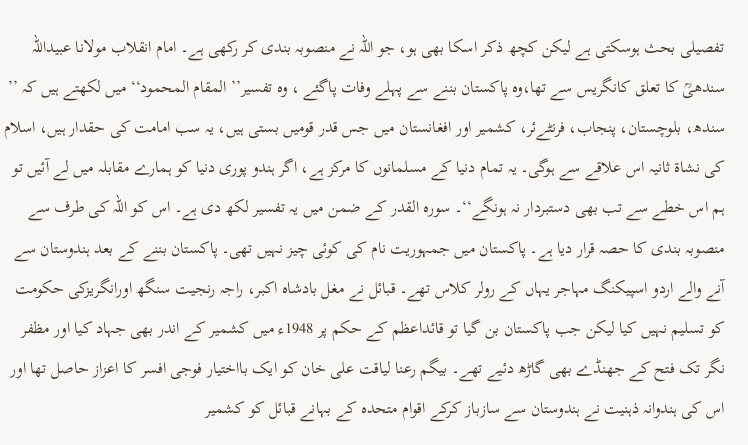تفصیلی بحث ہوسکتی ہے لیکن کچھ ذکر اسکا بھی ہو، جو اللہ نے منصوبہ بندی کر رکھی ہے۔ امام انقلاب مولانا عبیداللہ سندھیؒ کا تعلق کانگریس سے تھا،وہ پاکستان بننے سے پہلے وفات پاگئے ، وہ تفسیر’’ المقام المحمود‘‘ میں لکھتے ہیں کہ ’’ سندھ، بلوچستان، پنجاب، فرنٹےئر، کشمیر اور افغانستان میں جس قدر قومیں بستی ہیں، یہ سب امامت کی حقدار ہیں، اسلام کی نشاۃ ثانیہ اس علاقے سے ہوگی۔ یہ تمام دنیا کے مسلمانوں کا مرکز ہے، اگر ہندو پوری دنیا کو ہمارے مقابلہ میں لے آئیں تو ہم اس خطے سے تب بھی دستبردار نہ ہونگے‘‘۔ سورہ القدر کے ضمن میں یہ تفسیر لکھ دی ہے۔ اس کو اللہ کی طرف سے منصوبہ بندی کا حصہ قرار دیا ہے۔ پاکستان میں جمہوریت نام کی کوئی چیز نہیں تھی۔ پاکستان بننے کے بعد ہندوستان سے آنے والے اردو اسپیکنگ مہاجر یہاں کے رولر کلاس تھے۔ قبائل نے مغل بادشاہ اکبر، راجہ رنجیت سنگھ اورانگریزکی حکومت کو تسلیم نہیں کیا لیکن جب پاکستان بن گیا تو قائداعظم کے حکم پر 1948ء میں کشمیر کے اندر بھی جہاد کیا اور مظفر نگر تک فتح کے جھنڈے بھی گاڑھ دئیے تھے۔ بیگم رعنا لیاقت علی خان کو ایک بااختیار فوجی افسر کا اعزاز حاصل تھا اور اس کی ہندوانہ ذہنیت نے ہندوستان سے سازباز کرکے اقوام متحدہ کے بہانے قبائل کو کشمیر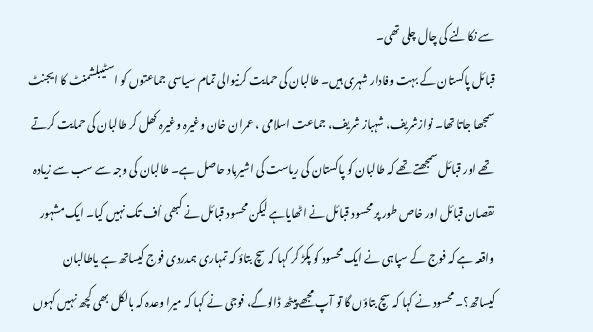سے نکالنے کی چال چلی تھی۔
قبائل پاکستان کے بہت وفادار شہری ہیں۔ طالبان کی حمایت کرنیوالی تمام سیاسی جماعتوں کو اسٹیبلشمنٹ کا ایجنٹ سمجھا جاتا تھا۔ نوازشریف، شہباز شریف، جماعت اسلامی ، عمران خان وغیرہ وغیرہ کھل کر طالبان کی حمایت کرتے تھے اور قبائل سمجھتے تھے کہ طالبان کو پاکستان کی ریاست کی اشیرباد حاصل ہے۔ طالبان کی وجہ سے سب سے زیادہ نقصان قبائل اور خاص طور پر محسود قبائل نے اٹھایاہے لیکن محسود قبائل نے کبھی اُف تک نہیں کیا۔ ایک مشہور واقعہ ہے کہ فوج کے سپاہی نے ایک محسود کو پکڑ کر کہا کہ سچ بتاؤ کہ تمہاری ہمدردی فوج کیساتھ ہے یاطالبان کیساتھ؟۔ محسود نے کہا کہ سچ بتاؤں گا تو آپ مجھے پیٹھ ڈالوگے، فوجی نے کہا کہ میرا وعدہ کہ بالکل بھی کچھ نہیں کہوں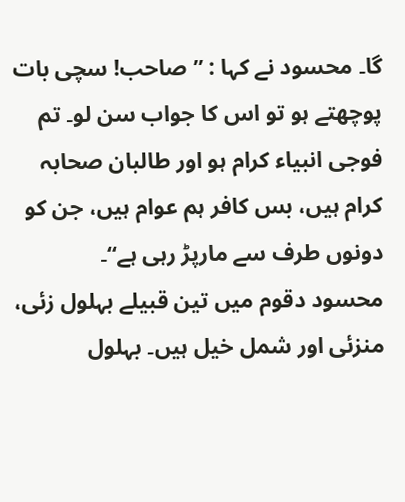گا۔ محسود نے کہا : ’’صاحب! سچی بات پوچھتے ہو تو اس کا جواب سن لو۔ تم فوجی انبیاء کرام ہو اور طالبان صحابہ کرام ہیں، بس کافر ہم عوام ہیں، جن کو دونوں طرف سے مارپڑ رہی ہے‘‘۔
محسود دقوم میں تین قبیلے بہلول زئی، منزئی اور شمل خیل ہیں۔ بہلول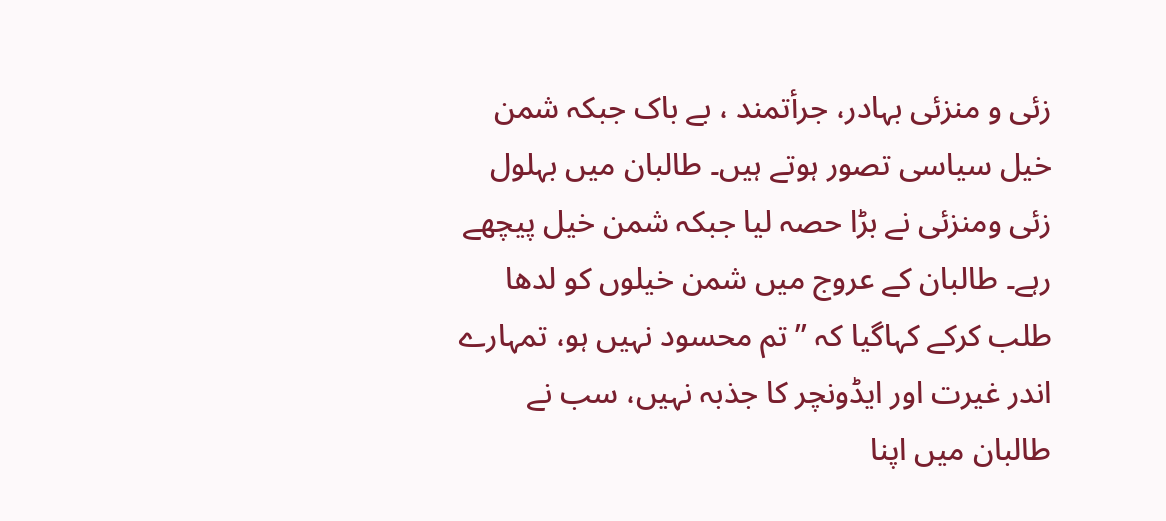زئی و منزئی بہادر، جرأتمند ، بے باک جبکہ شمن خیل سیاسی تصور ہوتے ہیں۔ طالبان میں بہلول زئی ومنزئی نے بڑا حصہ لیا جبکہ شمن خیل پیچھے رہے۔ طالبان کے عروج میں شمن خیلوں کو لدھا طلب کرکے کہاگیا کہ ’’تم محسود نہیں ہو، تمہارے اندر غیرت اور ایڈونچر کا جذبہ نہیں، سب نے طالبان میں اپنا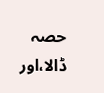حصہ ڈالا،اور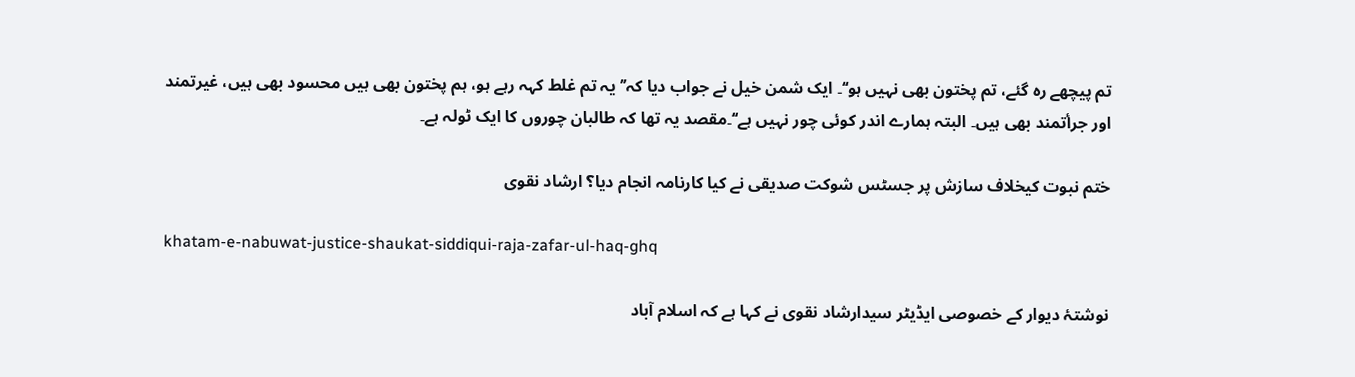تم پیچھے رہ گئے، تم پختون بھی نہیں ہو‘‘۔ ایک شمن خیل نے جواب دیا کہ’’ یہ تم غلط کہہ رہے ہو، ہم پختون بھی ہیں محسود بھی ہیں، غیرتمند اور جرأتمند بھی ہیں۔ البتہ ہمارے اندر کوئی چور نہیں ہے‘‘۔مقصد یہ تھا کہ طالبان چوروں کا ایک ٹولہ ہے۔

ختم نبوت کیخلاف سازش پر جسٹس شوکت صدیقی نے کیا کارنامہ انجام دیا؟ ارشاد نقوی

khatam-e-nabuwat-justice-shaukat-siddiqui-raja-zafar-ul-haq-ghq

نوشتۂ دیوار کے خصوصی ایڈیٹر سیدارشاد نقوی نے کہا ہے کہ اسلام آباد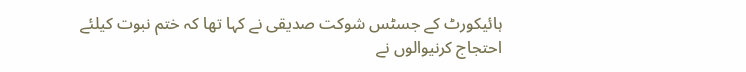ہائیکورٹ کے جسٹس شوکت صدیقی نے کہا تھا کہ ختم نبوت کیلئے احتجاج کرنیوالوں نے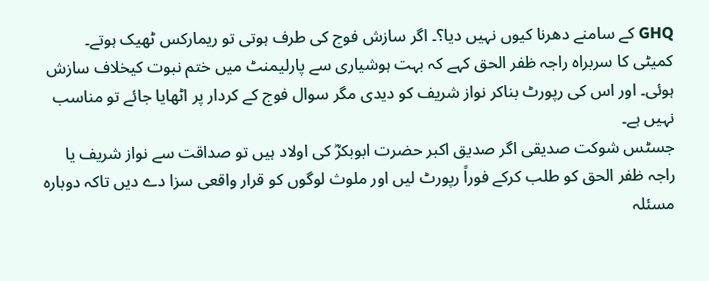GHQ کے سامنے دھرنا کیوں نہیں دیا؟۔ اگر سازش فوج کی طرف ہوتی تو ریمارکس ٹھیک ہوتے۔
کمیٹی کا سربراہ راجہ ظفر الحق کہے کہ بہت ہوشیاری سے پارلیمنٹ میں ختم نبوت کیخلاف سازش ہوئی۔ اور اس کی رپورٹ بناکر نواز شریف کو دیدی مگر سوال فوج کے کردار پر اٹھایا جائے تو مناسب نہیں ہے۔
جسٹس شوکت صدیقی اگر صدیق اکبر حضرت ابوبکرؓ کی اولاد ہیں تو صداقت سے نواز شریف یا راجہ ظفر الحق کو طلب کرکے فوراً رپورٹ لیں اور ملوث لوگوں کو قرار واقعی سزا دے دیں تاکہ دوبارہ مسئلہ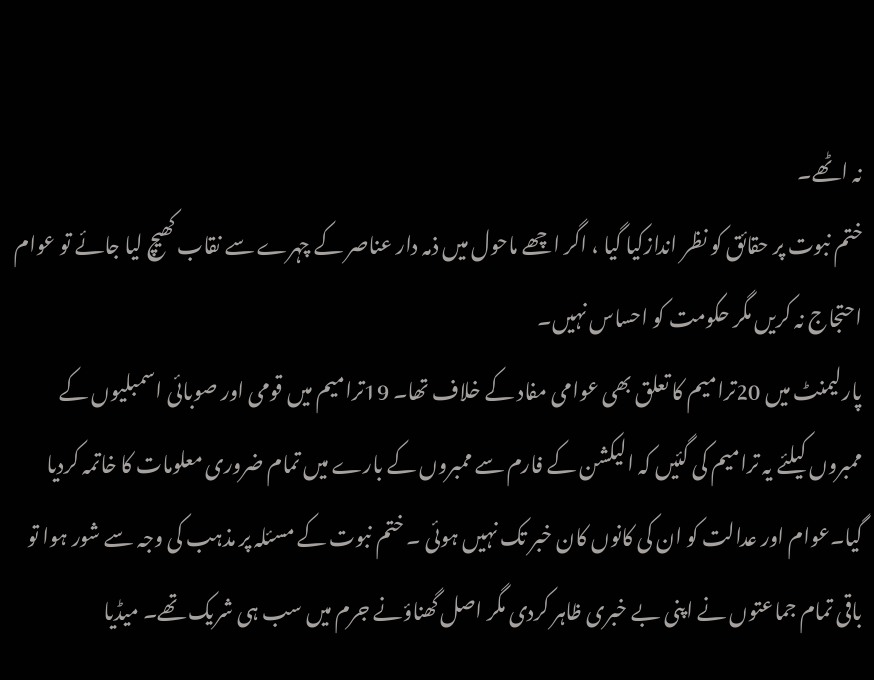نہ اٹھے۔
ختم نبوت پر حقائق کو نظر اندازکیا گیا ، اگر اچھے ماحول میں ذمہ دار عناصر کے چہرے سے نقاب کھیچ لیا جائے تو عوام احتجاج نہ کریں مگر حکومت کو احساس نہیں۔
پارلیمنٹ میں 20ترامیم کا تعلق بھی عوامی مفاد کے خلاف تھا۔ 19ترامیم میں قومی اور صوبائی اسمبلیوں کے ممبروں کیلئے یہ ترامیم کی گئیں کہ الیکشن کے فارم سے ممبروں کے بارے میں تمام ضروری معلومات کا خاتمہ کردیا گیا۔عوام اور عدالت کو ان کی کانوں کان خبر تک نہیں ہوئی ۔ ختم نبوت کے مسئلہ پر مذہب کی وجہ سے شور ہوا تو باقی تمام جماعتوں نے اپنی بے خبری ظاہر کردی مگر اصل گھناؤنے جرم میں سب ہی شریک تھے۔ میڈیا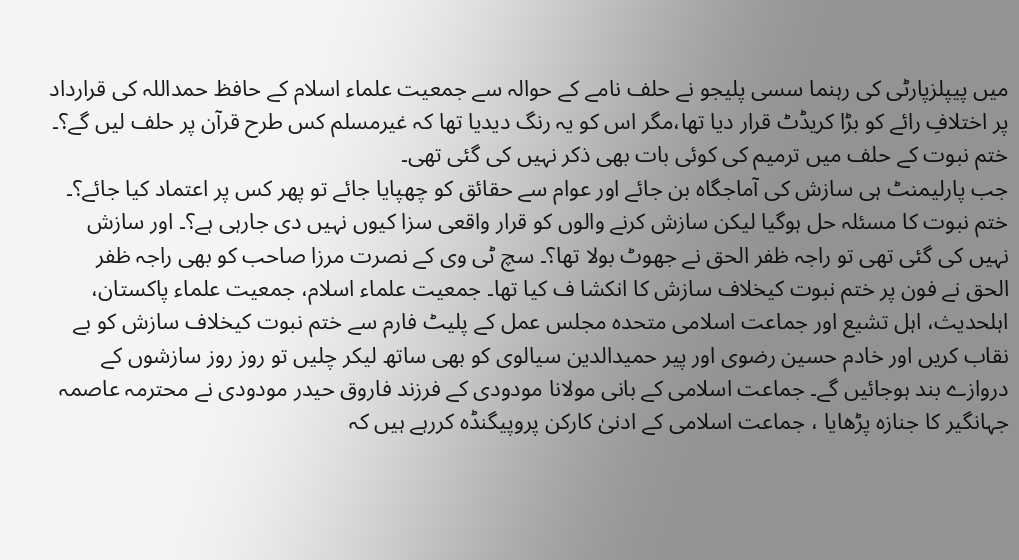میں پیپلزپارٹی کی رہنما سسی پلیجو نے حلف نامے کے حوالہ سے جمعیت علماء اسلام کے حافظ حمداللہ کی قرارداد پر اختلافِ رائے کو بڑا کریڈٹ قرار دیا تھا،مگر اس کو یہ رنگ دیدیا تھا کہ غیرمسلم کس طرح قرآن پر حلف لیں گے؟۔ ختم نبوت کے حلف میں ترمیم کی کوئی بات بھی ذکر نہیں کی گئی تھی۔
جب پارلیمنٹ ہی سازش کی آماجگاہ بن جائے اور عوام سے حقائق کو چھپایا جائے تو پھر کس پر اعتماد کیا جائے؟۔ ختم نبوت کا مسئلہ حل ہوگیا لیکن سازش کرنے والوں کو قرار واقعی سزا کیوں نہیں دی جارہی ہے؟۔ اور سازش نہیں کی گئی تھی تو راجہ ظفر الحق نے جھوٹ بولا تھا؟۔ سچ ٹی وی کے نصرت مرزا صاحب کو بھی راجہ ظفر الحق نے فون پر ختم نبوت کیخلاف سازش کا انکشا ف کیا تھا۔ جمعیت علماء اسلام، جمعیت علماء پاکستان، اہلحدیث، اہل تشیع اور جماعت اسلامی متحدہ مجلس عمل کے پلیٹ فارم سے ختم نبوت کیخلاف سازش کو بے نقاب کریں اور خادم حسین رضوی اور پیر حمیدالدین سیالوی کو بھی ساتھ لیکر چلیں تو روز روز سازشوں کے دروازے بند ہوجائیں گے۔ جماعت اسلامی کے بانی مولانا مودودی کے فرزند فاروق حیدر مودودی نے محترمہ عاصمہ جہانگیر کا جنازہ پڑھایا ، جماعت اسلامی کے ادنیٰ کارکن پروپیگنڈہ کررہے ہیں کہ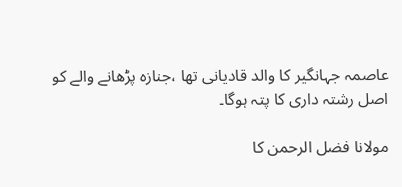عاصمہ جہانگیر کا والد قادیانی تھا ،جنازہ پڑھانے والے کو اصل رشتہ داری کا پتہ ہوگا۔

مولانا فضل الرحمن کا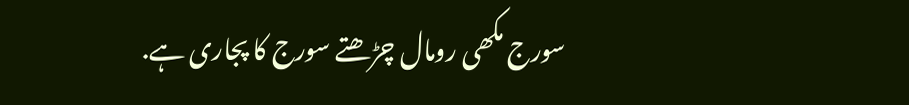سورج مکھی رومال چڑھتے سورج کا پجاری ہے.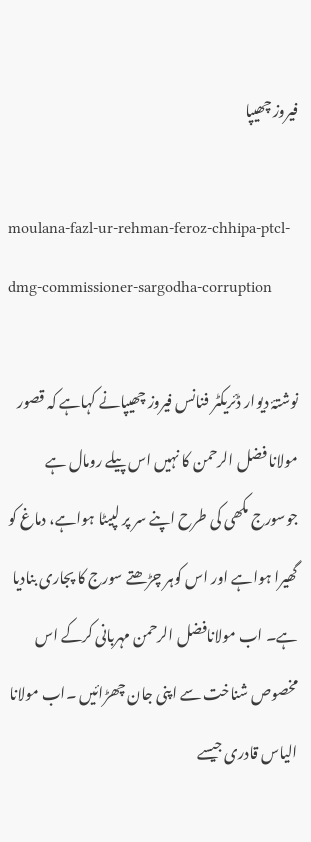فیروز چھیپا

moulana-fazl-ur-rehman-feroz-chhipa-ptcl-dmg-commissioner-sargodha-corruption

نوشتۂ دیوار ڈئریکٹر فنانس فیروز چھیپانے کہاہے کہ قصور مولانا فضل الرحمن کا نہیں اس پیلے رومال ہے جوسورج مکھی کی طرح اپنے سر پر لپیٹا ہواہے، دماغ کو گھیرا ہواہے اور اس کوہر چڑھتے سورج کا پجاری بنادیا ہے۔ اب مولانافضل الرحمن مہربانی کرکے اس مخصوص شناخت سے اپنی جان چھڑائیں ۔اب مولانا الیاس قادری جیسے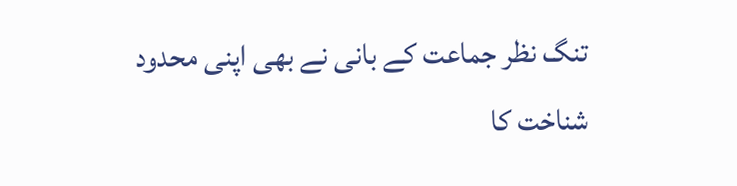تنگ نظر جماعت کے بانی نے بھی اپنی محدود شناخت کا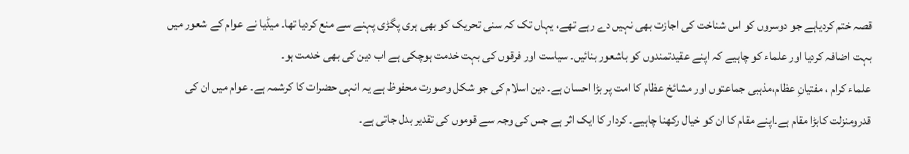قصہ ختم کردیاہے جو دوسروں کو اس شناخت کی اجازت بھی نہیں دے رہے تھے، یہاں تک کہ سنی تحریک کو بھی ہری پگڑی پہنے سے منع کردیا تھا۔ میڈیا نے عوام کے شعور میں بہت اضافہ کردیا اور علماء کو چاہیے کہ اپنے عقیدتمندوں کو باشعور بنائیں۔ سیاست اور فرقوں کی بہت خدمت ہوچکی ہے اب دین کی بھی خدمت ہو۔
علماء کرام ، مفتیانِ عظام،مذہبی جماعتوں اور مشائخ عظام کا امت پر بڑا احسان ہے۔ دین اسلام کی جو شکل وصورت محفوظ ہے یہ انہی حضرات کا کرشمہ ہے۔ عوام میں ان کی قدرومنزلت کابڑا مقام ہے۔اپنے مقام کا ان کو خیال رکھنا چاہیے۔ کردار کا ایک اثر ہے جس کی وجہ سے قوموں کی تقدیر بدل جاتی ہے۔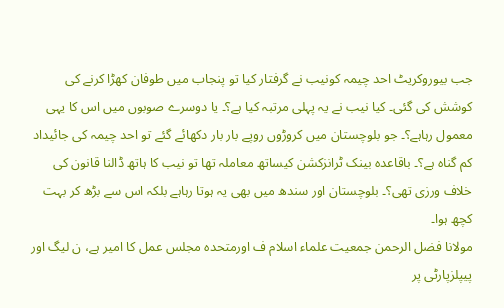جب بیوروکریٹ احد چیمہ کونیب نے گرفتار کیا تو پنجاب میں طوفان کھڑا کرنے کی کوشش کی گئی۔ کیا نیب نے یہ پہلی مرتبہ کیا ہے؟۔ یا دوسرے صوبوں میں اس کا یہی معمول رہاہے؟۔ جو بلوچستان میں کروڑوں روپے بار بار دکھائے گئے تو احد چیمہ کی جائیداد کم گناہ ہے؟۔ باقاعدہ بینک ٹرانزکشن کیساتھ معاملہ تھا تو نیب کا ہاتھ ڈالنا قانون کی خلاف ورزی تھی؟۔ بلوچستان اور سندھ میں بھی یہ ہوتا رہاہے بلکہ اس سے بڑھ کر بہت کچھ ہوا۔
مولانا فضل الرحمن جمعیت علماء اسلام ف اورمتحدہ مجلس عمل کا امیر ہے، ن لیگ اور پیپلزپارٹی پر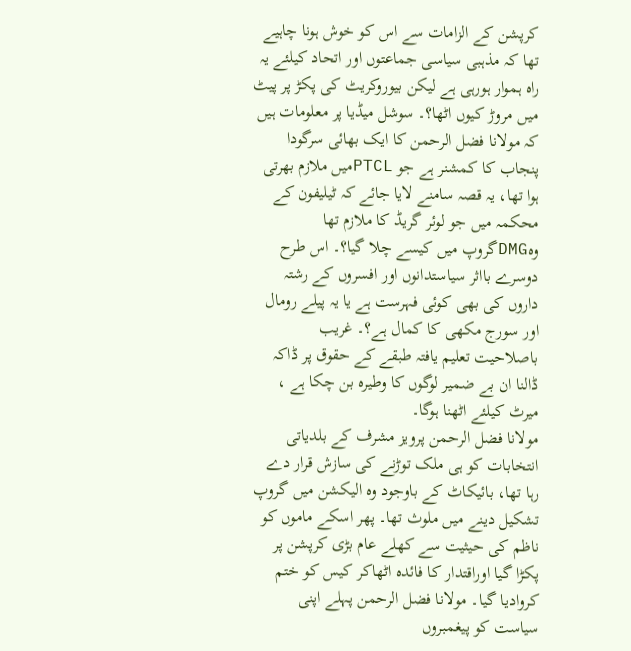کرپشن کے الزامات سے اس کو خوش ہونا چاہیے تھا کہ مذہبی سیاسی جماعتوں اور اتحاد کیلئے یہ راہ ہموار ہورہی ہے لیکن بیوروکریٹ کی پکڑ پر پیٹ میں مروڑ کیوں اٹھا؟۔ سوشل میڈیا پر معلومات ہیں کہ مولانا فضل الرحمن کا ایک بھائی سرگودا پنجاب کا کمشنر ہے جو PTCLمیں ملازم بھرتی ہوا تھا، یہ قصہ سامنے لایا جائے کہ ٹیلیفون کے محکمہ میں جو لوئر گریڈ کا ملازم تھا وہDMGگروپ میں کیسے چلا گیا؟۔ اس طرح دوسرے بااثر سیاستدانوں اور افسروں کے رشتہ داروں کی بھی کوئی فہرست ہے یا یہ پیلے رومال اور سورج مکھی کا کمال ہے؟۔ غریب باصلاحیت تعلیم یافتہ طبقے کے حقوق پر ڈاکہ ڈالنا ان بے ضمیر لوگوں کا وطیرہ بن چکا ہے ، میرٹ کیلئے اٹھنا ہوگا۔
مولانا فضل الرحمن پرویز مشرف کے بلدیاتی انتخابات کو ہی ملک توڑنے کی سازش قرار دے رہا تھا، بائیکاٹ کے باوجود وہ الیکشن میں گروپ تشکیل دینے میں ملوث تھا۔ پھر اسکے ماموں کو ناظم کی حیثیت سے کھلے عام بڑی کرپشن پر پکڑا گیا اوراقتدار کا فائدہ اٹھاکر کیس کو ختم کروادیا گیا۔ مولانا فضل الرحمن پہلے اپنی سیاست کو پیغمبروں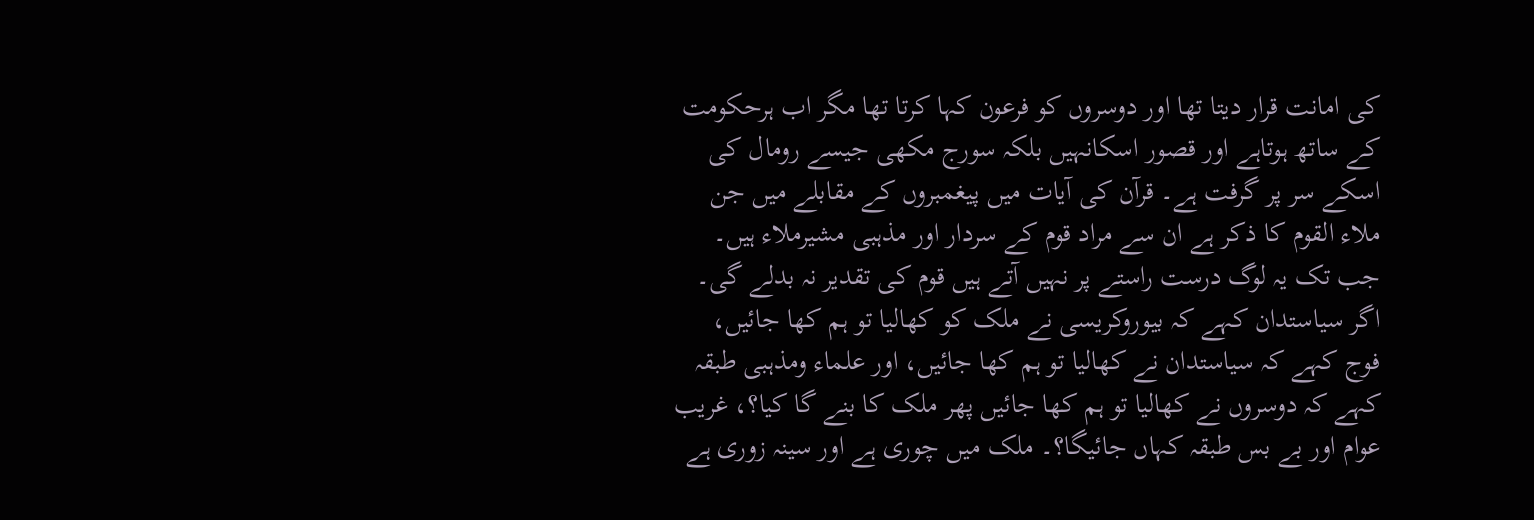کی امانت قرار دیتا تھا اور دوسروں کو فرعون کہا کرتا تھا مگر اب ہرحکومت کے ساتھ ہوتاہے اور قصور اسکانہیں بلکہ سورج مکھی جیسے رومال کی اسکے سر پر گرفت ہے۔ قرآن کی آیات میں پیغمبروں کے مقابلے میں جن ملاء القوم کا ذکر ہے ان سے مراد قوم کے سردار اور مذہبی مشیرملاء ہیں۔ جب تک یہ لوگ درست راستے پر نہیں آتے ہیں قوم کی تقدیر نہ بدلے گی۔
اگر سیاستدان کہے کہ بیوروکریسی نے ملک کو کھالیا تو ہم کھا جائیں، فوج کہے کہ سیاستدان نے کھالیا تو ہم کھا جائیں، اور علماء ومذہبی طبقہ کہے کہ دوسروں نے کھالیا تو ہم کھا جائیں پھر ملک کا بنے گا کیا؟، غریب عوام اور بے بس طبقہ کہاں جائیگا؟۔ ملک میں چوری ہے اور سینہ زوری ہے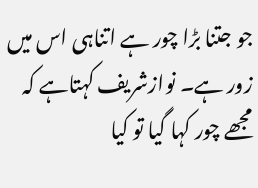جو جتنا بڑا چور ہے اتناہی اس میں زور ہے۔ نوازشریف کہتاہے کہ مجھے چور کہا گیا تو کیا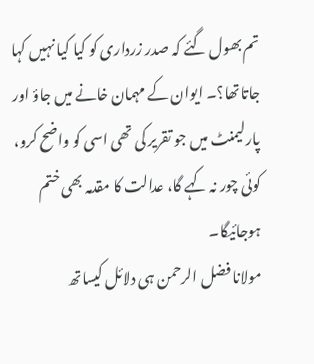تم بھول گئے کہ صدر زرداری کو کیا کیا نہیں کہا جاتاتھا؟۔ ایوان کے مہمان خانے میں جاؤ اور پارلیمنٹ میں جو تقریر کی تھی اسی کو واضح کرو، کوئی چور نہ کہے گا، عدالت کا مقدمہ بھی ختم ہوجائیگا۔
مولانا فضل الرحمن ہی دلائل کیساتھ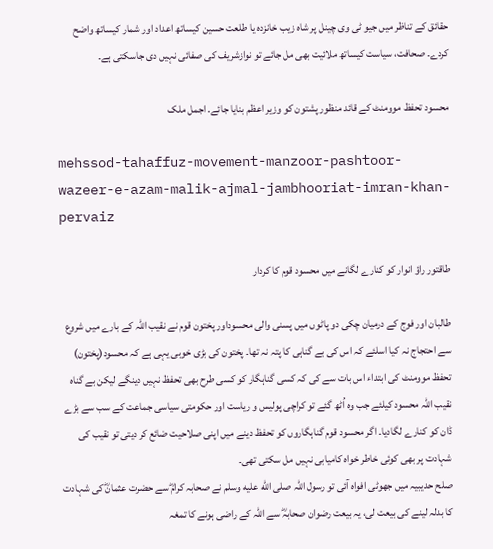حقائق کے تناظر میں جیو ٹی وی چینل پر شاہ زیب خانزدہ یا طلعت حسین کیساتھ اعداد اور شمار کیساتھ واضح کردے۔ صحافت، سیاست کیساتھ ملائیت بھی مل جائے تو نوازشریف کی صفائی نہیں دی جاسکتی ہے۔

محسود تحفظ موومنٹ کے قائد منظور پشتون کو وزیر اعظم بنایا جائے. اجمل ملک

mehssod-tahaffuz-movement-manzoor-pashtoor-wazeer-e-azam-malik-ajmal-jambhooriat-imran-khan-pervaiz

طاقتور راؤ انوار کو کنارے لگانے میں محسود قوم کا کردار

طالبان اور فوج کے درمیان چکی دو پاٹوں میں پسنی والی محسوداور پختون قوم نے نقیب اللہ کے بارے میں شروع سے احتجاج نہ کیا اسلئے کہ اس کی بے گناہی کا پتہ نہ تھا۔ پختون کی بڑی خوبی یہی ہے کہ محسود(پختون) تحفظ موومنٹ کی ابتداء اس بات سے کی کہ کسی گناہگار کو کسی طرح بھی تحفظ نہیں دینگے لیکن بے گناہ نقیب اللہ محسود کیلئے جب وہ اُٹھ گئے تو کراچی پولیس و ریاست اور حکومتی سیاسی جماعت کے سب سے بڑے ڈان کو کنارے لگادیا۔ اگر محسود قوم گناہگاروں کو تحفظ دینے میں اپنی صلاحیت ضائع کر دیتی تو نقیب کی شہادت پر بھی کوئی خاطر خواہ کامیابی نہیں مل سکتی تھی۔
صلح حدیبیہ میں جھوٹی افواہ آئی تو رسول اللہ صلى الله عليه وسلم نے صحابہ کرامؓ سے حضرت عثمانؓ کی شہادت کا بدلہ لینے کی بیعت لی، یہ بیعت رضوان صحابہؓ سے اللہ کے راضی ہونے کا تمغہ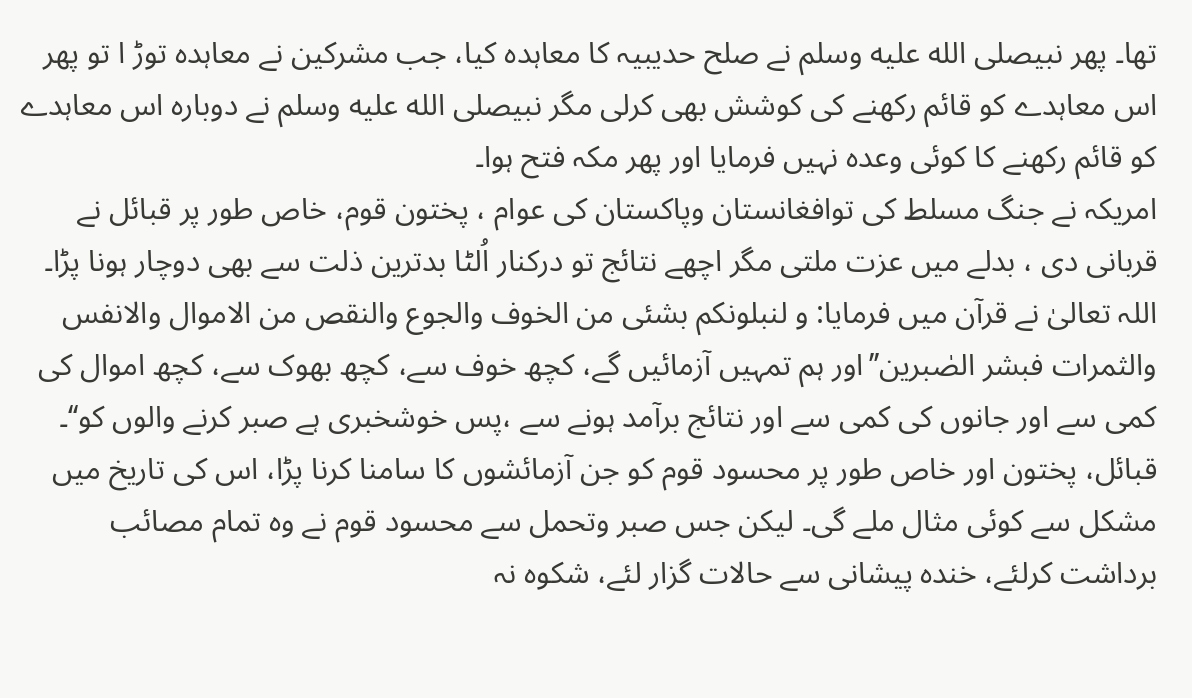تھا۔ پھر نبیصلى الله عليه وسلم نے صلح حدیبیہ کا معاہدہ کیا، جب مشرکین نے معاہدہ توڑ ا تو پھر اس معاہدے کو قائم رکھنے کی کوشش بھی کرلی مگر نبیصلى الله عليه وسلم نے دوبارہ اس معاہدے کو قائم رکھنے کا کوئی وعدہ نہیں فرمایا اور پھر مکہ فتح ہوا۔
امریکہ نے جنگ مسلط کی توافغانستان وپاکستان کی عوام ، پختون قوم، خاص طور پر قبائل نے قربانی دی ، بدلے میں عزت ملتی مگر اچھے نتائج تو درکنار اُلٹا بدترین ذلت سے بھی دوچار ہونا پڑا۔ اللہ تعالیٰ نے قرآن میں فرمایا: و لنبلونکم بشئی من الخوف والجوع والنقص من الاموال والانفس والثمرات فبشر الصٰبرین’’اور ہم تمہیں آزمائیں گے، کچھ خوف سے، کچھ بھوک سے، کچھ اموال کی کمی سے اور جانوں کی کمی سے اور نتائج برآمد ہونے سے ،پس خوشخبری ہے صبر کرنے والوں کو‘‘۔ قبائل، پختون اور خاص طور پر محسود قوم کو جن آزمائشوں کا سامنا کرنا پڑا، اس کی تاریخ میں مشکل سے کوئی مثال ملے گی۔ لیکن جس صبر وتحمل سے محسود قوم نے وہ تمام مصائب برداشت کرلئے، خندہ پیشانی سے حالات گزار لئے، شکوہ نہ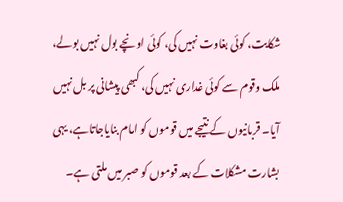شکایت، کوئی بغاوت نہیں کی، کوئی اونچے بول نہیں بولے، ملک وقوم سے کوئی غداری نہیں کی، کبھی پیشانی پر بل نہیں آیا۔ قربانیوں کے نتیجے میں قوموں کو امام بنایاجاتاہے، یہی بشارت مشکلات کے بعد قوموں کو صبر میں ملتی ہے۔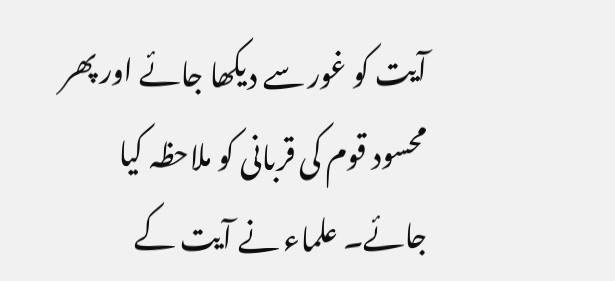آیت کو غور سے دیکھا جائے اور پھر محسود قوم کی قربانی کو ملاحظہ کیا جائے۔ علماء نے آیت کے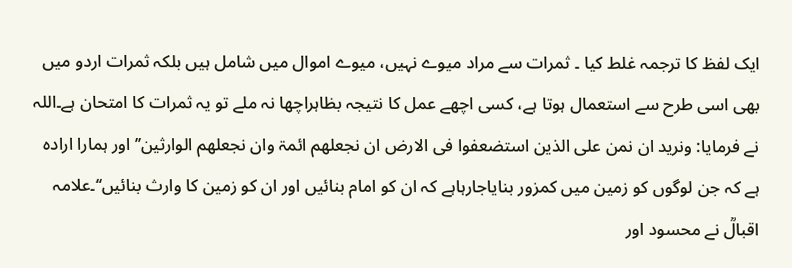ایک لفظ کا ترجمہ غلط کیا ۔ ثمرات سے مراد میوے نہیں، میوے اموال میں شامل ہیں بلکہ ثمرات اردو میں بھی اسی طرح سے استعمال ہوتا ہے، کسی اچھے عمل کا نتیجہ بظاہراچھا نہ ملے تو یہ ثمرات کا امتحان ہے۔اللہ نے فرمایا: ونرید ان نمن علی الذین استضعفوا فی الارض ان نجعلھم ائمۃ وان نجعلھم الوارثین’’اور ہمارا ارادہ ہے کہ جن لوگوں کو زمین میں کمزور بنایاجارہاہے کہ ان کو امام بنائیں اور ان کو زمین کا وارث بنائیں‘‘۔علامہ اقبالؒ نے محسود اور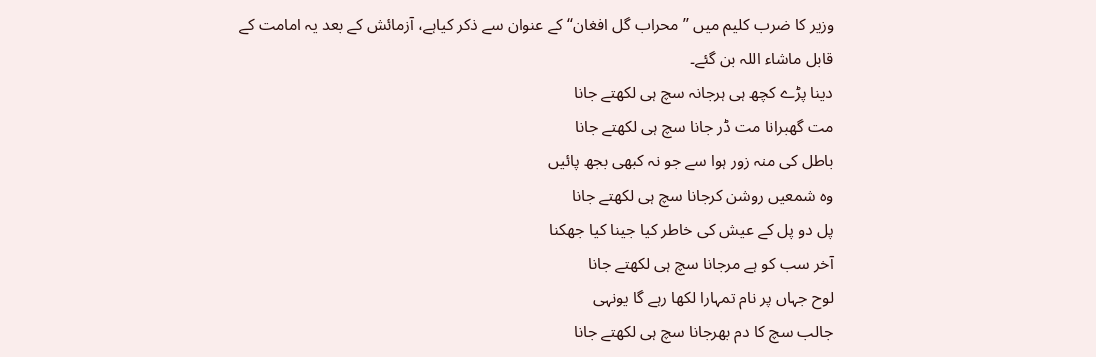وزیر کا ضرب کلیم میں ’’ محراب گل افغان‘‘ کے عنوان سے ذکر کیاہے، آزمائش کے بعد یہ امامت کے قابل ماشاء اللہ بن گئے۔
دینا پڑے کچھ ہی ہرجانہ سچ ہی لکھتے جانا
مت گھبرانا مت ڈر جانا سچ ہی لکھتے جانا
باطل کی منہ زور ہوا سے جو نہ کبھی بجھ پائیں
وہ شمعیں روشن کرجانا سچ ہی لکھتے جانا
پل دو پل کے عیش کی خاطر کیا جینا کیا جھکنا
آخر سب کو ہے مرجانا سچ ہی لکھتے جانا
لوح جہاں پر نام تمہارا لکھا رہے گا یونہی
جالب سچ کا دم بھرجانا سچ ہی لکھتے جانا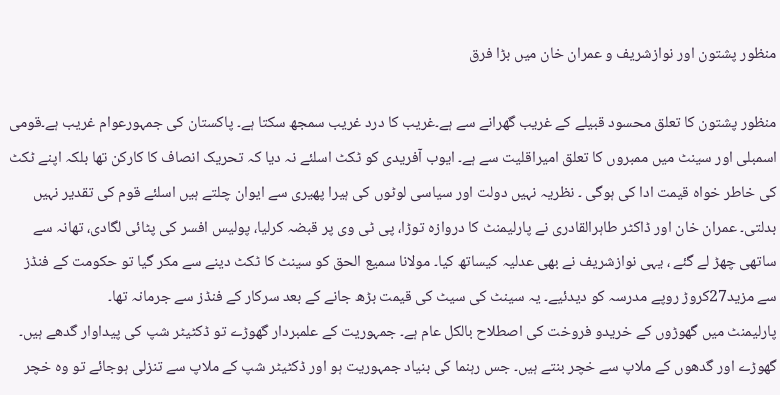منظور پشتون اور نوازشریف و عمران خان میں بڑا فرق

منظور پشتون کا تعلق محسود قبیلے کے غریب گھرانے سے ہے۔غریب کا درد غریب سمجھ سکتا ہے۔ پاکستان کی جمہورعوام غریب ہے۔قومی اسمبلی اور سینٹ میں ممبروں کا تعلق امیراقلیت سے ہے۔ ایوب آفریدی کو ٹکٹ اسلئے نہ دیا کہ تحریک انصاف کا کارکن تھا بلکہ اپنے ٹکٹ کی خاطر خواہ قیمت ادا کی ہوگی ۔ نظریہ نہیں دولت اور سیاسی لوٹوں کی ہیرا پھیری سے ایوان چلتے ہیں اسلئے قوم کی تقدیر نہیں بدلتی۔ عمران خان اور ڈاکٹر طاہرالقادری نے پارلیمنٹ کا دروازہ توڑا، پی ٹی وی پر قبضہ کرلیا، پولیس افسر کی پٹائی لگادی، تھانہ سے ساتھی چھڑ لے گئے ، یہی نوازشریف نے بھی عدلیہ کیساتھ کیا۔ مولانا سمیع الحق کو سینٹ کا ٹکٹ دینے سے مکر گیا تو حکومت کے فنڈز سے مزید27کروڑ روپے مدرسہ کو دیدئیے۔ یہ سینٹ کی سیٹ کی قیمت بڑھ جانے کے بعد سرکار کے فنڈز سے جرمانہ تھا۔
پارلیمنٹ میں گھوڑوں کے خریدو فروخت کی اصطلاح بالکل عام ہے۔ جمہوریت کے علمبردار گھوڑے تو ڈکٹیٹر شپ کی پیداوار گدھے ہیں۔ گھوڑے اور گدھوں کے ملاپ سے خچر بنتے ہیں۔ جس رہنما کی بنیاد جمہوریت ہو اور ڈکٹیٹر شپ کے ملاپ سے تنزلی ہوجائے تو وہ خچر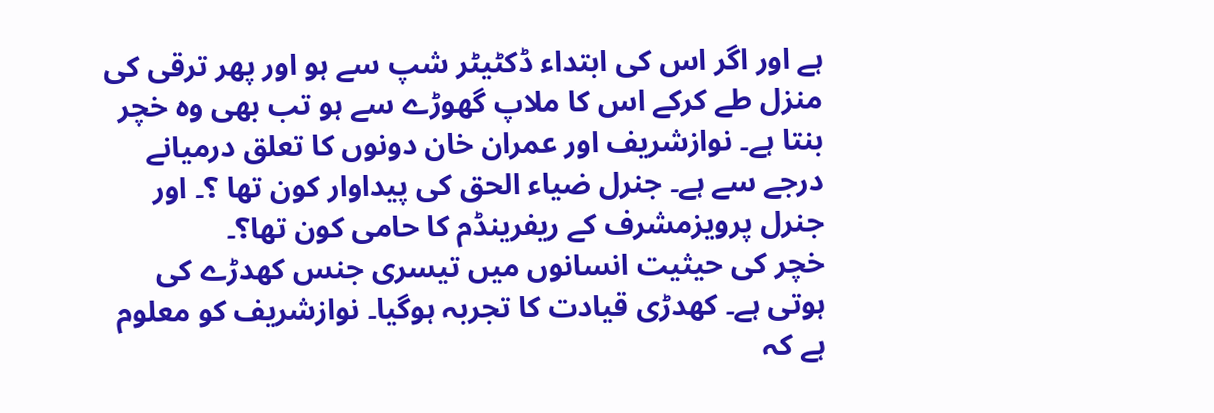ہے اور اگر اس کی ابتداء ڈکٹیٹر شپ سے ہو اور پھر ترقی کی منزل طے کرکے اس کا ملاپ گھوڑے سے ہو تب بھی وہ خچر بنتا ہے۔ نوازشریف اور عمران خان دونوں کا تعلق درمیانے درجے سے ہے۔ جنرل ضیاء الحق کی پیداوار کون تھا ؟۔ اور جنرل پرویزمشرف کے ریفرینڈم کا حامی کون تھا؟۔
خچر کی حیثیت انسانوں میں تیسری جنس کھدڑے کی ہوتی ہے۔ کھدڑی قیادت کا تجربہ ہوگیا۔ نوازشریف کو معلوم ہے کہ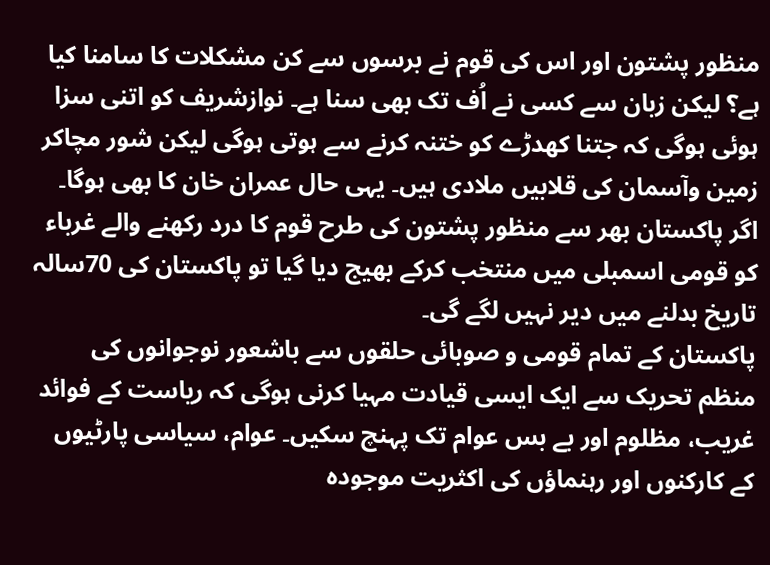منظور پشتون اور اس کی قوم نے برسوں سے کن مشکلات کا سامنا کیا ہے؟ لیکن زبان سے کسی نے اُف تک بھی سنا ہے۔ نوازشریف کو اتنی سزا ہوئی ہوگی کہ جتنا کھدڑے کو ختنہ کرنے سے ہوتی ہوگی لیکن شور مچاکر زمین وآسمان کی قلابیں ملادی ہیں۔ یہی حال عمران خان کا بھی ہوگا۔ اگر پاکستان بھر سے منظور پشتون کی طرح قوم کا درد رکھنے والے غرباء کو قومی اسمبلی میں منتخب کرکے بھیج دیا گیا تو پاکستان کی 70سالہ تاریخ بدلنے میں دیر نہیں لگے گی۔
پاکستان کے تمام قومی و صوبائی حلقوں سے باشعور نوجوانوں کی منظم تحریک سے ایک ایسی قیادت مہیا کرنی ہوگی کہ ریاست کے فوائد غریب، مظلوم اور بے بس عوام تک پہنچ سکیں۔ عوام، سیاسی پارٹیوں کے کارکنوں اور رہنماؤں کی اکثریت موجودہ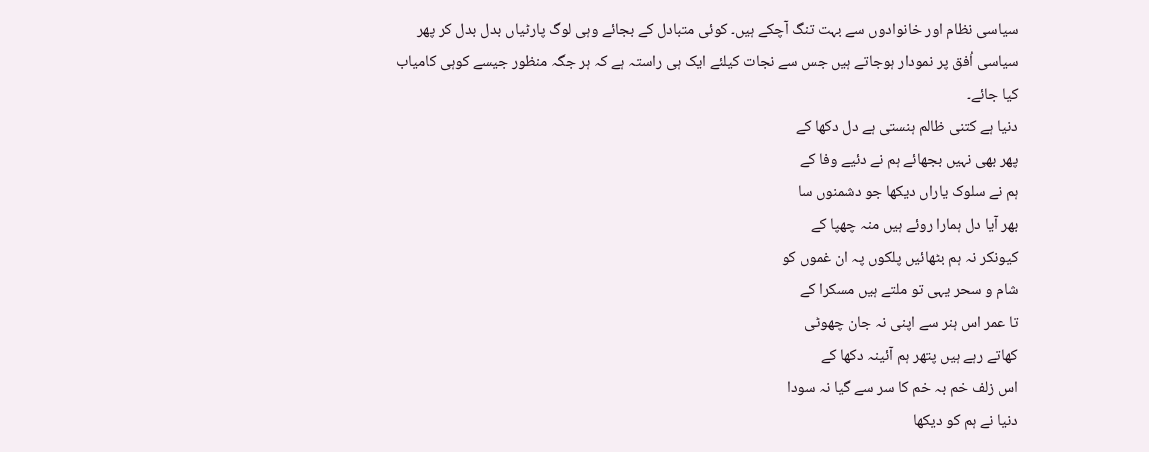سیاسی نظام اور خانوادوں سے بہت تنگ آچکے ہیں۔ کوئی متبادل کے بجائے وہی لوگ پارٹیاں بدل بدل کر پھر سیاسی اُفق پر نمودار ہوجاتے ہیں جس سے نجات کیلئے ایک ہی راستہ ہے کہ ہر جگہ منظور جیسے کوہی کامیاب کیا جائے۔
دنیا ہے کتنی ظالم ہنستی ہے دل دکھا کے
پھر بھی نہیں بجھائے ہم نے دئیے وفا کے
ہم نے سلوک یاراں دیکھا جو دشمنوں سا
بھر آیا دل ہمارا روئے ہیں منہ چھپا کے
کیونکر نہ ہم بٹھائیں پلکوں پہ ان غموں کو
شام و سحر یہی تو ملتے ہیں مسکرا کے
تا عمر اس ہنر سے اپنی نہ جان چھوٹی
کھاتے رہے ہیں پتھر ہم آئینہ دکھا کے
اس زلف خم بہ خم کا سر سے گیا نہ سودا
دنیا نے ہم کو دیکھا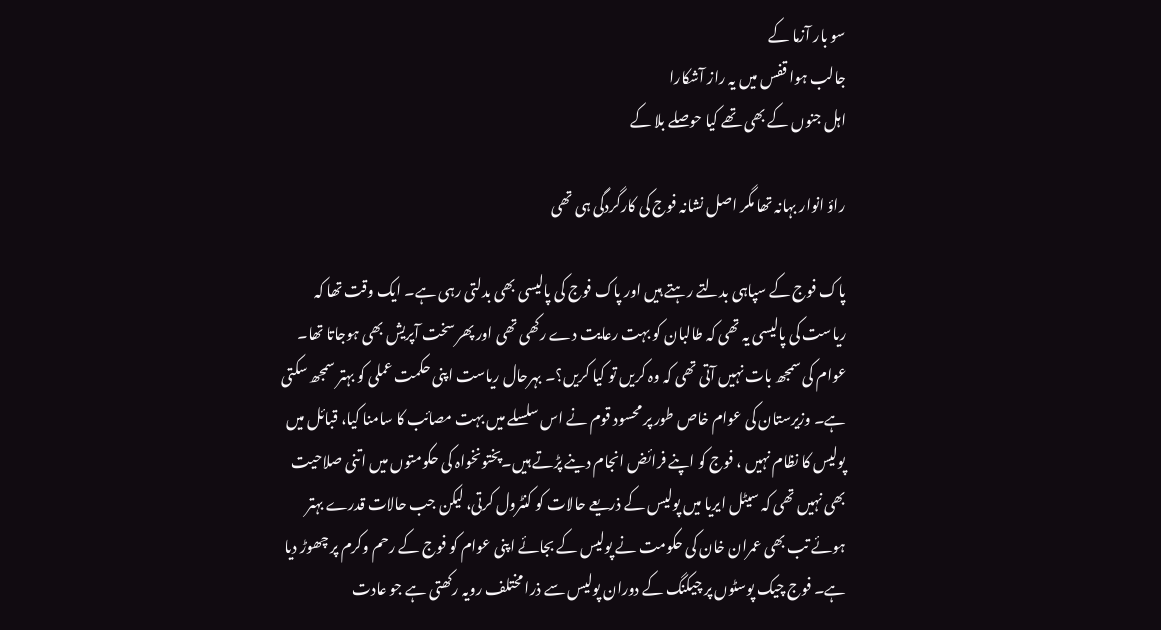سو بار آزما کے
جالب ہوا قفس میں یہ راز آشکارا
اہل جنوں کے بھی تھے کیا حوصلے بلا کے

راؤ انوار بہانہ تھا مگر اصل نشانہ فوج کی کارگردگی ہی تھی

پاک فوج کے سپاہی بدلتے رہتے ہیں اور پاک فوج کی پالیسی بھی بدلتی رہی ہے۔ ایک وقت تھا کہ ریاست کی پالیسی یہ تھی کہ طالبان کو بہت رعایت دے رکھی تھی اور پھر سخت آپریش بھی ہوجاتا تھا۔ عوام کی سمجھ بات نہیں آتی تھی کہ وہ کریں تو کیا کریں؟۔ بہرحال ریاست اپنی حکمت عملی کو بہتر سمجھ سکتی ہے۔ وزیرستان کی عوام خاص طور پر محسود قوم نے اس سلسلے میں بہت مصائب کا سامنا کیا، قبائل میں پولیس کا نظام نہیں ، فوج کو اپنے فرائض انجام دینے پڑتے ہیں۔پختونخواہ کی حکومتوں میں اتنی صلاحیت بھی نہیں تھی کہ سیٹل ایریا میں پولیس کے ذریعے حالات کو کنٹرول کرتی، لیکن جب حالات قدرے بہتر ہوئے تب بھی عمران خان کی حکومت نے پولیس کے بجائے اپنی عوام کو فوج کے رحم وکرم پر چھوڑ دیا ہے۔ فوج چیک پوسٹوں پر چیکنگ کے دوران پولیس سے ذرا مختلف رویہ رکھتی ہے جو عادت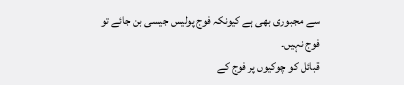سے مجبوری بھی ہے کیونکہ فوج پولیس جیسی بن جائے تو فوج نہیں۔
قبائل کو چوکیوں پر فوج کے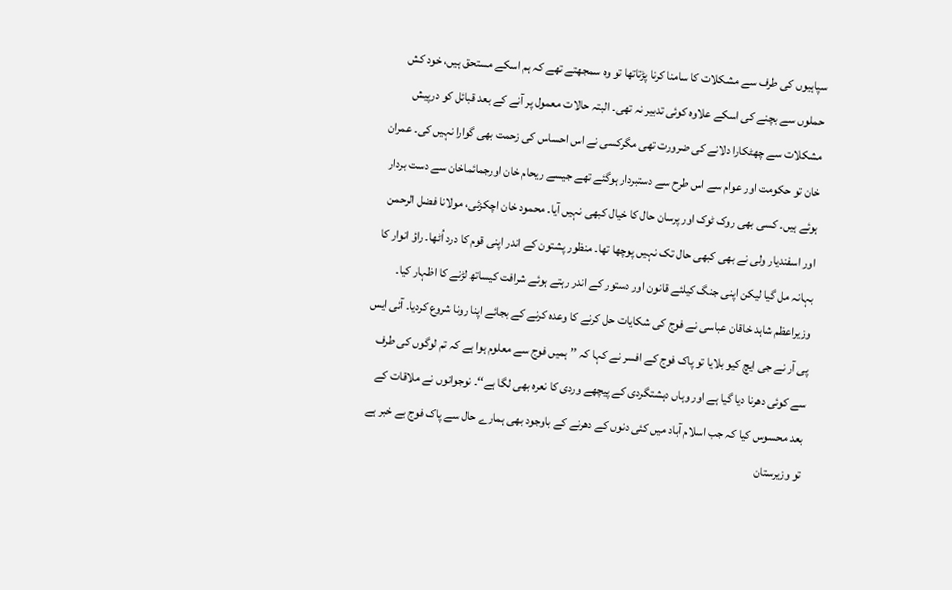سپاہیوں کی طرف سے مشکلات کا سامنا کرنا پڑتاتھا تو وہ سمجھتے تھے کہ ہم اسکے مستحق ہیں، خود کش حملوں سے بچنے کی اسکے علاوہ کوئی تدبیر نہ تھی۔ البتہ حالات معمول پر آنے کے بعد قبائل کو درپیش مشکلات سے چھٹکارا دلانے کی ضرورت تھی مگرکسی نے اس احساس کی زحمت بھی گوارا نہیں کی۔ عمران خان تو حکومت اور عوام سے اس طرح سے دستبردار ہوگئے تھے جیسے ریحام خان اورجمائماخان سے دست بردار ہوئے ہیں۔ کسی بھی روک ٹوک اور پرسان حال کا خیال کبھی نہیں آیا۔ محمود خان اچکزئی، مولانا فضل الرحمن اور اسفندیار ولی نے بھی کبھی حال تک نہیں پوچھا تھا۔ منظور پشتون کے اندر اپنی قوم کا درد اُٹھا۔ راؤ انوار کا بہانہ مل گیا لیکن اپنی جنگ کیلئے قانون اور دستور کے اندر رہتے ہوئے شرافت کیساتھ لڑنے کا اظہار کیا۔ وزیراعظم شاہد خاقان عباسی نے فوج کی شکایات حل کرنے کا وعدہ کرنے کے بجائے اپنا رونا شروع کردیا۔ آئی ایس پی آر نے جی ایچ کیو بلایا تو پاک فوج کے افسر نے کہا کہ ’’ ہمیں فوج سے معلوم ہوا ہے کہ تم لوگوں کی طرف سے کوئی دھرنا دیا گیا ہے اور وہاں دہشتگردی کے پیچھے وردی کا نعرہ بھی لگا ہے‘‘۔ نوجوانوں نے ملاقات کے بعد محسوس کیا کہ جب اسلام آباد میں کئی دنوں کے دھرنے کے باوجود بھی ہمارے حال سے پاک فوج بے خبر ہے تو وزیرستان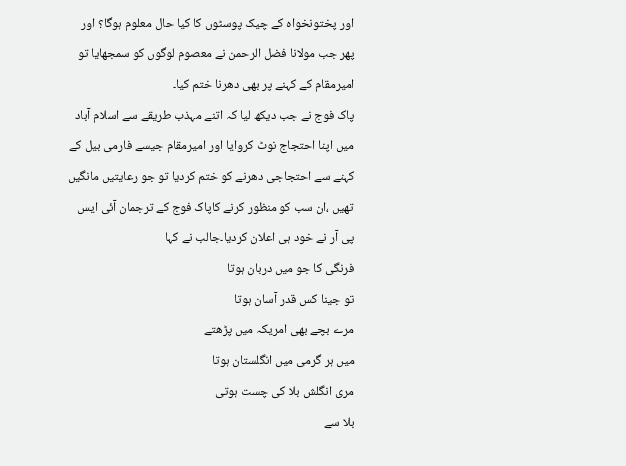اور پختونخواہ کے چیک پوسٹوں کا کیا حال معلوم ہوگا؟ اور پھر جب مولانا فضل الرحمن نے معصوم لوگوں کو سمجھایا تو امیرمقام کے کہنے پر بھی دھرنا ختم کیا۔
پاک فوج نے جب دیکھ لیا کہ اتنے مہذب طریقے سے اسلام آباد میں اپنا احتجاج نوٹ کروایا اور امیرمقام جیسے فارمی بیل کے کہنے سے احتجاجی دھرنے کو ختم کردیا تو جو رعایتیں مانگیں تھیں ،ان سب کو منظور کرنے کاپاک فوج کے ترجمان آئی ایس پی آر نے خود ہی اعلان کردیا۔جالب نے کہا
فرنگی کا جو میں دربان ہوتا
تو جینا کس قدر آسان ہوتا
مرے بچے بھی امریکہ میں پڑھتے
میں ہر گرمی میں انگلستان ہوتا
مری انگلش بلا کی چست ہوتی
بلا سے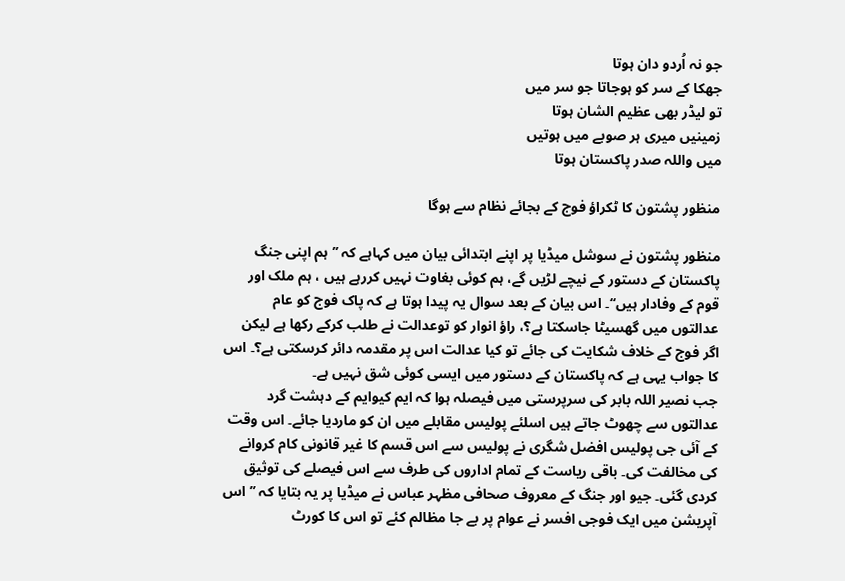جو نہ اُردو دان ہوتا
جھکا کے سر کو ہوجاتا جو سر میں
تو لیڈر بھی عظیم الشان ہوتا
زمینیں میری ہر صوبے میں ہوتیں
میں واللہ صدر پاکستان ہوتا

منظور پشتون کا ٹکراؤ فوج کے بجائے نظام سے ہوگا

منظور پشتون نے سوشل میڈیا پر اپنے ابتدائی بیان میں کہاہے کہ ’’ ہم اپنی جنگ پاکستان کے دستور کے نیچے لڑیں گے، ہم کوئی بغاوت نہیں کررہے ہیں ، ہم ملک اور قوم کے وفادار ہیں‘‘۔ اس بیان کے بعد سوال یہ پیدا ہوتا ہے کہ پاک فوج کو عام عدالتوں میں گھسیٹا جاسکتا ہے؟، راؤ انوار کو توعدالت نے طلب کرکے رکھا ہے لیکن اگر فوج کے خلاف شکایت کی جائے تو کیا عدالت اس پر مقدمہ دائر کرسکتی ہے؟۔ اس کا جواب یہی ہے کہ پاکستان کے دستور میں ایسی کوئی شق نہیں ہے۔
جب نصیر اللہ بابر کی سرپرستی میں فیصلہ ہوا کہ ایم کیوایم کے دہشت گرد عدالتوں سے چھوٹ جاتے ہیں اسلئے پولیس مقابلے میں ان کو ماردیا جائے۔ اس وقت کے آئی جی پولیس افضل شگری نے پولیس سے اس قسم کا غیر قانونی کام کروانے کی مخالفت کی۔ باقی ریاست کے تمام اداروں کی طرف سے اس فیصلے کی توثیق کردی گئی۔ جیو اور جنگ کے معروف صحافی مظہر عباس نے میڈیا پر یہ بتایا کہ ’’ اس آپریشن میں ایک فوجی افسر نے عوام پر بے جا مظالم کئے تو اس کا کورٹ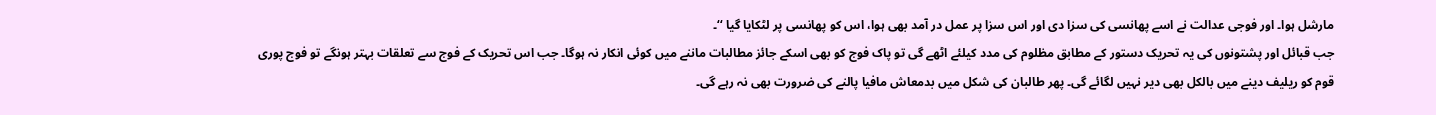مارشل ہوا۔ اور فوجی عدالت نے اسے پھانسی کی سزا دی اور اس سزا پر عمل در آمد بھی ہوا، اس کو پھانسی پر لٹکایا گیا ‘‘۔
جب قبائل اور پشتونوں کی یہ تحریک دستور کے مطابق مظلوم کی مدد کیلئے اٹھے گی تو پاک فوج کو بھی اسکے جائز مطالبات ماننے میں کوئی انکار نہ ہوگا۔ جب اس تحریک کے فوج سے تعلقات بہتر ہونگے تو فوج پوری قوم کو ریلیف دینے میں بالکل بھی دیر نہیں لگائے گی۔ پھر طالبان کی شکل میں بدمعاش مافیا پالنے کی ضرورت بھی نہ رہے گی۔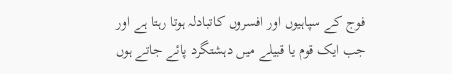فوج کے سپاہیوں اور افسروں کاتبادلہ ہوتا رہتا ہے اور جب ایک قوم یا قبیلے میں دہشتگرد پائے جاتے ہوں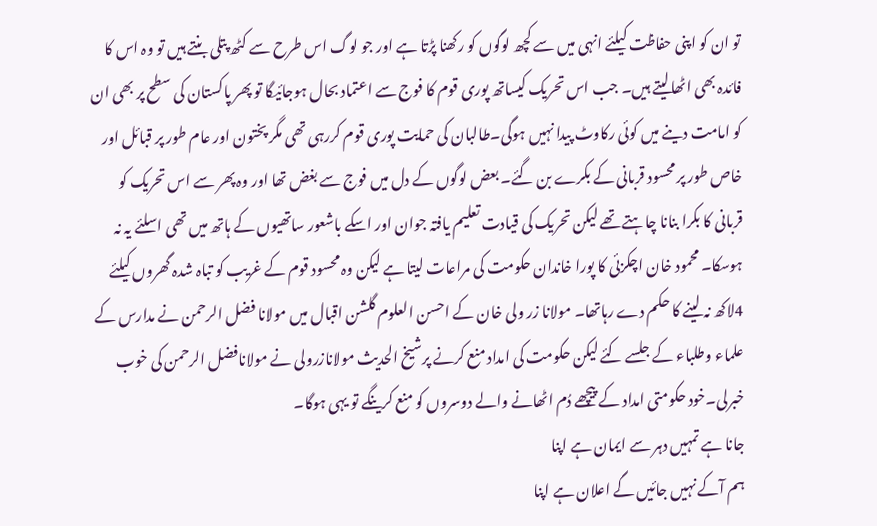تو ان کو اپنی حفاظت کیلئے انہی میں سے کچھ لوگوں کو رکھنا پڑتا ہے اور جو لوگ اس طرح سے کٹھ پتلی بنتے ہیں تو وہ اس کا فائدہ بھی اٹھالیتے ہیں۔ جب اس تحریک کیساتھ پوری قوم کا فوج سے اعتماد بحال ہوجائیگا تو پھر پاکستان کی سطح پر بھی ان کو امامت دینے میں کوئی رکاوٹ پیدا نہیں ہوگی۔طالبان کی حمایت پوری قوم کررہی تھی مگر پختون اور عام طور پر قبائل اور خاص طور پر محسود قربانی کے بکرے بن گئے۔ بعض لوگوں کے دل میں فوج سے بغض تھا اور وہ پھر سے اس تحریک کو قربانی کا بکرا بنانا چاہتے تھے لیکن تحریک کی قیادت تعلیم یافتہ جوان اور اسکے باشعور ساتھیوں کے ہاتھ میں تھی اسلئے یہ نہ ہوسکا۔ محمود خان اچکزئی کا پورا خاندان حکومت کی مراعات لیتا ہے لیکن وہ محسود قوم کے غریب کو تباہ شدہ گھروں کیلئے 4لاکھ نہ لینے کا حکم دے رہاتھا۔ مولانا زر ولی خان کے احسن العلوم گلشن اقبال میں مولانا فضل الرحمن نے مدارس کے علماء وطلباء کے جلسے کئے لیکن حکومت کی امداد منع کرنے پرشیخ الحدیث مولانازرولی نے مولانافضل الرحمن کی خوب خبرلی۔خود حکومتی امداد کے پیچھے دُم اٹھانے والے دوسروں کو منع کرینگے تو یہی ہوگا۔
جانا ہے تمہیں دہر سے ایمان ہے اپنا
ہم آکے نہیں جائیں گے اعلان ہے اپنا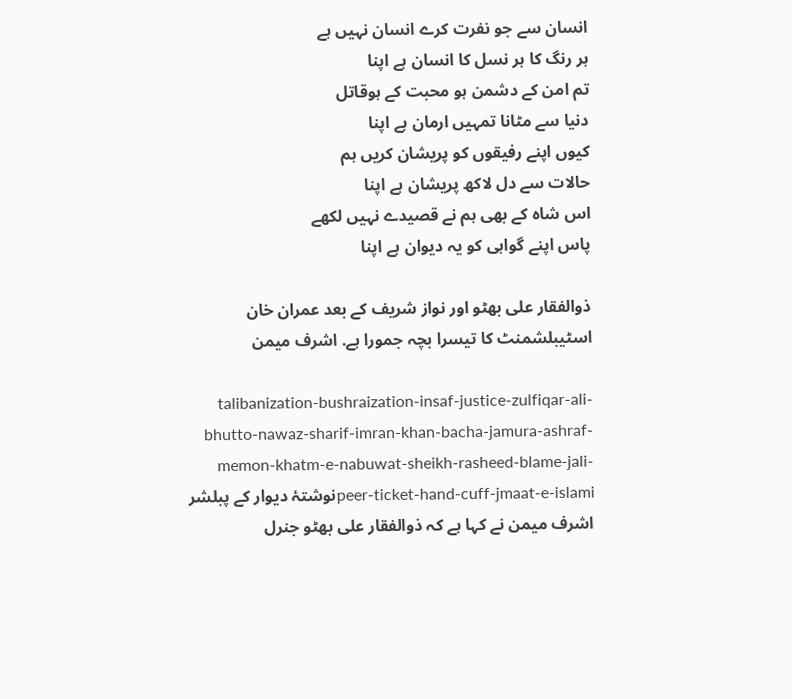انسان سے جو نفرت کرے انسان نہیں ہے
ہر رنگ کا ہر نسل کا انسان ہے اپنا
تم امن کے دشمن ہو محبت کے ہوقاتل
دنیا سے مٹانا تمہیں ارمان ہے اپنا
کیوں اپنے رفیقوں کو پریشان کریں ہم
حالات سے دل لاکھ پریشان ہے اپنا
اس شاہ کے بھی ہم نے قصیدے نہیں لکھے
پاس اپنے گواہی کو یہ دیوان ہے اپنا

ذوالفقار علی بھٹو اور نواز شریف کے بعد عمران خان اسٹیبلشمنٹ کا تیسرا بچہ جمورا ہے. اشرف میمن

talibanization-bushraization-insaf-justice-zulfiqar-ali-bhutto-nawaz-sharif-imran-khan-bacha-jamura-ashraf-memon-khatm-e-nabuwat-sheikh-rasheed-blame-jali-peer-ticket-hand-cuff-jmaat-e-islamiنوشتۂ دیوار کے پبلشر اشرف میمن نے کہا ہے کہ ذوالفقار علی بھٹو جنرل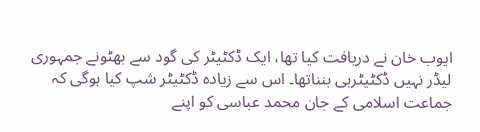ایوب خان نے دریافت کیا تھا، ایک ڈکٹیٹر کی گود سے بھٹونے جمہوری لیڈر نہیں ڈکٹیٹرہی بنناتھا۔ اس سے زیادہ ڈکٹیٹر شپ کیا ہوگی کہ جماعت اسلامی کے جان محمد عباسی کو اپنے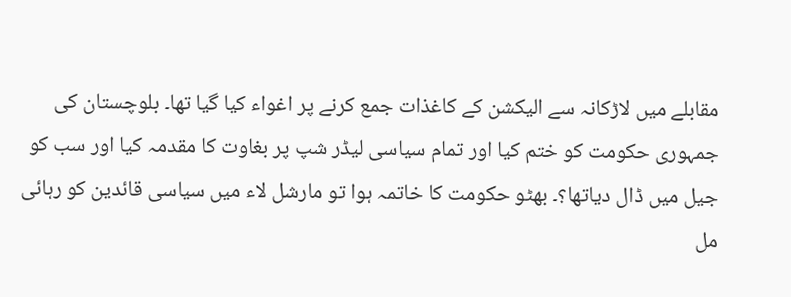مقابلے میں لاڑکانہ سے الیکشن کے کاغذات جمع کرنے پر اغواء کیا گیا تھا۔ بلوچستان کی جمہوری حکومت کو ختم کیا اور تمام سیاسی لیڈر شپ پر بغاوت کا مقدمہ کیا اور سب کو جیل میں ڈال دیاتھا؟۔ بھٹو حکومت کا خاتمہ ہوا تو مارشل لاء میں سیاسی قائدین کو رہائی مل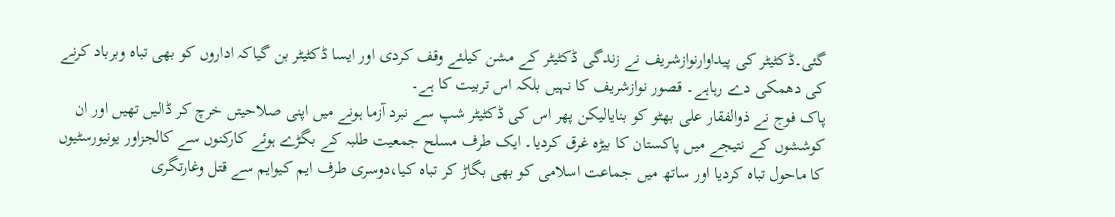گئی۔ڈکٹیٹر کی پیداوارنوازشریف نے زندگی ڈکٹیٹر کے مشن کیلئے وقف کردی اور ایسا ڈکٹیٹر بن گیاکہ اداروں کو بھی تباہ وبرباد کرنے کی دھمکی دے رہاہے۔ قصور نوازشریف کا نہیں بلکہ اس تربیت کا ہے۔
پاک فوج نے ذوالفقار علی بھٹو کو بنایالیکن پھر اس کی ڈکٹیٹر شپ سے نبرد آزما ہونے میں اپنی صلاحیتں خرچ کر ڈالیں تھیں اور ان کوششوں کے نتیجے میں پاکستان کا بیڑہ غرق کردیا۔ ایک طرف مسلح جمعیت طلبہ کے بگڑے ہوئے کارکنوں سے کالجزاور یونیورسٹیوں کا ماحول تباہ کردیا اور ساتھ میں جماعت اسلامی کو بھی بگاڑ کر تباہ کیا،دوسری طرف ایم کیوایم سے قتل وغارتگری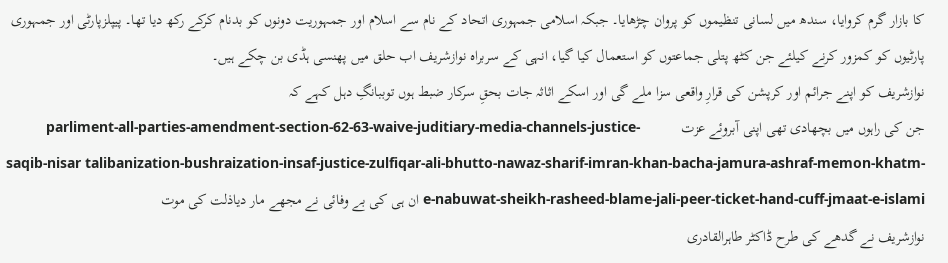کا بازار گرم کروایا، سندھ میں لسانی تنظیموں کو پروان چڑھایا۔ جبکہ اسلامی جمہوری اتحاد کے نام سے اسلام اور جمہوریت دونوں کو بدنام کرکے رکھ دیا تھا۔ پیپلزپارٹی اور جمہوری پارٹیوں کو کمزور کرنے کیلئے جن کٹھ پتلی جماعتوں کو استعمال کیا گیا، انہی کے سربراہ نوازشریف اب حلق میں پھنسی ہڈی بن چکے ہیں۔
نوازشریف کو اپنے جرائم اور کرپشن کی قرارِ واقعی سزا ملے گی اور اسکے اثاثہ جات بحقِ سرکار ضبط ہوں توببانگِ دہل کہے کہ
جن کی راہوں میں بچھادی تھی اپنی آبروئے عزت           parliment-all-parties-amendment-section-62-63-waive-juditiary-media-channels-justice-saqib-nisar talibanization-bushraization-insaf-justice-zulfiqar-ali-bhutto-nawaz-sharif-imran-khan-bacha-jamura-ashraf-memon-khatm-e-nabuwat-sheikh-rasheed-blame-jali-peer-ticket-hand-cuff-jmaat-e-islami ان ہی کی بے وفائی نے مجھے مار دیاذلت کی موت
نوازشریف نے گدھے کی طرح ڈاکٹر طاہرالقادری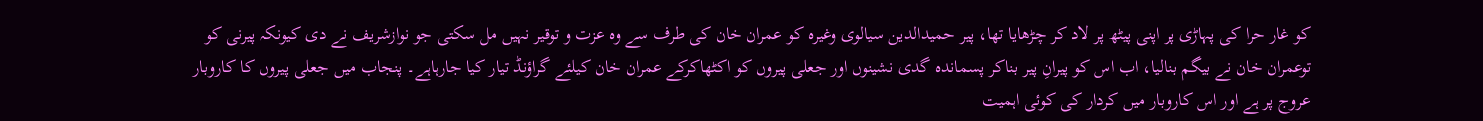کو غار حرا کی پہاڑی پر اپنی پیٹھ پر لاد کر چڑھایا تھا، پیر حمیدالدین سیالوی وغیرہ کو عمران خان کی طرف سے وہ عزت و توقیر نہیں مل سکتی جو نوازشریف نے دی کیونکہ پیرنی کو توعمران خان نے بیگم بنالیا، اب اس کو پیرانِ پیر بناکر پسماندہ گدی نشینوں اور جعلی پیروں کو اکٹھاکرکے عمران خان کیلئے گراؤنڈ تیار کیا جارہاہے۔ پنجاب میں جعلی پیروں کا کاروبار عروج پر ہے اور اس کاروبار میں کردار کی کوئی اہمیت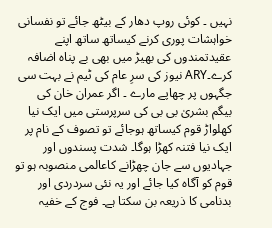نہیں ۔ کوئی روپ دھار کے بیٹھ جائے تو نفسانی خواہشات پوری کرنے کیساتھ ساتھ اپنے عقیدتمندوں کی بھیڑ میں بھی بے پناہ اضافہ کرے۔ARY نیوز کی سرِ عام کی ٹیم نے بہت سی جگہوں پر چھاپے مارے ۔ اگر عمران خان کی بیگم بشریٰ بی بی کی سرپرستی میں ایک نیا کھلواڑ قوم کیساتھ ہوجائے تو تصوف کے نام پر ایک نیا فتنہ کھڑا ہوگا۔ شدت پسندوں اور جہادیوں سے جان چھڑانے کاعالمی منصوبہ ہو تو قوم کو آگاہ کیا جائے اور یہ نئی سردردی اور بدنامی کا ذریعہ بن سکتا ہے۔ فوج کے خفیہ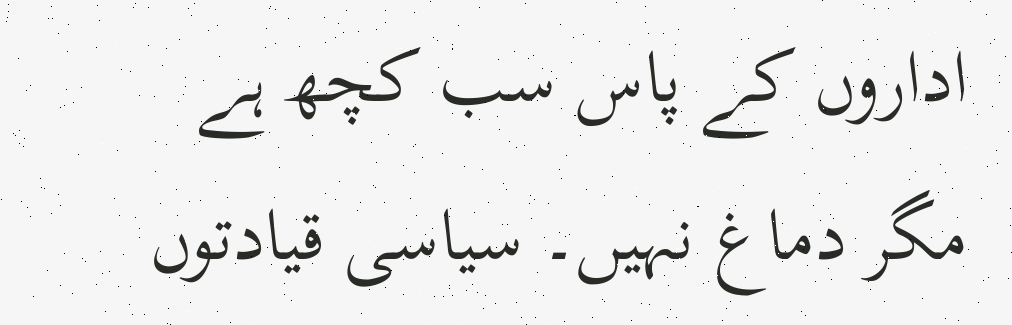اداروں کے پاس سب کچھ ہے مگر دماغ نہیں۔ سیاسی قیادتوں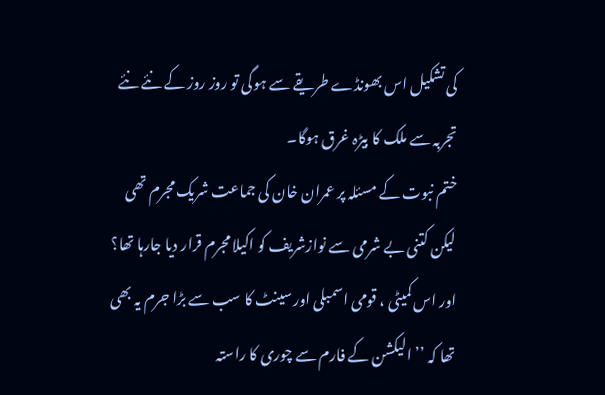کی تشکیل اس بھونڈے طریقے سے ہوگی تو روز روز کے نئے نئے تجربہ سے ملک کا بیڑہ غرق ہوگا۔
ختم نبوت کے مسئلہ پر عمران خان کی جماعت شریک مجرم تھی لیکن کتنی بے شرمی سے نوازشریف کو اکیلا مجرم قرار دیا جارہا تھا؟ اور اس کمیٹی ، قومی اسمبلی اور سینٹ کا سب سے بڑا جرم یہ بھی تھا کہ ’’ الیکشن کے فارم سے چوری کا راستہ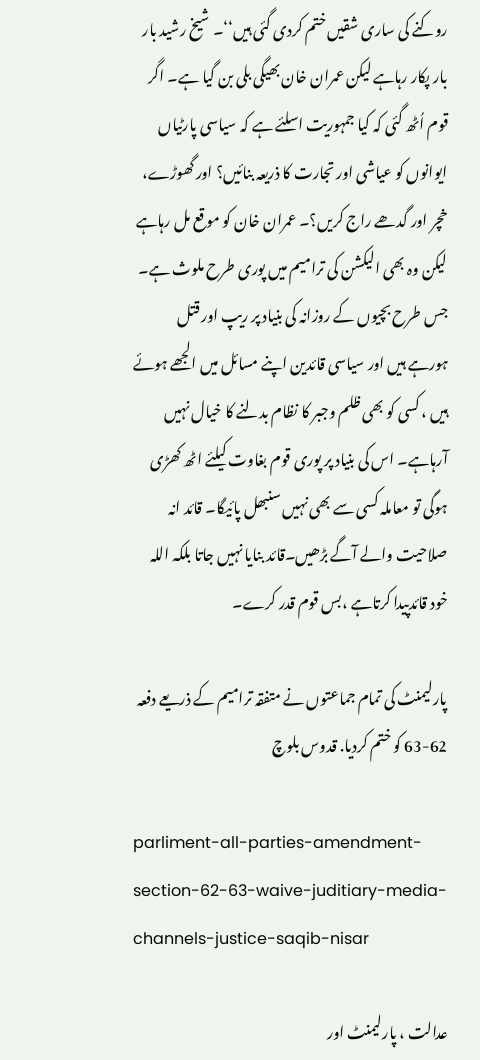روکنے کی ساری شقیں ختم کردی گئی ہیں‘‘۔ شیخ رشید بار بار پکار رہاہے لیکن عمران خان بھیگی بلی بن گیا ہے۔ اگر قوم اُٹھ گئی کہ کیا جمہوریت اسلئے ہے کہ سیاسی پارٹیاں ایوانوں کو عیاشی اور تجارت کا ذریعہ بنائیں؟ اور گھوڑے، خچر اور گدھے راج کریں؟۔ عمران خان کو موقع مل رہاہے لیکن وہ بھی الیکشن کی ترامیم میں پوری طرح ملوث ہے۔
جس طرح بچیوں کے روزانہ کی بنیاد پر ریپ اور قتل ہورہے ہیں اور سیاسی قائدین اپنے مسائل میں الجھے ہوئے ہیں ، کسی کو بھی ظلم وجبر کا نظام بدلنے کا خیال نہیں آرہاہے۔ اس کی بنیاد پر پوری قوم بغاوت کیلئے اٹھ کھڑی ہوگی تو معاملہ کسی سے بھی نہیں سنبھل پائیگا۔ قائد انہ صلاحیت والے آگے بڑھیں۔قائد بنایا نہیں جاتا بلکہ اللہ خود قائدپیدا کرتاہے ،بس قوم قدر کرے۔

پارلیمنٹ کی تمام جماعتوں نے متفقہ ترامیم کے ذریعے دفعہ 62-63 کو ختم کردیا. قدوس بلوچ

parliment-all-parties-amendment-section-62-63-waive-juditiary-media-channels-justice-saqib-nisar

عدالت ، پارلیمنٹ اور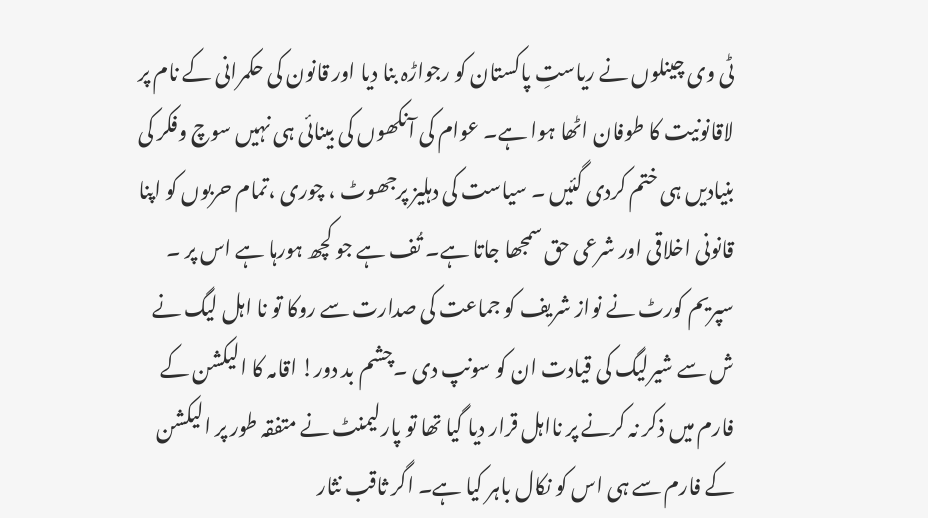ٹی وی چینلوں نے ریاستِ پاکستان کو رجواڑہ بنا دیا اور قانون کی حکمرانی کے نام پر لاقانونیت کا طوفان اٹھا ہوا ہے۔ عوام کی آنکھوں کی بینائی ہی نہیں سوچ وفکر کی بنیادیں ہی ختم کردی گئیں ۔ سیاست کی دہلیز پرجھوٹ ، چوری ،تمام حربوں کو اپنا قانونی اخلاقی اور شرعی حق سمجھا جاتا ہے۔ تُف ہے جو کچھ ہورہا ہے اس پر ۔ سپریم کورٹ نے نواز شریف کو جماعت کی صدارت سے روکا تو نا اہل لیگ نے ش سے شیرلیگ کی قیادت ان کو سونپ دی ۔چشم بد دور! اقامہ کا الیکشن کے فارم میں ذکر نہ کرنے پر نااہل قرار دیا گیا تھا تو پارلیمنٹ نے متفقہ طور پر الیکشن کے فارم سے ہی اس کو نکال باہر کیا ہے۔ اگر ثاقب نثار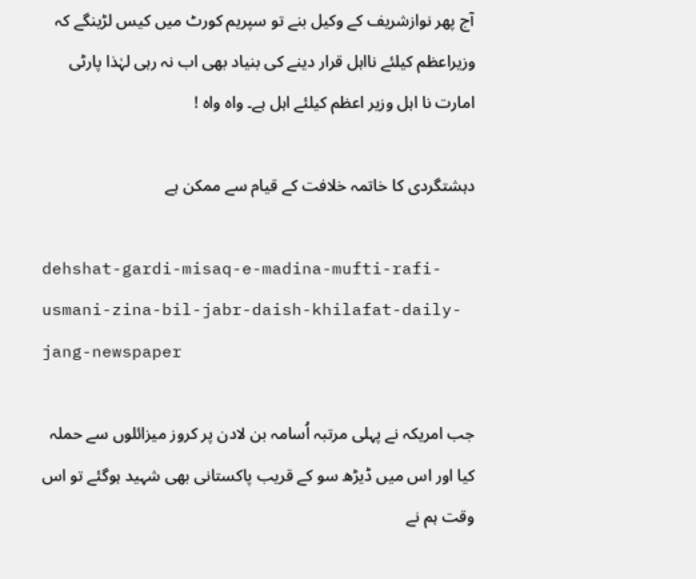آج پھر نوازشریف کے وکیل بنے تو سپریم کورٹ میں کیس لڑینگے کہ وزیراعظم کیلئے نااہل قرار دینے کی بنیاد بھی اب نہ رہی لہٰذا پارٹی امارت نا اہل وزیر اعظم کیلئے اہل ہے۔ واہ واہ !

دہشتگردی کا خاتمہ خلافت کے قیام سے ممکن ہے

dehshat-gardi-misaq-e-madina-mufti-rafi-usmani-zina-bil-jabr-daish-khilafat-daily-jang-newspaper

جب امریکہ نے پہلی مرتبہ اُسامہ بن لادن پر کروز میزائلوں سے حملہ کیا اور اس میں ڈیڑھ سو کے قریب پاکستانی بھی شہید ہوگئے تو اس وقت ہم نے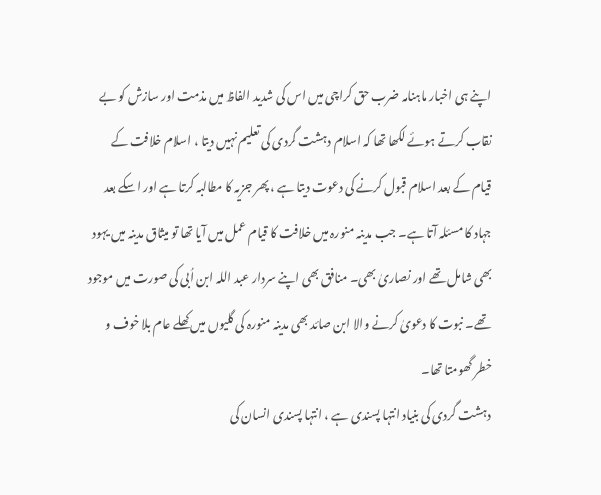اپنے ہی اخبار ماہنامہ ضرب حق کراچی میں اس کی شدید الفاظ میں مذمت اور سازش کو بے نقاب کرتے ہوئے لکھا تھا کہ اسلام دہشت گردی کی تعلیم نہیں دیتا ، اسلام خلافت کے قیام کے بعد اسلام قبول کرنے کی دعوت دیتا ہے ، پھر جزیہ کا مطالبہ کرتا ہے اور اسکے بعد جہاد کا مسئلہ آتا ہے۔ جب مدینہ منورہ میں خلافت کا قیام عمل میں آیا تھا تو میثاق مدینہ میں یہود بھی شامل تھے اور نصاریٰ بھی۔ منافق بھی اپنے سردار عبد اللہ ابن اُبی کی صورت میں موجود تھے۔ نبوت کا دعویٰ کرنے والا ابن صائد بھی مدینہ منورہ کی گلیوں میں کھلے عام بلا خوف و خطر گھومتا تھا۔
دہشت گردی کی بنیاد انتہا پسندی ہے ، انتہا پسندی انسان کی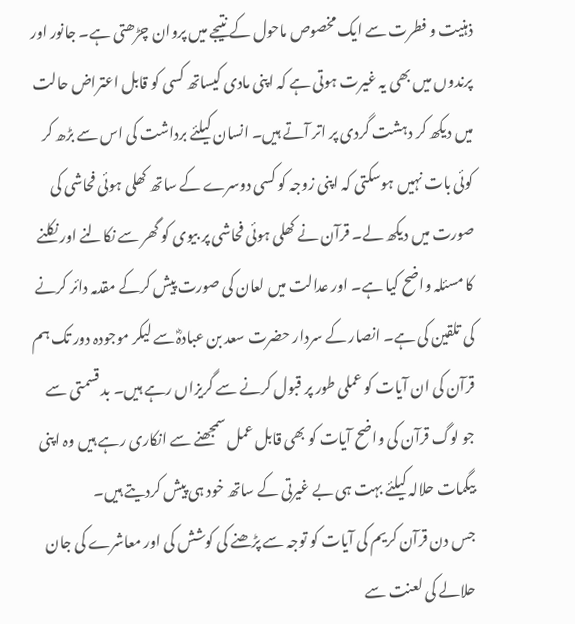ذہنیت و فطرت سے ایک مخصوص ماحول کے نتیجے میں پروان چڑھتی ہے۔ جانور اور پرندوں میں بھی یہ غیرت ہوتی ہے کہ اپنی مادی کیساتھ کسی کو قابل اعتراض حالت میں دیکھ کر دہشت گردی پر اتر آتے ہیں۔ انسان کیلئے برداشت کی اس سے بڑھ کر کوئی بات نہیں ہوسکتی کہ اپنی زوجہ کو کسی دوسرے کے ساتھ کھلی ہوئی فحاشی کی صورت میں دیکھ لے۔ قرآن نے کھلی ہوئی فحاشی پر بیوی کو گھر سے نکالنے اور نکلنے کا مسئلہ واضح کیا ہے۔ اور عدالت میں لعان کی صورت پیش کرکے مقدمہ دائر کرنے کی تلقین کی ہے۔ انصار کے سردار حضرت سعد بن عبادہؓ سے لیکر موجودہ دور تک ہم قرآن کی ان آیات کو عملی طور پر قبول کرنے سے گریزاں رہے ہیں۔ بد قسمتی سے جو لوگ قرآن کی واضح آیات کو بھی قابل عمل سمجھنے سے انکاری رہے ہیں وہ اپنی بیگمات حلالہ کیلئے بہت ہی بے غیرتی کے ساتھ خود ہی پیش کردیتے ہیں۔
جس دن قرآن کریم کی آیات کو توجہ سے پڑھنے کی کوشش کی اور معاشرے کی جان حلالے کی لعنت سے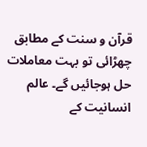قرآن و سنت کے مطابق چھڑائی تو بہت معاملات حل ہوجائیں گے۔ عالم انسانیت کے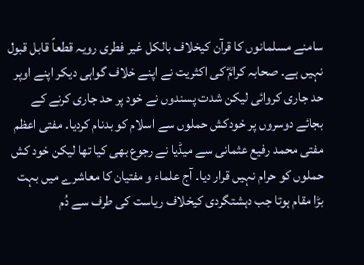سامنے مسلمانوں کا قرآن کیخلاف بالکل غیر فطری رویہ قطعاً قابل قبول نہیں ہے۔ صحابہ کرامؓ کی اکثریت نے اپنے خلاف گواہی دیکر اپنے اوپر حد جاری کروائی لیکن شدت پسندوں نے خود پر حد جاری کرنے کے بجائے دوسروں پر خودکش حملوں سے اسلام کو بدنام کردیا۔ مفتی اعظم مفتی محمد رفیع عثمانی سے میڈیا نے رجوع بھی کیا تھا لیکن خود کش حملوں کو حرام نہیں قرار دیا۔ آج علماء و مفتیان کا معاشرے میں بہت بڑا مقام ہوتا جب دہشتگردی کیخلاف ریاست کی طرف سے دُم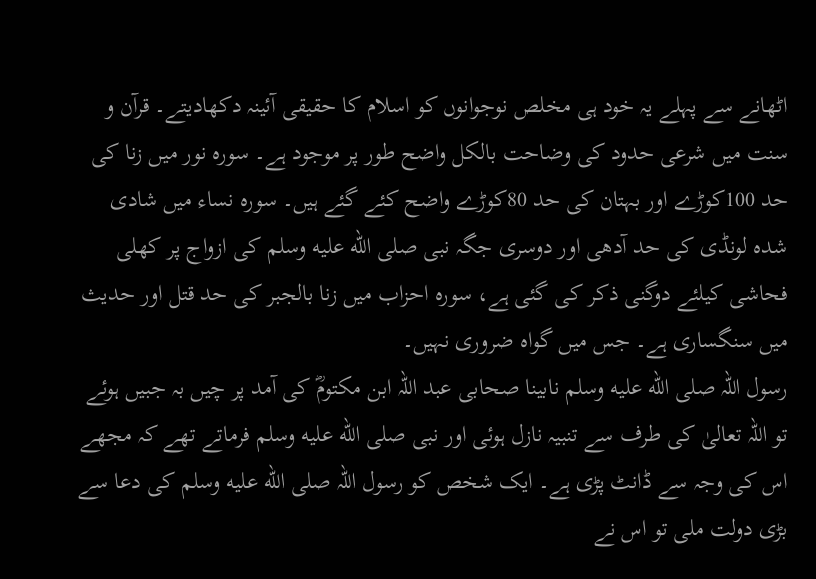اٹھانے سے پہلے یہ خود ہی مخلص نوجوانوں کو اسلام کا حقیقی آئینہ دکھادیتے۔ قرآن و سنت میں شرعی حدود کی وضاحت بالکل واضح طور پر موجود ہے۔ سورہ نور میں زنا کی حد 100کوڑے اور بہتان کی حد 80کوڑے واضح کئے گئے ہیں۔ سورہ نساء میں شادی شدہ لونڈی کی حد آدھی اور دوسری جگہ نبی صلى الله عليه وسلم کی ازواج پر کھلی فحاشی کیلئے دوگنی ذکر کی گئی ہے، سورہ احزاب میں زنا بالجبر کی حد قتل اور حدیث میں سنگساری ہے۔ جس میں گواہ ضروری نہیں۔
رسول اللہ صلى الله عليه وسلم نابینا صحابی عبد اللہ ابن مکتومؓ کی آمد پر چیں بہ جبیں ہوئے تو اللہ تعالیٰ کی طرف سے تنبیہ نازل ہوئی اور نبی صلى الله عليه وسلم فرماتے تھے کہ مجھے اس کی وجہ سے ڈانٹ پڑی ہے۔ ایک شخص کو رسول اللہ صلى الله عليه وسلم کی دعا سے بڑی دولت ملی تو اس نے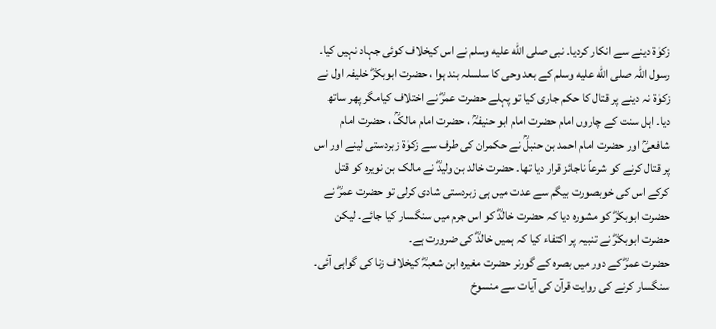زکوٰۃ دینے سے انکار کردیا۔ نبی صلى الله عليه وسلم نے اس کیخلاف کوئی جہاد نہیں کیا۔ رسول اللہ صلى الله عليه وسلم کے بعد وحی کا سلسلہ بند ہوا ، حضرت ابوبکرؓ خلیفہ اول نے زکوٰۃ نہ دینے پر قتال کا حکم جاری کیا تو پہلے حضرت عمرؓ نے اختلاف کیامگر پھر ساتھ دیا۔ اہل سنت کے چاروں امام حضرت امام ابو حنیفہؒ ، حضرت امام مالکؒ ، حضرت امام شافعیؒ اور حضرت امام احمد بن حنبلؒ نے حکمران کی طرف سے زکوٰۃ زبردستی لینے اور اس پر قتال کرنے کو شرعاً ناجائز قرار دیا تھا۔ حضرت خالد بن ولیدؓ نے مالک بن نویرہ کو قتل کرکے اس کی خوبصورت بیگم سے عدت میں ہی زبردستی شادی کرلی تو حضرت عمرؓ نے حضرت ابوبکرؓ کو مشورہ دیا کہ حضرت خالدؓ کو اس جرم میں سنگسار کیا جائے۔ لیکن حضرت ابوبکرؓ نے تنبیہ پر اکتفاء کیا کہ ہمیں خالدؓ کی ضرورت ہے۔
حضرت عمرؓ کے دور میں بصرہ کے گورنر حضرت مغیرہ ابن شعبہؓ کیخلاف زنا کی گواہی آئی۔ سنگسار کرنے کی روایت قرآن کی آیات سے منسوخ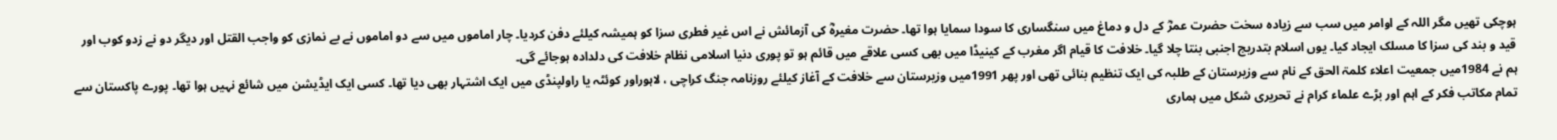ہوچکی تھیں مگر اللہ کے اوامر میں سب سے زیادہ سخت حضرت عمرؓ کے دل و دماغ میں سنگساری کا سودا سمایا ہوا تھا۔ حضرت مغیرہؓ کی آزمائش نے اس غیر فطری سزا کو ہمیشہ کیلئے دفن کردیا۔ چار اماموں میں سے دو اماموں نے بے نمازی کو واجب القتل اور دیگر دو نے زدو کوب اور قید و بند کی سزا کا مسلک ایجاد کیا۔ یوں اسلام بتدریج اجنبی بنتا چلا گیا۔ خلافت کا قیام اگر مغرب کے کینیڈا میں بھی کسی علاقے میں قائم ہو تو پوری دنیا اسلامی نظام خلافت کی دلدادہ ہوجائے گی۔
ہم نے 1984میں جمعیت اعلاء کلمۃ الحق کے نام سے وزیرستان کے طلبہ کی ایک تنظیم بنائی تھی اور پھر 1991میں وزیرستان سے خلافت کے آغاز کیلئے روزنامہ جنگ کراچی ، لاہوراور کوئٹہ یا راولپنڈی میں ایک اشتہار بھی دیا تھا۔ کسی ایک ایڈیشن میں شائع نہیں ہوا تھا۔ پورے پاکستان سے تمام مکاتب فکر کے اہم اور بڑے علماء کرام نے تحریری شکل میں ہماری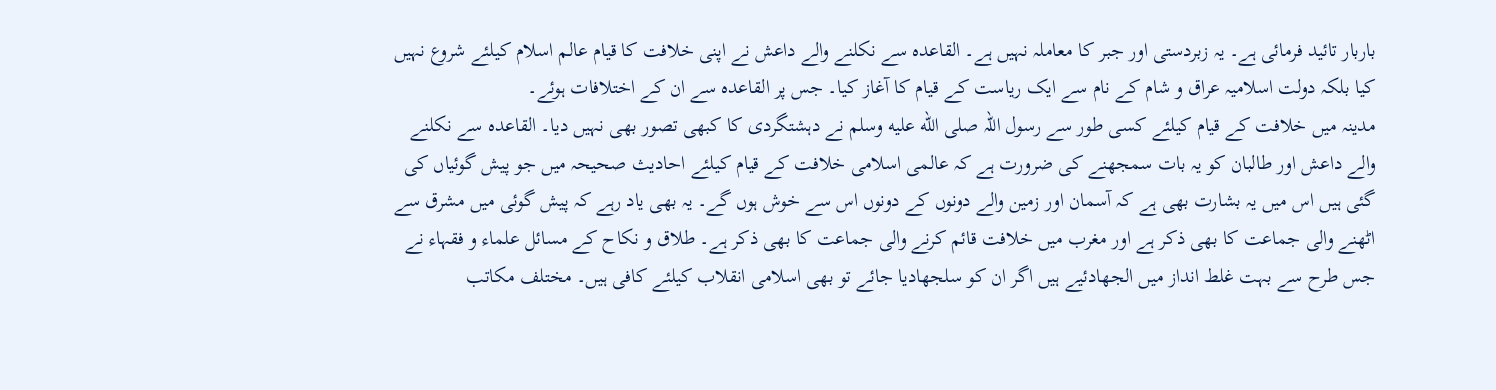باربار تائید فرمائی ہے۔ یہ زبردستی اور جبر کا معاملہ نہیں ہے۔ القاعدہ سے نکلنے والے داعش نے اپنی خلافت کا قیام عالم اسلام کیلئے شروع نہیں کیا بلکہ دولت اسلامیہ عراق و شام کے نام سے ایک ریاست کے قیام کا آغاز کیا۔ جس پر القاعدہ سے ان کے اختلافات ہوئے۔
مدینہ میں خلافت کے قیام کیلئے کسی طور سے رسول اللہ صلى الله عليه وسلم نے دہشتگردی کا کبھی تصور بھی نہیں دیا۔ القاعدہ سے نکلنے والے داعش اور طالبان کو یہ بات سمجھنے کی ضرورت ہے کہ عالمی اسلامی خلافت کے قیام کیلئے احادیث صحیحہ میں جو پیش گوئیاں کی گئی ہیں اس میں یہ بشارت بھی ہے کہ آسمان اور زمین والے دونوں کے دونوں اس سے خوش ہوں گے۔ یہ بھی یاد رہے کہ پیش گوئی میں مشرق سے اٹھنے والی جماعت کا بھی ذکر ہے اور مغرب میں خلافت قائم کرنے والی جماعت کا بھی ذکر ہے۔ طلاق و نکاح کے مسائل علماء و فقہاء نے جس طرح سے بہت غلط انداز میں الجھادئیے ہیں اگر ان کو سلجھادیا جائے تو بھی اسلامی انقلاب کیلئے کافی ہیں۔ مختلف مکاتب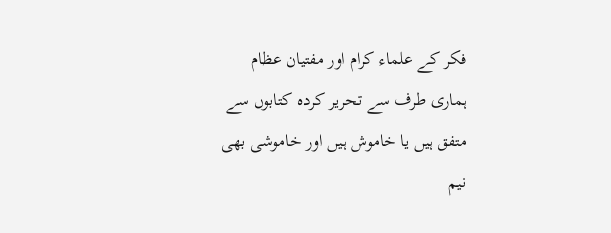فکر کے علماء کرام اور مفتیان عظام ہماری طرف سے تحریر کردہ کتابوں سے متفق ہیں یا خاموش ہیں اور خاموشی بھی نیم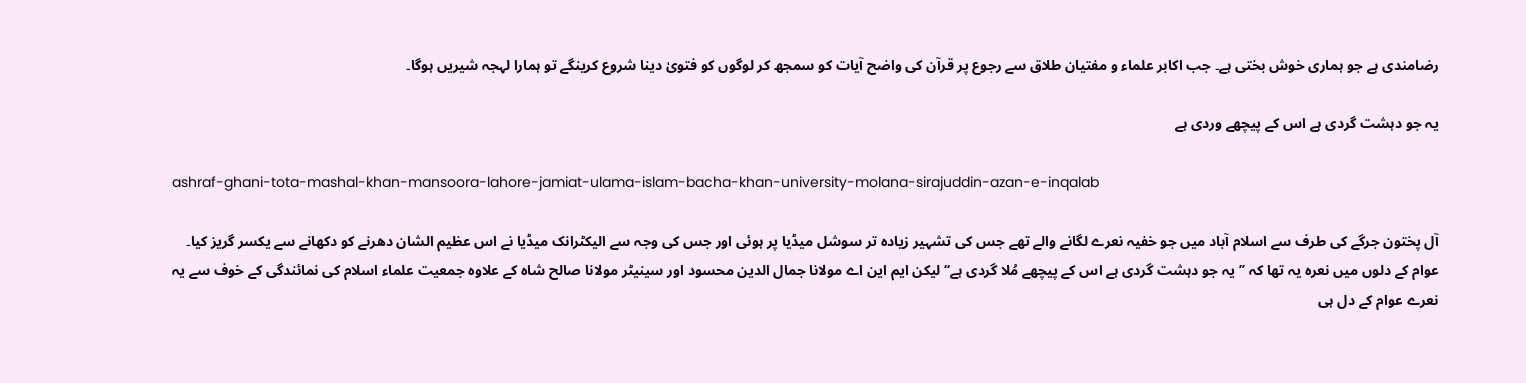رضامندی ہے جو ہماری خوش بختی ہے۔ جب اکابر علماء و مفتیان طلاق سے رجوع پر قرآن کی واضح آیات کو سمجھ کر لوگوں کو فتویٰ دینا شروع کرینگے تو ہمارا لہجہ شیریں ہوگا۔

یہ جو دہشت گردی ہے اس کے پیچھے وردی ہے

ashraf-ghani-tota-mashal-khan-mansoora-lahore-jamiat-ulama-islam-bacha-khan-university-molana-sirajuddin-azan-e-inqalab

آل پختون جرگے کی طرف سے اسلام آباد میں جو خفیہ نعرے لگانے والے تھے جس کی تشہیر زیادہ تر سوشل میڈیا پر ہوئی اور جس کی وجہ سے الیکٹرانک میڈیا نے اس عظیم الشان دھرنے کو دکھانے سے یکسر گریز کیا۔ عوام کے دلوں میں نعرہ یہ تھا کہ ’’یہ جو دہشت گردی ہے اس کے پیچھے مُلا گردی ہے‘‘ لیکن ایم این اے مولانا جمال الدین محسود اور سینیٹر مولانا صالح شاہ کے علاوہ جمعیت علماء اسلام کی نمائندگی کے خوف سے یہ نعرے عوام کے دل ہی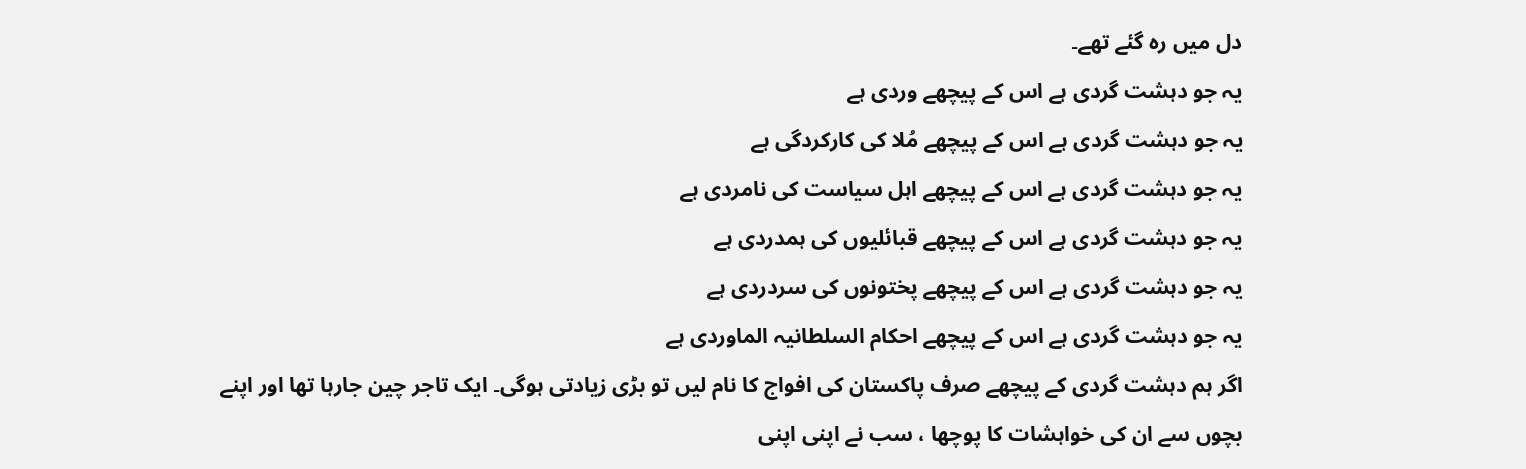دل میں رہ گئے تھے۔
یہ جو دہشت گردی ہے اس کے پیچھے وردی ہے
یہ جو دہشت گردی ہے اس کے پیچھے مُلا کی کارکردگی ہے
یہ جو دہشت گردی ہے اس کے پیچھے اہل سیاست کی نامردی ہے
یہ جو دہشت گردی ہے اس کے پیچھے قبائلیوں کی ہمدردی ہے
یہ جو دہشت گردی ہے اس کے پیچھے پختونوں کی سردردی ہے
یہ جو دہشت گردی ہے اس کے پیچھے احکام السلطانیہ الماوردی ہے
اگر ہم دہشت گردی کے پیچھے صرف پاکستان کی افواج کا نام لیں تو بڑی زیادتی ہوگی۔ ایک تاجر چین جارہا تھا اور اپنے بچوں سے ان کی خواہشات کا پوچھا ، سب نے اپنی اپنی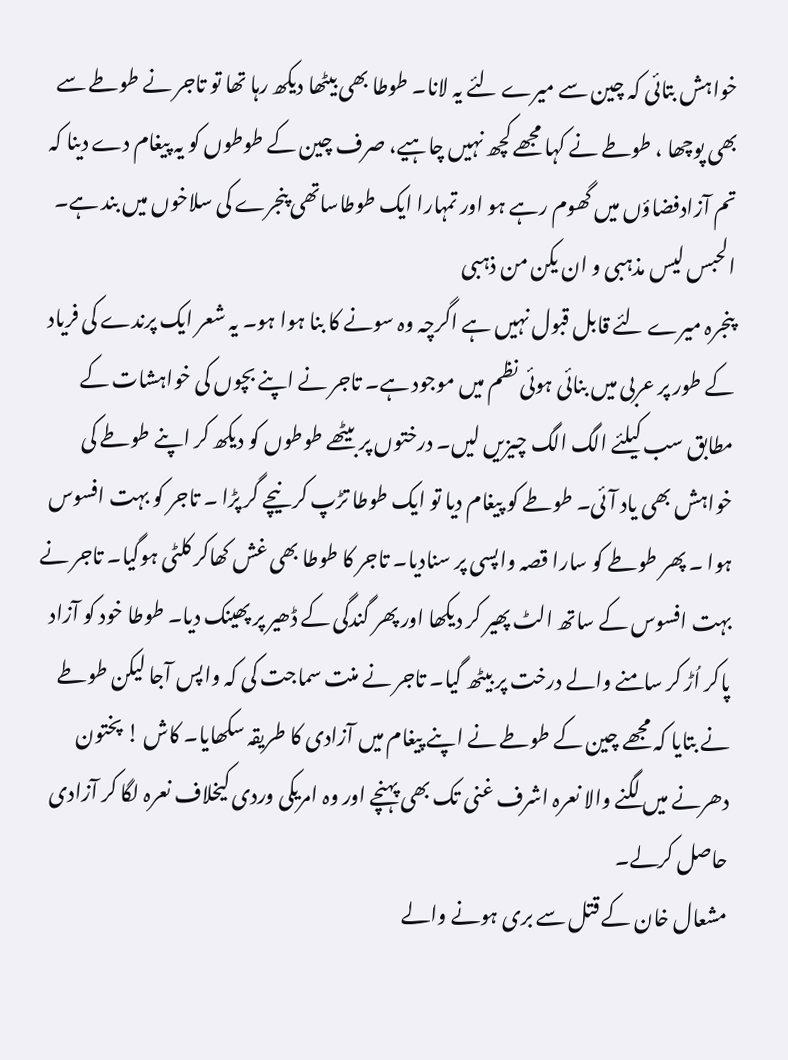خواہش بتائی کہ چین سے میرے لئے یہ لانا۔ طوطا بھی بیٹھا دیکھ رہا تھا تو تاجر نے طوطے سے بھی پوچھا ، طوطے نے کہا مجھے کچھ نہیں چاہیے، صرف چین کے طوطوں کو یہ پیغام دے دینا کہ تم آزادفضاؤں میں گھوم رہے ہو اور تمہارا ایک طوطاساتھی پنجرے کی سلاخوں میں بند ہے۔
الحبس لیس مذہبی و ان یکن من ذہبی
پنجرہ میرے لئے قابل قبول نہیں ہے اگرچہ وہ سونے کا بنا ہوا ہو۔ یہ شعر ایک پرندے کی فریاد کے طور پر عربی میں بنائی ہوئی نظم میں موجود ہے۔ تاجر نے اپنے بچوں کی خواہشات کے مطابق سب کیلئے الگ الگ چیزیں لیں۔ درختوں پر بیٹھے طوطوں کو دیکھ کر اپنے طوطے کی خواہش بھی یاد آئی۔ طوطے کو پیغام دیا تو ایک طوطا تڑپ کر نیچے گر پڑا ۔ تاجر کو بہت افسوس ہوا ۔ پھر طوطے کو سارا قصہ واپسی پر سنادیا۔ تاجر کا طوطا بھی غش کھاکر کلٹی ہوگیا۔ تاجر نے بہت افسوس کے ساتھ الٹ پھیر کر دیکھا اور پھر گندگی کے ڈھیر پر پھینک دیا۔ طوطا خود کو آزاد پاکر اُڑ کر سامنے والے درخت پر بیٹھ گیا۔ تاجر نے منت سماجت کی کہ واپس آجا لیکن طوطے نے بتایا کہ مجھے چین کے طوطے نے اپنے پیغام میں آزادی کا طریقہ سکھایا۔ کاش ! پختون دھرنے میں لگنے والا نعرہ اشرف غنی تک بھی پہنچے اور وہ امریکی وردی کیخلاف نعرہ لگا کر آزادی حاصل کرلے۔
مشعال خان کے قتل سے بری ہونے والے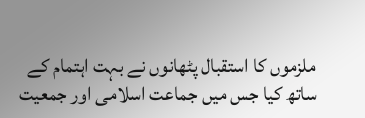ملزموں کا استقبال پٹھانوں نے بہت اہتمام کے ساتھ کیا جس میں جماعت اسلامی اور جمعیت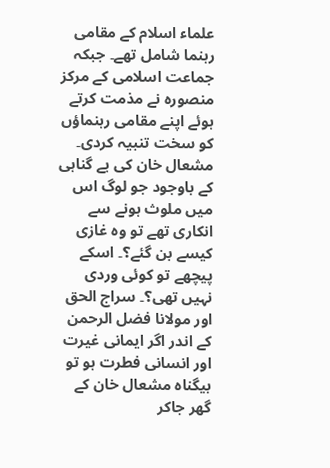علماء اسلام کے مقامی رہنما شامل تھے۔ جبکہ جماعت اسلامی کے مرکز منصورہ نے مذمت کرتے ہوئے اپنے مقامی رہنماؤں کو سخت تنبیہ کردی۔ مشعال خان کی بے گناہی کے باوجود جو لوگ اس میں ملوث ہونے سے انکاری تھے تو وہ غازی کیسے بن گئے؟۔ اسکے پیچھے تو کوئی وردی نہیں تھی؟۔ سراج الحق اور مولانا فضل الرحمن کے اندر اگر ایمانی غیرت اور انسانی فطرت ہو تو بیگناہ مشعال خان کے گھر جاکر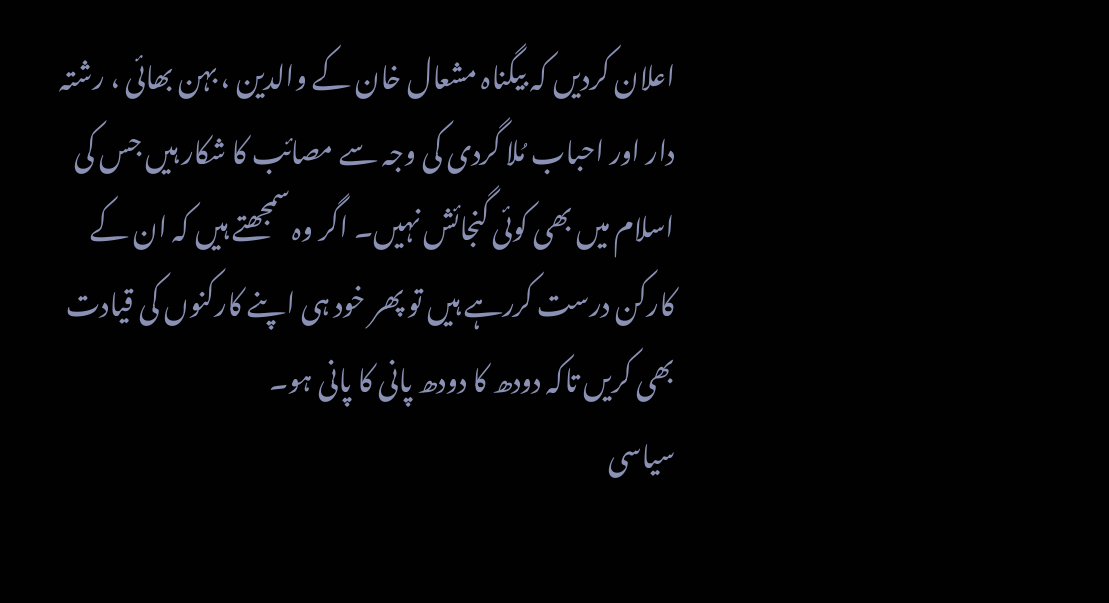اعلان کردیں کہ بیگناہ مشعال خان کے والدین ، بہن بھائی ، رشتہ دار اور احباب مُلا گردی کی وجہ سے مصائب کا شکار ہیں جس کی اسلام میں بھی کوئی گنجائش نہیں۔ اگر وہ سمجھتے ہیں کہ ان کے کارکن درست کررہے ہیں تو پھر خود ہی اپنے کارکنوں کی قیادت بھی کریں تاکہ دودھ کا دودھ پانی کا پانی ہو۔
سیاسی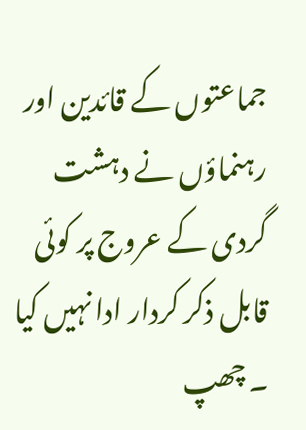جماعتوں کے قائدین اور رہنماؤں نے دہشت گردی کے عروج پر کوئی قابل ذکر کردار ادا نہیں کیا ۔ چھپ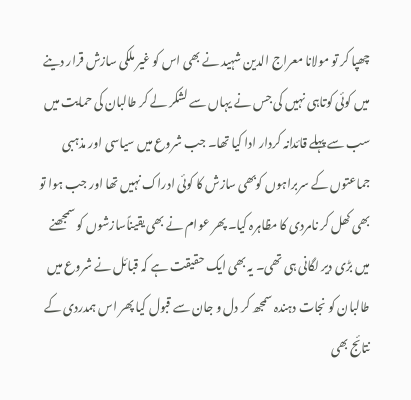چھپا کر تو مولانا معراج الدین شہید نے بھی اس کو غیر ملکی سازش قرار دینے میں کوئی کوتاہی نہیں کی جس نے یہاں سے لشکر لے کر طالبان کی حمایت میں سب سے پہلے قائدانہ کردار ادا کیا تھا۔ جب شروع میں سیاسی اور مذہبی جماعتوں کے سربراہوں کوبھی سازش کا کوئی ادراک نہیں تھا اور جب ہوا تو بھی کھل کر نامردی کا مظاہرہ کیا۔ پھر عوام نے بھی یقیناًسازشوں کو سمجھنے میں بڑی دیر لگانی ہی تھی۔ یہ بھی ایک حقیقت ہے کہ قبائل نے شروع میں طالبان کو نجات دہندہ سمجھ کر دل و جان سے قبول کیا پھر اس ہمدردی کے نتائج بھی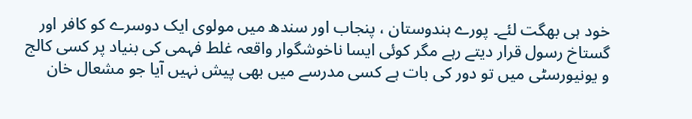خود ہی بھگت لئے۔ پورے ہندوستان ، پنجاب اور سندھ میں مولوی ایک دوسرے کو کافر اور گستاخ رسول قرار دیتے رہے مگر کوئی ایسا ناخوشگوار واقعہ غلط فہمی کی بنیاد پر کسی کالج و یونیورسٹی میں تو دور کی بات ہے کسی مدرسے میں بھی پیش نہیں آیا جو مشعال خان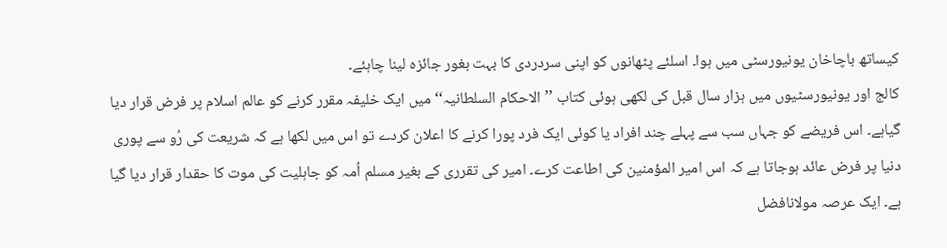کیساتھ باچاخان یونیورسٹی میں ہوا۔ اسلئے پٹھانوں کو اپنی سردردی کا بہت بغور جائزہ لینا چاہئے۔
کالج اور یونیورسٹیوں میں ہزار سال قبل کی لکھی ہوئی کتاب ’’الاحکام السلطانیہ‘‘ میں ایک خلیفہ مقرر کرنے کو عالم اسلام پر فرض قرار دیا گیاہے۔ اس فریضے کو جہاں سب سے پہلے چند افراد یا کوئی ایک فرد پورا کرنے کا اعلان کردے تو اس میں لکھا ہے کہ شریعت کی رُو سے پوری دنیا پر فرض عائد ہوجاتا ہے کہ اس امیر المؤمنین کی اطاعت کرے۔ امیر کی تقرری کے بغیر مسلم اُمہ کو جاہلیت کی موت کا حقدار قرار دیا گیا ہے۔ ایک عرصہ مولانافضل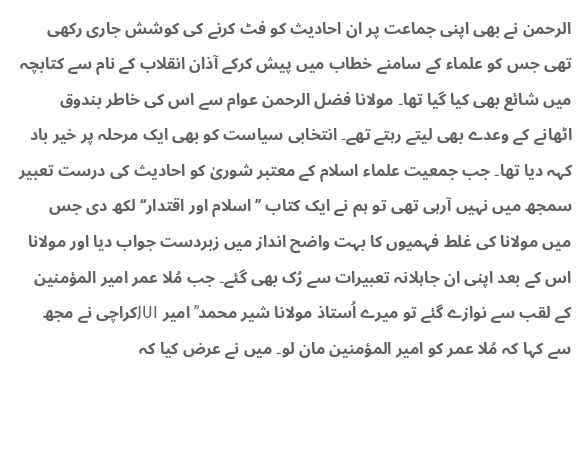الرحمن نے بھی اپنی جماعت پر ان احادیث کو فٹ کرنے کی کوشش جاری رکھی تھی جس کو علماء کے سامنے خطاب میں پیش کرکے آذان انقلاب کے نام سے کتابچہ میں شائع بھی کیا گیا تھا۔ مولانا فضل الرحمن عوام سے اس کی خاطر بندوق اٹھانے کے وعدے بھی لیتے رہتے تھے۔ انتخابی سیاست کو بھی ایک مرحلہ پر خیر باد کہہ دیا تھا۔ جب جمعیت علماء اسلام کے معتبر شوریٰ کو احادیث کی درست تعبیر سمجھ میں نہیں آرہی تھی تو ہم نے ایک کتاب ’’اسلام اور اقتدار‘‘ لکھ دی جس میں مولانا کی غلط فہمیوں کا بہت واضح انداز میں زبردست جواب دیا اور مولانا اس کے بعد اپنی ان جاہلانہ تعبیرات سے رُک بھی گئے۔ جب مُلا عمر امیر المؤمنین کے لقب سے نوازے گئے تو میرے اُستاذ مولانا شیر محمد ؒ امیر JUIکراچی نے مجھ سے کہا کہ مُلا عمر کو امیر المؤمنین مان لو۔ میں نے عرض کیا کہ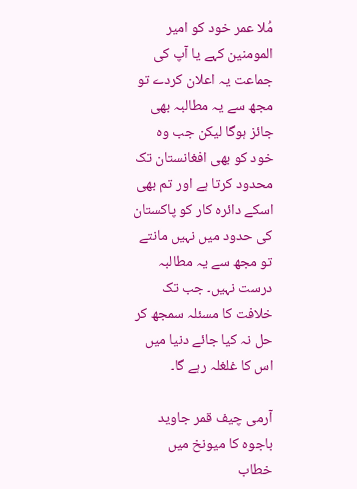مُلا عمر خود کو امیر المومنین کہے یا آپ کی جماعت یہ اعلان کردے تو مجھ سے یہ مطالبہ بھی جائز ہوگا لیکن جب وہ خود کو بھی افغانستان تک محدود کرتا ہے اور تم بھی اسکے دائرہ کار کو پاکستان کی حدود میں نہیں مانتے تو مجھ سے یہ مطالبہ درست نہیں۔ جب تک خلافت کا مسئلہ سمجھ کر حل نہ کیا جائے دنیا میں اس کا غلغلہ رہے گا۔

آرمی چیف قمر جاوید باجوہ کا میونخ میں خطاب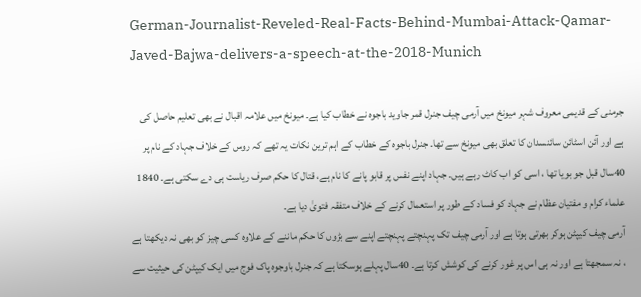German-Journalist-Reveled-Real-Facts-Behind-Mumbai-Attack-Qamar-Javed-Bajwa-delivers-a-speech-at-the-2018-Munich

جرمنی کے قدیمی معروف شہر میونخ میں آرمی چیف جنرل قمر جاوید باجوہ نے خطاب کیا ہے۔ میونخ میں علامہ اقبال نے بھی تعلیم حاصل کی ہے اور آئن اسٹائن سائنسدان کا تعلق بھی میونخ سے تھا۔ جنرل باجوہ کے خطاب کے اہم ترین نکات یہ تھے کہ روس کے خلاف جہاد کے نام پر 40سال قبل جو بویا تھا ، اسی کو اب کاٹ رہے ہیں۔ جہاد اپنے نفس پر قابو پانے کا نام ہے، قتال کا حکم صرف ریاست ہی دے سکتی ہے۔ 1840 علماء کرام و مفتیان عظام نے جہاد کو فساد کے طور پر استعمال کرنے کے خلاف متفقہ فتویٰ دیا ہے۔
آرمی چیف کیپٹن ہوکر بھرتی ہوتا ہے اور آرمی چیف تک پہنچتے پہنچتے اپنے سے بڑوں کا حکم ماننے کے علاوہ کسی چیز کو بھی نہ دیکھتا ہے ، نہ سمجھتا ہے اور نہ ہی اس پر غور کرنے کی کوشش کرتا ہے۔ 40سال پہلے ہوسکتا ہے کہ جنرل باوجوہ پاک فوج میں ایک کیپٹن کی حیثیت سے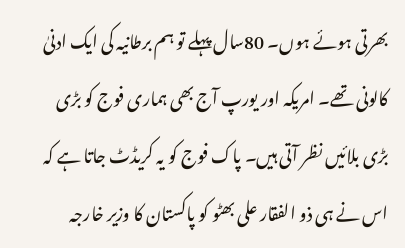بھرتی ہوئے ہوں۔ 80سال پہلے تو ہم برطانیہ کی ایک ادنیٰ کالونی تھے۔ امریکہ اور یورپ آج بھی ہماری فوج کو بڑی بڑی بلائیں نظر آتی ہیں۔ پاک فوج کو یہ کریڈٹ جاتا ہے کہ اس نے ہی ذو الفقار علی بھٹو کو پاکستان کا وزیر خارجہ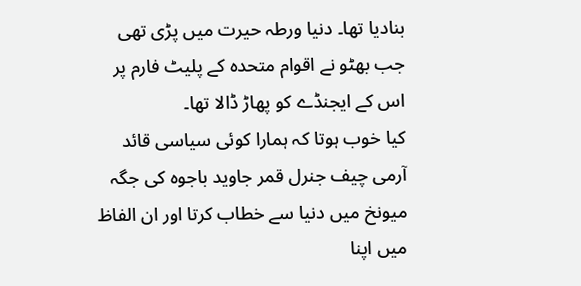بنادیا تھا۔ دنیا ورطہ حیرت میں پڑی تھی جب بھٹو نے اقوام متحدہ کے پلیٹ فارم پر اس کے ایجنڈے کو پھاڑ ڈالا تھا۔
کیا خوب ہوتا کہ ہمارا کوئی سیاسی قائد آرمی چیف جنرل قمر جاوید باجوہ کی جگہ میونخ میں دنیا سے خطاب کرتا اور ان الفاظ میں اپنا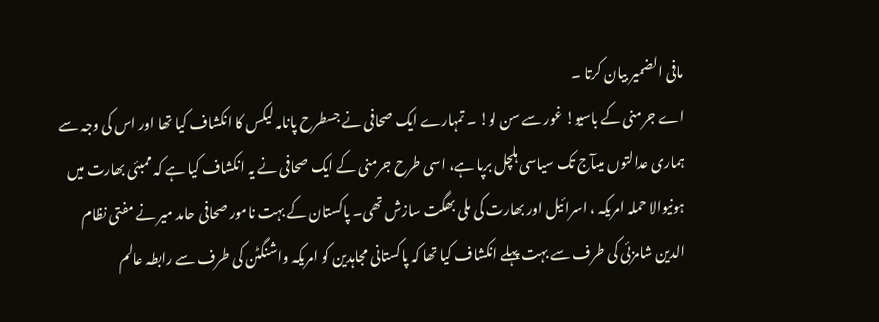مافی الضمیر بیان کرتا ۔
اے جرمنی کے باسیو! غور سے سن لو! ۔ تمہارے ایک صحافی نے جسطرح پانامہ لیکس کا انکشاف کیا تھا اور اس کی وجہ سے ہماری عدالتوں میںآج تک سیاسی ہلچل برپا ہے، اسی طرح جرمنی کے ایک صحافی نے یہ انکشاف کیا ہے کہ ممبئی بھارت میں ہونیوالا حملہ امریکہ ، اسرائیل اور بھارت کی ملی بھگت سازش تھی۔ پاکستان کے بہت نامور صحافی حامد میر نے مفتی نظام الدین شامزئی کی طرف سے بہت پہلے انکشاف کیا تھا کہ پاکستانی مجاہدین کو امریکہ واشنگٹن کی طرف سے رابطہ عالم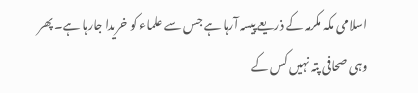اسلامی مکہ مکرمہ کے ذریعے پیسہ آرہا ہے جس سے علماء کو خریدا جارہا ہے۔ پھر وہی صحافی پتہ نہیں کس کے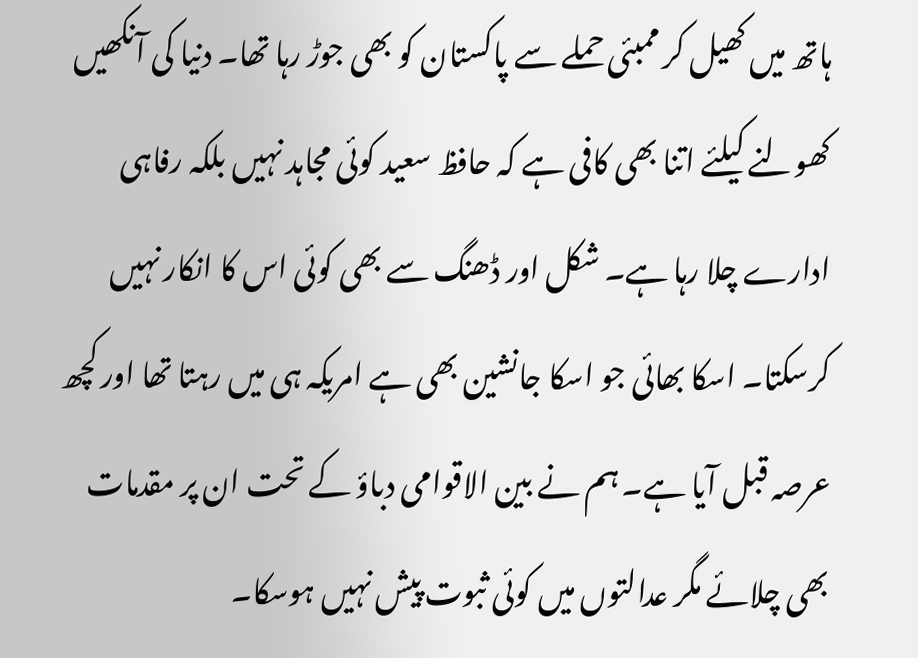ہاتھ میں کھیل کر ممبئی حملے سے پاکستان کو بھی جوڑ رہا تھا۔ دنیا کی آنکھیں کھولنے کیلئے اتنا بھی کافی ہے کہ حافظ سعید کوئی مجاہد نہیں بلکہ رفاہی ادارے چلا رہا ہے۔ شکل اور ڈھنگ سے بھی کوئی اس کا انکار نہیں کرسکتا۔ اسکا بھائی جو اسکا جانشین بھی ہے امریکہ ہی میں رہتا تھا اور کچھ عرصہ قبل آیا ہے۔ ہم نے بین الاقوامی دباؤ کے تحت ان پر مقدمات بھی چلائے مگر عدالتوں میں کوئی ثبوت پیش نہیں ہوسکا۔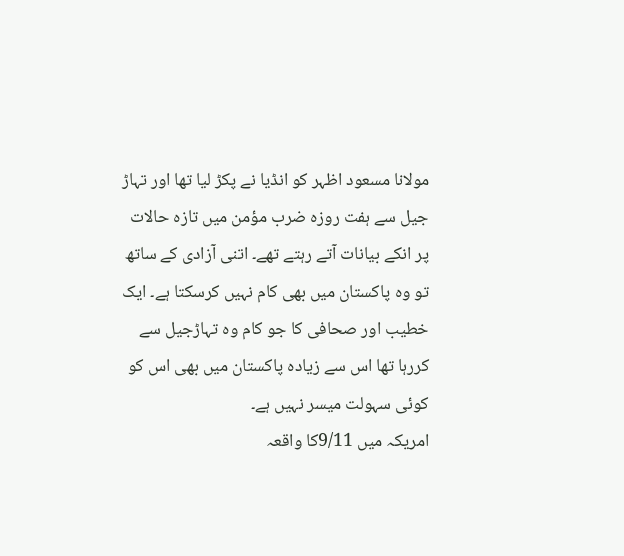مولانا مسعود اظہر کو انڈیا نے پکڑ لیا تھا اور تہاڑ جیل سے ہفت روزہ ضرب مؤمن میں تازہ حالات پر انکے بیانات آتے رہتے تھے۔ اتنی آزادی کے ساتھ تو وہ پاکستان میں بھی کام نہیں کرسکتا ہے۔ ایک خطیب اور صحافی کا جو کام وہ تہاڑجیل سے کررہا تھا اس سے زیادہ پاکستان میں بھی اس کو کوئی سہولت میسر نہیں ہے۔
امریکہ میں 9/11کا واقعہ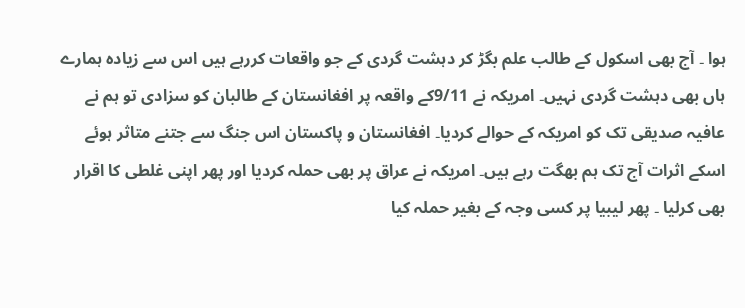ہوا ۔ آج بھی اسکول کے طالب علم بگڑ کر دہشت گردی کے جو واقعات کررہے ہیں اس سے زیادہ ہمارے ہاں بھی دہشت گردی نہیں۔ امریکہ نے 9/11کے واقعہ پر افغانستان کے طالبان کو سزادی تو ہم نے عافیہ صدیقی تک کو امریکہ کے حوالے کردیا۔ افغانستان و پاکستان اس جنگ سے جتنے متاثر ہوئے اسکے اثرات آج تک ہم بھگت رہے ہیں۔ امریکہ نے عراق پر بھی حملہ کردیا اور پھر اپنی غلطی کا اقرار بھی کرلیا ۔ پھر لیبیا پر کسی وجہ کے بغیر حملہ کیا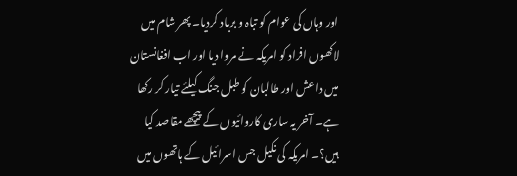اور وہاں کی عوام کو تباہ و برباد کردیا۔ پھر شام میں لاکھوں افراد کو امریکہ نے مروا دیا اور اب افغانستان میں داعش اور طالبان کو طبل جنگ کیلئے تیار کر رکھا ہے۔ آخر یہ ساری کاروائیوں کے پیچھے مقاصد کیا ہیں؟۔ امریکہ کی نکیل جس اسرائیل کے ہاتھوں میں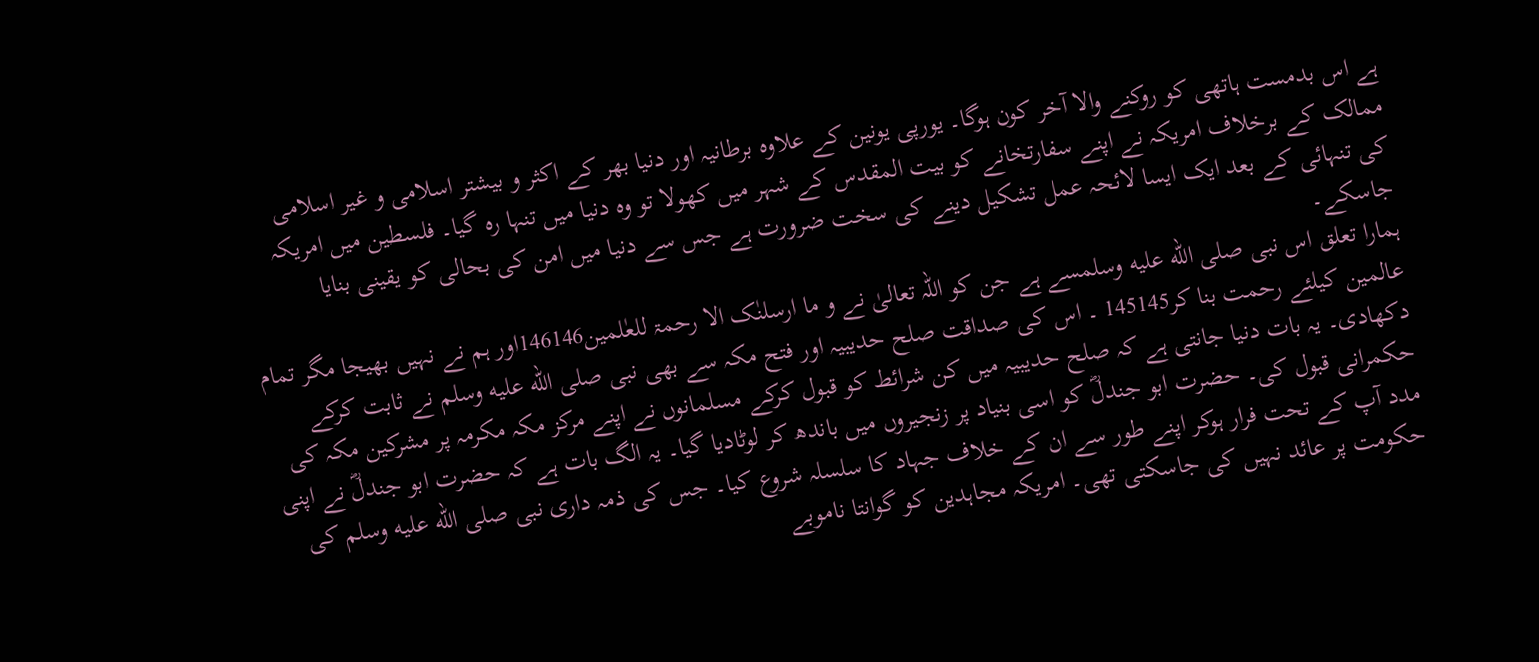ہے اس بدمست ہاتھی کو روکنے والا آخر کون ہوگا۔ یورپی یونین کے علاوہ برطانیہ اور دنیا بھر کے اکثر و بیشتر اسلامی و غیر اسلامی ممالک کے برخلاف امریکہ نے اپنے سفارتخانے کو بیت المقدس کے شہر میں کھولا تو وہ دنیا میں تنہا رہ گیا۔ فلسطین میں امریکہ کی تنہائی کے بعد ایک ایسا لائحہ عمل تشکیل دینے کی سخت ضرورت ہے جس سے دنیا میں امن کی بحالی کو یقینی بنایا جاسکے۔
ہمارا تعلق اس نبی صلى الله عليه وسلمسے ہے جن کو اللہ تعالیٰ نے و ما ارسلنٰک الا رحمۃ للعٰلمین146146اور ہم نے نہیں بھیجا مگر تمام عالمین کیلئے رحمت بنا کر145145 ۔ اس کی صداقت صلح حدیبیہ اور فتح مکہ سے بھی نبی صلى الله عليه وسلم نے ثابت کرکے دکھادی۔ یہ بات دنیا جانتی ہے کہ صلح حدیبیہ میں کن شرائط کو قبول کرکے مسلمانوں نے اپنے مرکز مکہ مکرمہ پر مشرکین مکہ کی حکمرانی قبول کی۔ حضرت ابو جندلؓ کو اسی بنیاد پر زنجیروں میں باندھ کر لوٹادیا گیا۔ یہ الگ بات ہے کہ حضرت ابو جندلؓ نے اپنی مدد آپ کے تحت فرار ہوکر اپنے طور سے ان کے خلاف جہاد کا سلسلہ شروع کیا۔ جس کی ذمہ داری نبی صلى الله عليه وسلم کی حکومت پر عائد نہیں کی جاسکتی تھی۔ امریکہ مجاہدین کو گوانتا ناموبے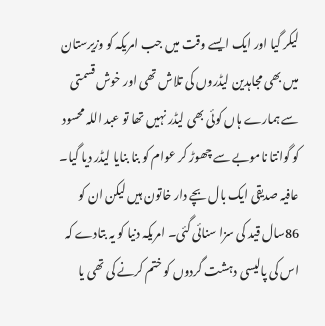لیکر گیا اور ایک ایسے وقت میں جب امریکہ کو وزیرستان میں بھی مجاہدین لیڈروں کی تلاش تھی اور خوش قسمتی سے ہمارے ہاں کوئی بھی لیڈر نہیں تھا تو عبد اللہ محسود کو گوانتا ناموبے سے چھوڑ کر عوام کو بنا بنایا لیڈر دیا گیا۔ عافیہ صدیقی ایک بال بچے دار خاتون ہیں لیکن ان کو 86سال قید کی سزا سنائی گئی۔ امریکہ دنیا کو یہ بتادے کہ اس کی پالیسی دہشت گردوں کو ختم کرنے کی تھی یا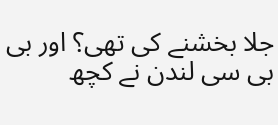جلا بخشنے کی تھی؟ اور بی بی سی لندن نے کچھ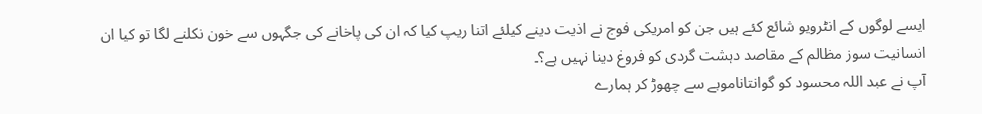ایسے لوگوں کے انٹرویو شائع کئے ہیں جن کو امریکی فوج نے اذیت دینے کیلئے اتنا ریپ کیا کہ ان کی پاخانے کی جگہوں سے خون نکلنے لگا تو کیا ان انسانیت سوز مظالم کے مقاصد دہشت گردی کو فروغ دینا نہیں ہے؟۔
آپ نے عبد اللہ محسود کو گوانتاناموبے سے چھوڑ کر ہمارے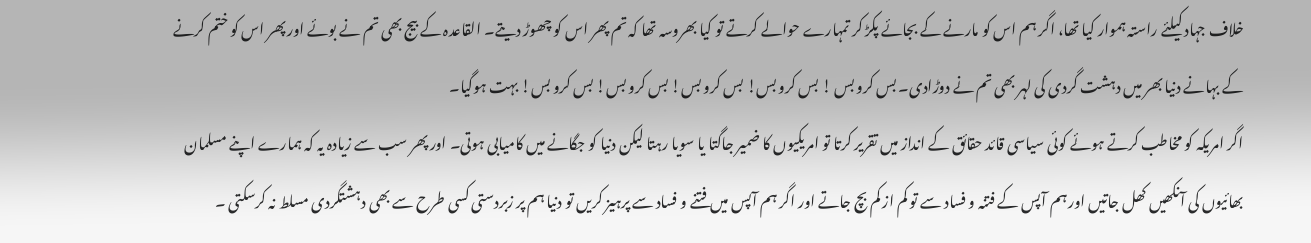خلاف جہاد کیلئے راستہ ہموار کیا تھا، اگر ہم اس کو مارنے کے بجائے پکڑ کر تمہارے حوالے کرتے تو کیا بھروسہ تھا کہ تم پھر اس کو چھوڑ دیتے۔ القاعدہ کے بیج بھی تم نے بوئے اور پھر اس کو ختم کرنے کے بہانے دنیا بھر میں دہشت گردی کی لہر بھی تم نے دوڑادی۔ بس کرو بس ! بس کرو بس! بس کرو بس! بس کرو بس! بس کرو بس! بہت ہوگیا۔
اگر امریکہ کو مخاطب کرتے ہوئے کوئی سیاسی قائد حقائق کے انداز میں تقریر کرتا تو امریکیوں کا ضمیر جاگتا یا سویا رہتا لیکن دنیا کو جگانے میں کامیابی ہوتی۔ اور پھر سب سے زیادہ یہ کہ ہمارے اپنے مسلمان بھائیوں کی آنکھیں کھل جاتیں اور ہم آپس کے فتنہ و فساد سے تو کم از کم بچ جاتے اور اگر ہم آپس میں فتنے و فساد سے پرہیز کریں تو دنیا ہم پر زبردستی کسی طرح سے بھی دہشتگردی مسلط نہ کرسکتی ۔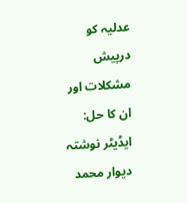عدلیہ کو درپیش مشکلات اور ان کا حل: ایڈیٹر نوشتہ دیوار محمد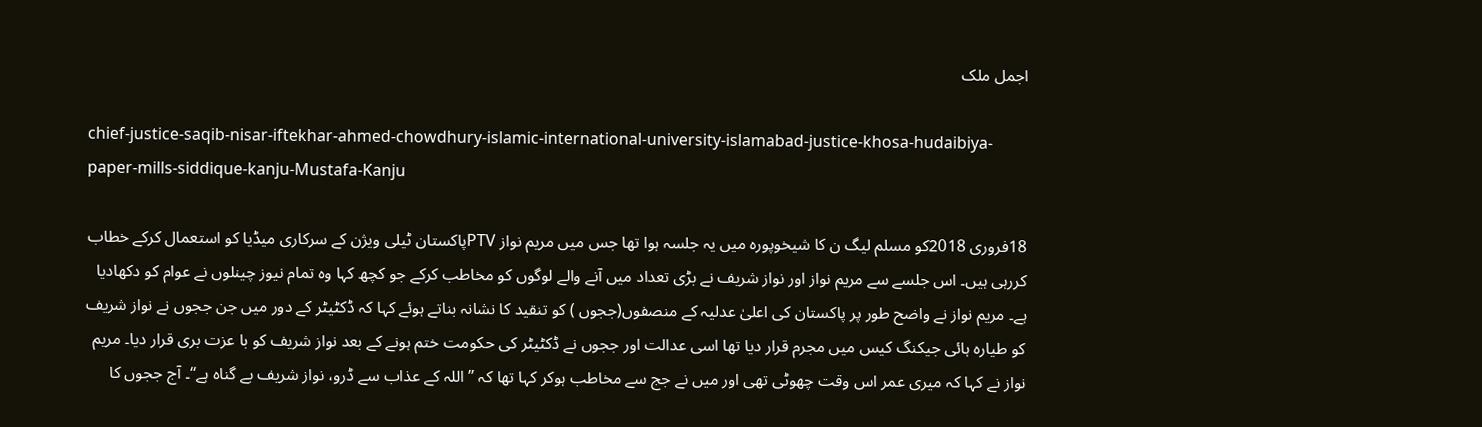اجمل ملک

chief-justice-saqib-nisar-iftekhar-ahmed-chowdhury-islamic-international-university-islamabad-justice-khosa-hudaibiya-paper-mills-siddique-kanju-Mustafa-Kanju

18فروری 2018کو مسلم لیگ ن کا شیخوپورہ میں یہ جلسہ ہوا تھا جس میں مریم نواز PTVپاکستان ٹیلی ویژن کے سرکاری میڈیا کو استعمال کرکے خطاب کررہی ہیں۔ اس جلسے سے مریم نواز اور نواز شریف نے بڑی تعداد میں آنے والے لوگوں کو مخاطب کرکے جو کچھ کہا وہ تمام نیوز چینلوں نے عوام کو دکھادیا ہے۔ مریم نواز نے واضح طور پر پاکستان کی اعلیٰ عدلیہ کے منصفوں(ججوں ) کو تنقید کا نشانہ بناتے ہوئے کہا کہ ڈکٹیٹر کے دور میں جن ججوں نے نواز شریف کو طیارہ ہائی جیکنگ کیس میں مجرم قرار دیا تھا اسی عدالت اور ججوں نے ڈکٹیٹر کی حکومت ختم ہونے کے بعد نواز شریف کو با عزت بری قرار دیا۔ مریم نواز نے کہا کہ میری عمر اس وقت چھوٹی تھی اور میں نے جج سے مخاطب ہوکر کہا تھا کہ ’’اللہ کے عذاب سے ڈرو، نواز شریف بے گناہ ہے‘‘۔ آج ججوں کا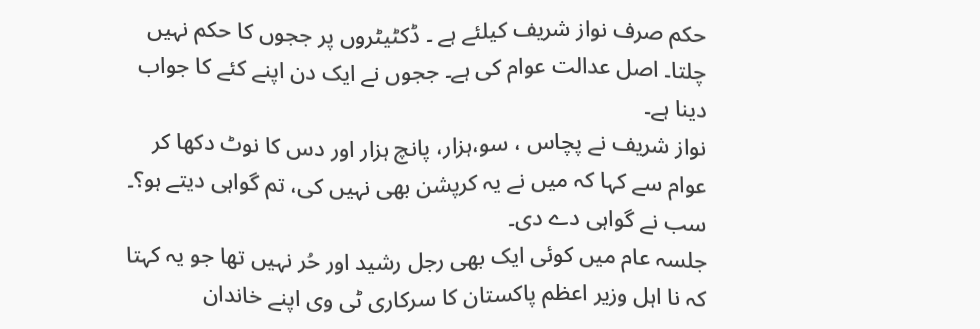حکم صرف نواز شریف کیلئے ہے ۔ ڈکٹیٹروں پر ججوں کا حکم نہیں چلتا۔ اصل عدالت عوام کی ہے۔ ججوں نے ایک دن اپنے کئے کا جواب دینا ہے۔
نواز شریف نے پچاس ، سو،ہزار، پانچ ہزار اور دس کا نوٹ دکھا کر عوام سے کہا کہ میں نے یہ کرپشن بھی نہیں کی، تم گواہی دیتے ہو؟۔ سب نے گواہی دے دی۔
جلسہ عام میں کوئی ایک بھی رجل رشید اور حُر نہیں تھا جو یہ کہتا کہ نا اہل وزیر اعظم پاکستان کا سرکاری ٹی وی اپنے خاندان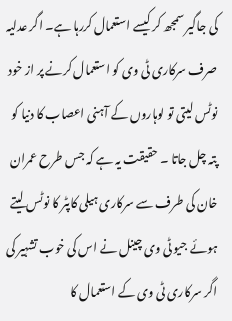کی جاگیر سمجھ کر کیسے استعمال کررہا ہے۔ اگر عدلیہ صرف سرکاری ٹی وی کو استعمال کرنے پر از خود نوٹس لیتی تو لوہاروں کے آہنی اعصاب کا دنیا کو پتہ چل جاتا ۔ حقیقت یہ ہے کہ جس طرح عمران خان کی طرف سے سرکاری ہیلی کاپٹر کا نوٹس لیتے ہوئے جیو ٹی وی چینل نے اس کی خوب تشہیر کی اگر سرکاری ٹی وی کے استعمال کا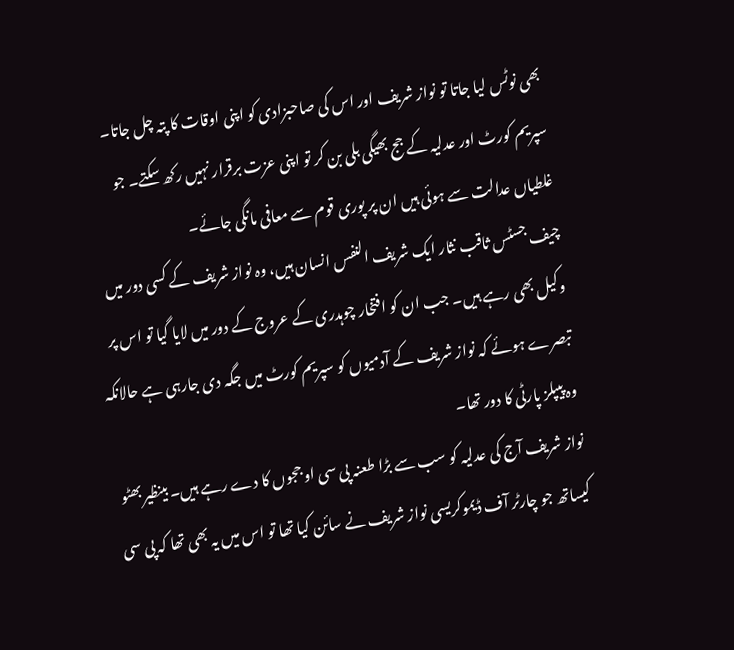بھی نوٹس لیا جاتا تو نواز شریف اور اس کی صاحبزادی کو اپنی اوقات کا پتہ چل جاتا۔ سپریم کورٹ اور عدلیہ کے جج بھیگی بلی بن کر تو اپنی عزت برقرار نہیں رکھ سکتے۔ جو غلطیاں عدالت سے ہوئی ہیں ان پر پوری قوم سے معافی مانگی جائے۔
چیف جسٹس ثاقب نثار ایک شریف النفس انسان ہیں، وہ نواز شریف کے کسی دور میں وکیل بھی رہے ہیں۔ جب ان کو افتخار چوہدری کے عروج کے دور میں لایا گیا تو اس پر تبصرے ہوئے کہ نواز شریف کے آدمیوں کو سپریم کورٹ میں جگہ دی جارہی ہے حالانکہ وہ پیپلز پارٹی کا دور تھا۔
نواز شریف آج کی عدلیہ کو سب سے بڑا طعنہ پی سی او ججوں کا دے رہے ہیں۔ بینظیر بھٹو کیساتھ جو چارٹر آف ڈیموکریسی نواز شریف نے سائن کیا تھا تو اس میں یہ بھی تھا کہ پی سی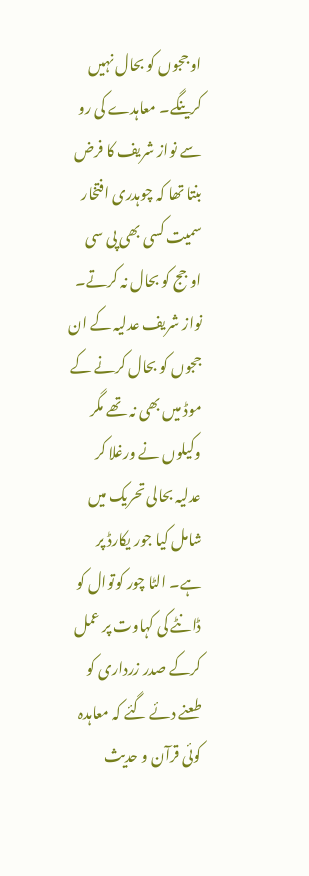او ججوں کو بحال نہیں کرینگے۔ معاہدے کی رو سے نواز شریف کا فرض بنتا تھا کہ چوہدری افتخار سمیت کسی بھی پی سی او جج کو بحال نہ کرتے۔ نواز شریف عدلیہ کے ان ججوں کو بحال کرنے کے موڈ میں بھی نہ تھے مگر وکیلوں نے ورغلا کر عدلیہ بحالی تحریک میں شامل کیا جور یکارڈ پر ہے۔ الٹا چور کوتوال کو ڈانٹے کی کہاوت پر عمل کرکے صدر زرداری کو طعنے دئے گئے کہ معاہدہ کوئی قرآن و حدیث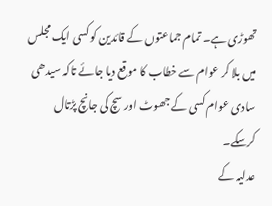تھوڑی ہے۔ تمام جماعتوں کے قائدین کو کسی ایک مجلس میں بلا کر عوام سے خطاب کا موقع دیا جائے تاکہ سیدھی سادی عوام کسی کے جھوٹ اور سچ کی جانچ پڑتال کرسکے۔
عدلیہ کے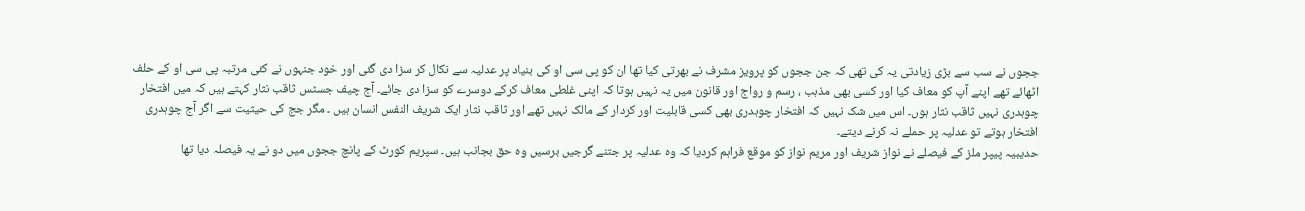ججوں نے سب سے بڑی زیادتی یہ کی تھی کہ جن ججوں کو پرویز مشرف نے بھرتی کیا تھا ان کو پی سی او کی بنیاد پر عدلیہ سے نکال کر سزا دی گئی اور خود جنہوں نے کئی مرتبہ پی سی او کے حلف اٹھائے تھے اپنے آپ کو معاف کیا اور کسی بھی مذہب ، رسم و رواج اور قانون میں یہ نہیں ہوتا کہ اپنی غلطی معاف کرکے دوسرے کو سزا دی جائے۔ آج چیف جسٹس ثاقب نثار کہتے ہیں کہ میں افتخار چوہدری نہیں ثاقب نثار ہوں۔ اس میں شک نہیں کہ افتخار چوہدری بھی کسی قابلیت اور کردار کے مالک نہیں تھے اور ثاقب نثار ایک شریف النفس انسان ہیں ۔ مگر جج کی حیثیت سے اگر آج چوہدری افتخار ہوتے تو عدلیہ پر حملے نہ کرنے دیتے۔
حدیبیہ پیپر ملز کے فیصلے نے نواز شریف اور مریم نواز کو موقع فراہم کردیا کہ وہ عدلیہ پر جتنے گرجیں برسیں وہ حق بجانب ہیں۔ سپریم کورٹ کے پانچ ججوں میں دو نے یہ فیصلہ دیا تھا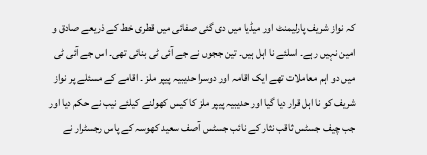کہ نواز شریف پارلیمنٹ اور میڈیا میں دی گئی صفائی میں قطری خط کے ذریعے صادق و امین نہیں رہے۔ اسلئے نا اہل ہیں۔ تین ججوں نے جے آئی ٹی بنائی تھی۔ اس جے آئی ٹی میں دو اہم معاملات تھے ایک اقامہ اور دوسرا حدیبیہ پیپر ملز ۔ اقامے کے مسئلے پر نواز شریف کو نا اہل قرار دیا گیا اور حدیبیہ پیپر ملز کا کیس کھولنے کیلئے نیب نے حکم دیا اور جب چیف جسٹس ثاقب نثار کے نائب جسٹس آصف سعید کھوسہ کے پاس رجسٹرار نے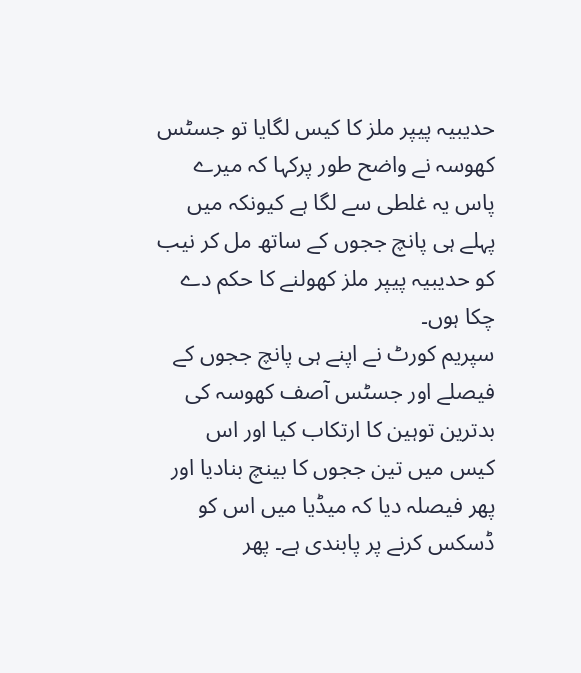حدیبیہ پیپر ملز کا کیس لگایا تو جسٹس کھوسہ نے واضح طور پرکہا کہ میرے پاس یہ غلطی سے لگا ہے کیونکہ میں پہلے ہی پانچ ججوں کے ساتھ مل کر نیب کو حدیبیہ پیپر ملز کھولنے کا حکم دے چکا ہوں۔
سپریم کورٹ نے اپنے ہی پانچ ججوں کے فیصلے اور جسٹس آصف کھوسہ کی بدترین توہین کا ارتکاب کیا اور اس کیس میں تین ججوں کا بینچ بنادیا اور پھر فیصلہ دیا کہ میڈیا میں اس کو ڈسکس کرنے پر پابندی ہے۔ پھر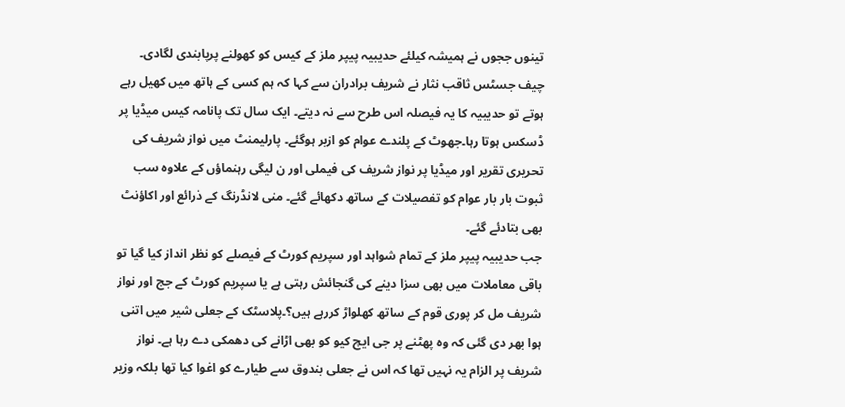تینوں ججوں نے ہمیشہ کیلئے حدیبیہ پیپر ملز کے کیس کو کھولنے پرپابندی لگادی۔ چیف جسٹس ثاقب نثار نے شریف برادران سے کہا کہ ہم کسی کے ہاتھ میں کھیل رہے ہوتے تو حدیبیہ کا یہ فیصلہ اس طرح سے نہ دیتے۔ ایک سال تک پانامہ کیس میڈیا پر ڈسکس ہوتا رہا۔جھوٹ کے پلندے عوام کو ازبر ہوگئے۔ پارلیمنٹ میں نواز شریف کی تحریری تقریر اور میڈیا پر نواز شریف کی فیملی اور ن لیگی رہنماؤں کے علاوہ سب ثبوت بار بار عوام کو تفصیلات کے ساتھ دکھائے گئے۔ منی لانڈرنگ کے ذرائع اور اکاؤنٹ بھی بتادئے گئے۔
جب حدیبیہ پیپر ملز کے تمام شواہد اور سپریم کورٹ کے فیصلے کو نظر انداز کیا گیا تو باقی معاملات میں بھی سزا دینے کی گنجائش رہتی ہے یا سپریم کورٹ کے جج اور نواز شریف مل کر پوری قوم کے ساتھ کھلواڑ کررہے ہیں؟۔پلاسٹک کے جعلی شیر میں اتنی ہوا بھر دی گئی کہ وہ پھٹنے پر جی ایچ کیو کو بھی اڑانے کی دھمکی دے رہا ہے۔ نواز شریف پر الزام یہ نہیں تھا کہ اس نے جعلی بندوق سے طیارے کو اغوا کیا تھا بلکہ وزیر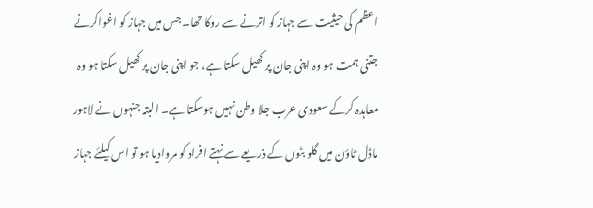اعظم کی حیثیت سے جہاز کو اترنے سے روکا تھا۔ جس میں جہاز کو اغواکرنے جتنی ہمت ہو وہ اپنی جان پر کھیل سکتا ہے، جو اپنی جان پر کھیل سکتا ہو وہ معاہدہ کرکے سعودی عرب جلا وطن نہیں ہوسکتا ہے۔ البتہ جنہوں نے لاہور ماڈل ٹاؤن میں گلو بٹوں کے ذریعے سے نہتے افراد کو مروادیا ہو تو اس کیلئے جہاز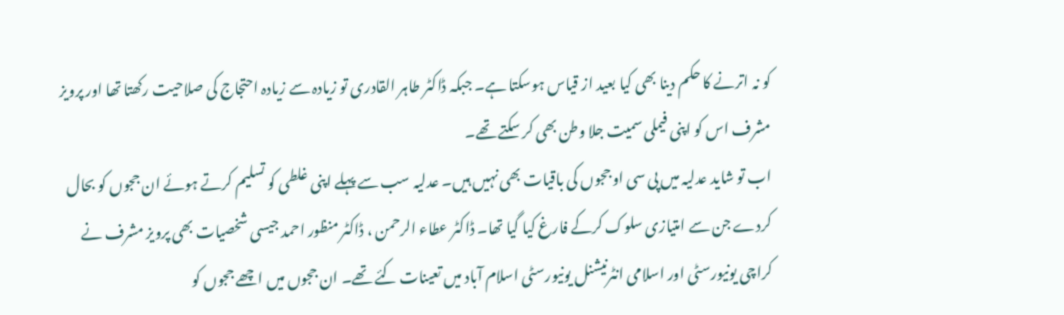کو نہ اترنے کا حکم دینا بھی کیا بعید از قیاس ہوسکتا ہے۔ جبکہ ڈاکٹر طاہر القادری تو زیادہ سے زیادہ احتجاج کی صلاحیت رکھتا تھا اور پرویز مشرف اس کو اپنی فیملی سمیت جلا وطن بھی کر سکتے تھے۔
اب تو شاید عدلیہ میں پی سی او ججوں کی باقیات بھی نہیں ہیں۔ عدلیہ سب سے پہلے اپنی غلطی کو تسلیم کرتے ہوئے ان ججوں کو بحال کردے جن سے امتیازی سلوک کرکے فارغ کیا گیا تھا۔ ڈاکٹر عطاء الرحمن ، ڈاکٹر منظور احمد جیسی شخصیات بھی پرویز مشرف نے کراچی یونیورسٹی اور اسلامی انٹرنیشنل یونیورسٹی اسلام آباد میں تعینات کئے تھے۔ ان ججوں میں اچھے ججوں کو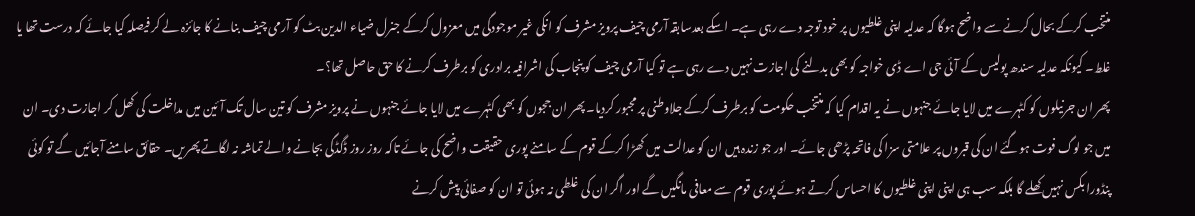منتخب کرکے بحال کرنے سے واضح ہوگا کہ عدلیہ اپنی غلطیوں پر خود توجہ دے رہی ہے۔ اسکے بعدسابقہ آرمی چیف پرویز مشرف کو انکی غیر موجودگی میں معزول کرکے جنرل ضیاء الدین بٹ کو آرمی چیف بنانے کا جائزہ لے کر فیصلہ کیا جائے کہ درست تھا یا غلط۔ کیونکہ عدلیہ سندھ پولیس کے آئی جی اے ڈی خواجہ کو بھی بدلنے کی اجازت نہیں دے رہی ہے تو کیا آرمی چیف کو پنجاب کی اشرافیہ برادری کو برطرف کرنے کا حق حاصل تھا؟۔
پھر ان جرنیلوں کو کٹہرے میں لایا جائے جنہوں نے یہ اقدام کیا کہ منتخب حکومت کو برطرف کرکے جلاوطنی پر مجبور کردیا۔ پھر ان ججوں کو بھی کٹہرے میں لایا جائے جنہوں نے پرویز مشرف کو تین سال تک آئین میں مداخلت کی کھل کر اجازت دی۔ ان میں جو لوگ فوت ہوگئے ان کی قبروں پر علامتی سزا کی فاتحہ پڑھی جائے۔ اور جو زندہ ہیں ان کو عدالت میں کھڑا کرکے قوم کے سامنے پوری حقیقت واضح کی جائے تاکہ روز روز ڈگڈگی بجانے والے تماشہ نہ لگاتے پھریں۔ حقائق سامنے آجائیں گے تو کوئی پنڈورا بکس نہیں کھلے گا بلکہ سب ہی اپنی اپنی غلطیوں کا احساس کرتے ہوئے پوری قوم سے معافی مانگیں گے اور اگر ان کی غلطی نہ ہوئی تو ان کو صفائی پیش کرنے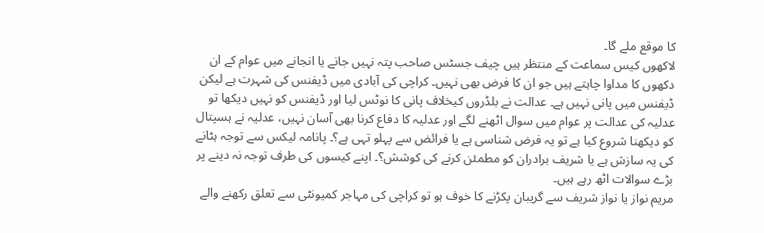کا موقع ملے گا۔
لاکھوں کیس سماعت کے منتظر ہیں چیف جسٹس صاحب پتہ نہیں جانے یا انجانے میں عوام کے ان دکھوں کا مداوا چاہتے ہیں جو ان کا فرض بھی نہیں۔ کراچی کی آبادی میں ڈیفنس کی شہرت ہے لیکن ڈیفنس میں پانی نہیں ہے۔ عدالت نے بلڈروں کیخلاف پانی کا نوٹس لیا اور ڈیفنس کو نہیں دیکھا تو عدلیہ کی عدالت پر عوام میں سوال اٹھنے لگے اور عدلیہ کا دفاع کرنا بھی آسان نہیں، عدلیہ نے ہسپتال کو دیکھنا شروع کیا ہے تو یہ فرض شناسی ہے یا فرائض سے پہلو تہی ہے؟۔ پانامہ لیکس سے توجہ ہٹانے کی یہ سازش ہے یا شریف برادران کو مطمئن کرنے کی کوشش؟۔ اپنے کیسوں کی طرف توجہ نہ دینے پر بڑے سوالات اٹھ رہے ہیں۔
مریم نواز یا نواز شریف سے گریبان پکڑنے کا خوف ہو تو کراچی کی مہاجر کمیونٹی سے تعلق رکھنے والے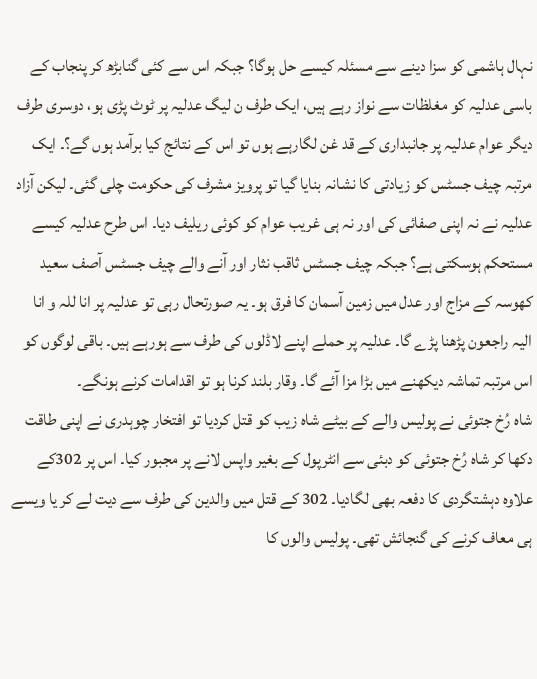نہال ہاشمی کو سزا دینے سے مسئلہ کیسے حل ہوگا؟ جبکہ اس سے کئی گنابڑھ کر پنجاب کے باسی عدلیہ کو مغلظات سے نواز رہے ہیں، ایک طرف ن لیگ عدلیہ پر ٹوٹ پڑی ہو، دوسری طرف دیگر عوام عدلیہ پر جانبداری کے قد غن لگارہے ہوں تو اس کے نتائج کیا برآمد ہوں گے؟۔ ایک مرتبہ چیف جسٹس کو زیادتی کا نشانہ بنایا گیا تو پرویز مشرف کی حکومت چلی گئی۔ لیکن آزاد عدلیہ نے نہ اپنی صفائی کی اور نہ ہی غریب عوام کو کوئی ریلیف دیا۔ اس طرح عدلیہ کیسے مستحکم ہوسکتی ہے؟ جبکہ چیف جسٹس ثاقب نثار اور آنے والے چیف جسٹس آصف سعید کھوسہ کے مزاج اور عدل میں زمین آسمان کا فرق ہو۔ یہ صورتحال رہی تو عدلیہ پر انا للہ و انا الیہ راجعون پڑھنا پڑے گا۔ عدلیہ پر حملے اپنے لاڈلوں کی طرف سے ہورہے ہیں۔ باقی لوگوں کو اس مرتبہ تماشہ دیکھنے میں بڑا مزا آئے گا۔ وقار بلند کرنا ہو تو اقدامات کرنے ہونگے۔
شاہ رُخ جتوئی نے پولیس والے کے بیٹے شاہ زیب کو قتل کردیا تو افتخار چوہدری نے اپنی طاقت دکھا کر شاہ رُخ جتوئی کو دبئی سے انٹرپول کے بغیر واپس لانے پر مجبور کیا۔ اس پر 302کے علاوہ دہشتگردی کا دفعہ بھی لگادیا۔ 302 کے قتل میں والدین کی طرف سے دیت لے کر یا ویسے ہی معاف کرنے کی گنجائش تھی۔ پولیس والوں کا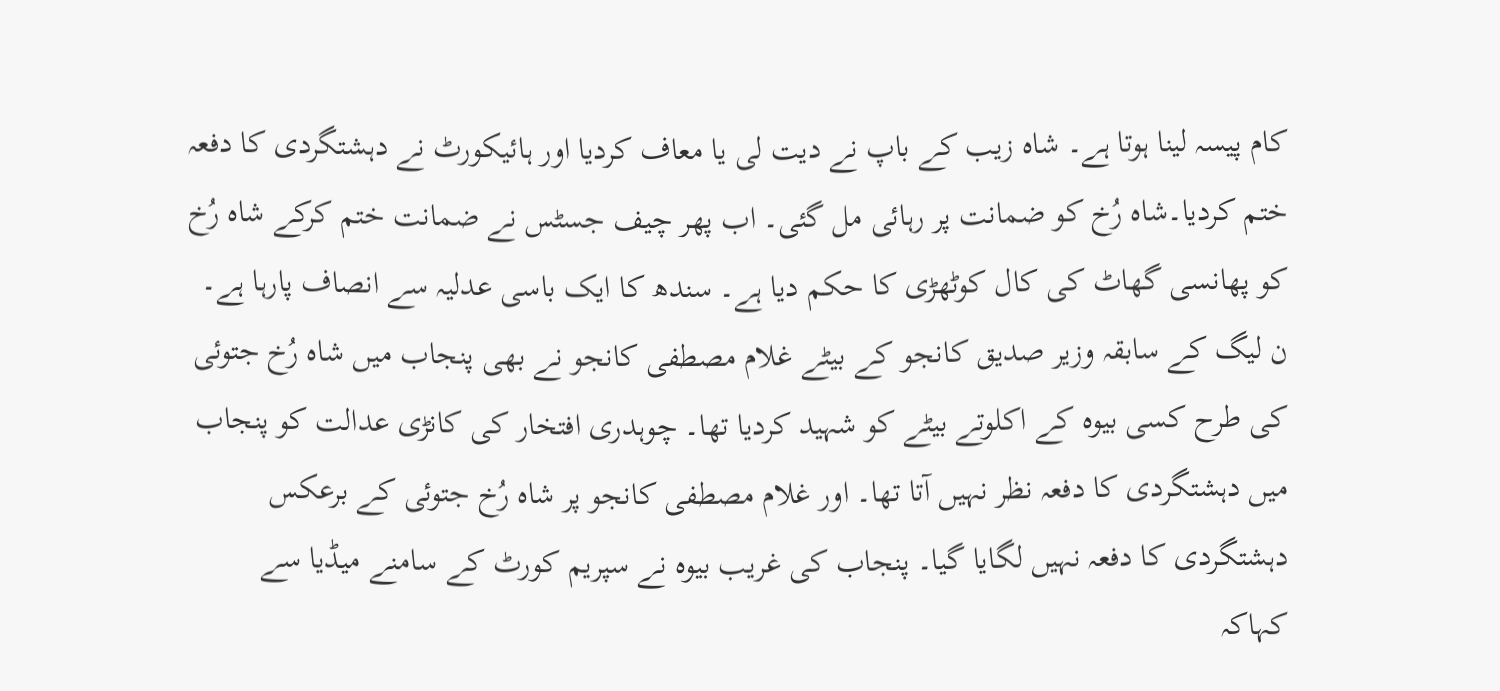کام پیسہ لینا ہوتا ہے۔ شاہ زیب کے باپ نے دیت لی یا معاف کردیا اور ہائیکورٹ نے دہشتگردی کا دفعہ ختم کردیا۔شاہ رُخ کو ضمانت پر رہائی مل گئی۔ اب پھر چیف جسٹس نے ضمانت ختم کرکے شاہ رُخ کو پھانسی گھاٹ کی کال کوٹھڑی کا حکم دیا ہے۔ سندھ کا ایک باسی عدلیہ سے انصاف پارہا ہے۔
ن لیگ کے سابقہ وزیر صدیق کانجو کے بیٹے غلام مصطفی کانجو نے بھی پنجاب میں شاہ رُخ جتوئی کی طرح کسی بیوہ کے اکلوتے بیٹے کو شہید کردیا تھا۔ چوہدری افتخار کی کانڑی عدالت کو پنجاب میں دہشتگردی کا دفعہ نظر نہیں آتا تھا۔ اور غلام مصطفی کانجو پر شاہ رُخ جتوئی کے برعکس دہشتگردی کا دفعہ نہیں لگایا گیا۔ پنجاب کی غریب بیوہ نے سپریم کورٹ کے سامنے میڈیا سے کہاکہ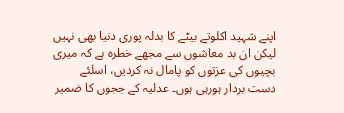اپنے شہید اکلوتے بیٹے کا بدلہ پوری دنیا بھی نہیں لیکن ان بد معاشوں سے مجھے خطرہ ہے کہ میری بچیوں کی عزتوں کو پامال نہ کردیں، اسلئے دست بردار ہورہی ہوں۔ عدلیہ کے ججوں کا ضمیر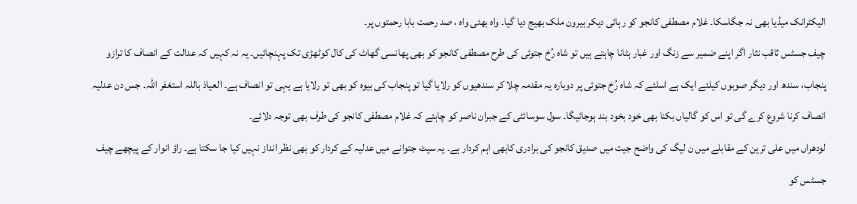الیکٹرانک میڈیا بھی نہ جگاسکا۔ غلام مصطفی کانجو کو رہائی دیکر بیرون ملک بھیج دیا گیا۔ واہ بھئی واہ ، صد رحمت بابا رحمتوں پر۔
چیف جسٹس ثاقب نثار اگر اپنے ضمیر سے زنگ اور غبار ہٹانا چاہتے ہیں تو شاہ رُخ جتوئی کی طرح مصطفی کانجو کو بھی پھانسی گھاٹ کی کال کوٹھڑی تک پہنچائیں۔ یہ نہ کہیں کہ عدالت کے انصاف کا ترازو پنجاب، سندھ اور دیگر صوبوں کیلئے ایک ہے اسلئے کہ شاہ رُخ جتوئی پر دوبارہ یہ مقدمہ چلا کر سندھیوں کو رلایا گیا تو پنجاب کی بیوہ کو بھی تو رلایا ہے یہی تو انصاف ہے۔ العیاذ باللہ استغفر اللہ۔ جس دن عدلیہ انصاف کرنا شروع کرے گی تو اس کو گالیاں بکنا بھی خود بخود بند ہوجائیگا۔ سول سوسائٹی کے جبران ناصر کو چاہئے کہ غلام مصطفی کانجو کی طرف بھی توجہ دلائے۔
لودھراں میں علی ترین کے مقابلے میں ن لیگ کی واضح جیت میں صدیق کانجو کی برادری کابھی اہم کردار ہے۔ یہ سیٹ جتوانے میں عدلیہ کے کردار کو بھی نظر انداز نہیں کیا جا سکتا ہے۔ راؤ انوار کے پیچھے چیف جسٹس کو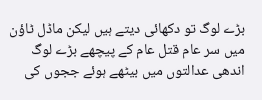بڑے لوگ تو دکھائی دیتے ہیں لیکن ماڈل ٹاؤن میں سر عام قتل عام کے پیچھے بڑے لوگ اندھی عدالتوں میں بیٹھے ہوئے ججوں کی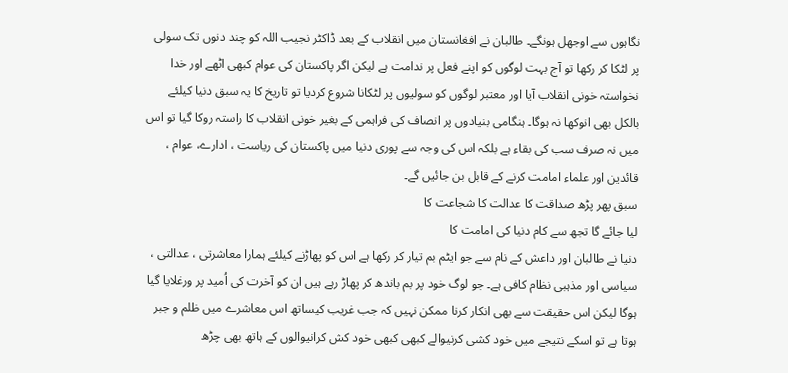نگاہوں سے اوجھل ہونگے۔ طالبان نے افغانستان میں انقلاب کے بعد ڈاکٹر نجیب اللہ کو چند دنوں تک سولی پر لٹکا کر رکھا تو آج بہت لوگوں کو اپنے فعل پر ندامت ہے لیکن اگر پاکستان کی عوام کبھی اٹھے اور خدا نخواستہ خونی انقلاب آیا اور معتبر لوگوں کو سولیوں پر لٹکانا شروع کردیا تو تاریخ کا یہ سبق دنیا کیلئے بالکل بھی انوکھا نہ ہوگا۔ ہنگامی بنیادوں پر انصاف کی فراہمی کے بغیر خونی انقلاب کا راستہ روکا گیا تو اس میں نہ صرف سب کی بقاء ہے بلکہ اس کی وجہ سے پوری دنیا میں پاکستان کی ریاست ، ادارے، عوام ، قائدین اور علماء امامت کرنے کے قابل بن جائیں گے۔
سبق پھر پڑھ صداقت کا عدالت کا شجاعت کا
لیا جائے گا تجھ سے کام دنیا کی امامت کا
دنیا نے طالبان اور داعش کے نام سے جو ایٹم بم تیار کر رکھا ہے اس کو پھاڑنے کیلئے ہمارا معاشرتی ، عدالتی ، سیاسی اور مذہبی نظام کافی ہے۔ جو لوگ خود پر بم باندھ کر پھاڑ رہے ہیں ان کو آخرت کی اُمید پر ورغلایا گیا ہوگا لیکن اس حقیقت سے بھی انکار کرنا ممکن نہیں کہ جب غریب کیساتھ اس معاشرے میں ظلم و جبر ہوتا ہے تو اسکے نتیجے میں خود کشی کرنیوالے کبھی کبھی خود کش کرانیوالوں کے ہاتھ بھی چڑھ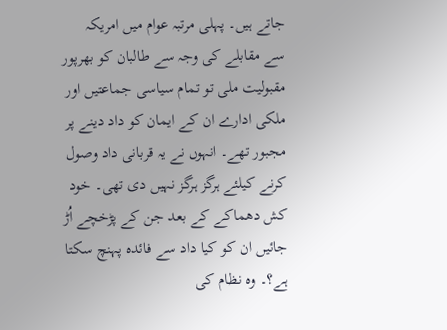جاتے ہیں۔ پہلی مرتبہ عوام میں امریکہ سے مقابلے کی وجہ سے طالبان کو بھرپور مقبولیت ملی تو تمام سیاسی جماعتیں اور ملکی ادارے ان کے ایمان کو داد دینے پر مجبور تھے۔ انہوں نے یہ قربانی داد وصول کرنے کیلئے ہرگز ہرگز نہیں دی تھی۔ خود کش دھماکے کے بعد جن کے پڑخچے اُڑ جائیں ان کو کیا داد سے فائدہ پہنچ سکتا ہے؟۔ وہ نظام کی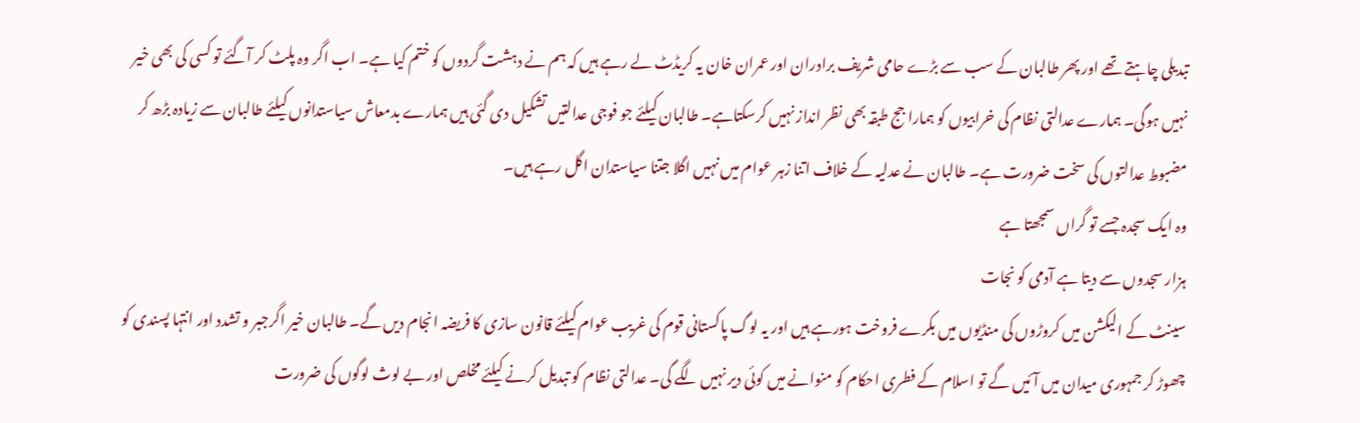تبدیلی چاہتے تھے اور پھر طالبان کے سب سے بڑے حامی شریف برادران اور عمران خان یہ کریڈٹ لے رہے ہیں کہ ہم نے دہشت گردوں کو ختم کیا ہے۔ اب اگر وہ پلٹ کر آگئے تو کسی کی بھی خیر نہیں ہوگی۔ ہمارے عدالتی نظام کی خرابیوں کو ہمارا جج طبقہ بھی نظر انداز نہیں کرسکتاہے۔ طالبان کیلئے جو فوجی عدالتیں تشکیل دی گئی ہیں ہمارے بدمعاش سیاستدانوں کیلئے طالبان سے زیادہ بڑھ کر مضبوط عدالتوں کی سخت ضرورت ہے۔ طالبان نے عدلیہ کے خلاف اتنا زہر عوام میں نہیں اگلا جتنا سیاستدان اگل رہے ہیں۔
وہ ایک سجدہ جسے تو گراں سمجھتا ہے
ہزار سجدوں سے دیتا ہے آدمی کو نجات
سینٹ کے الیکشن میں کروڑوں کی منڈیوں میں بکرے فروخت ہورہے ہیں اور یہ لوگ پاکستانی قوم کی غریب عوام کیلئے قانون سازی کا فریضہ انجام دیں گے۔ طالبان خیر اگرجبر و تشدد اور انتہا پسندی کو چھوڑ کر جمہوری میدان میں آئیں گے تو اسلام کے فطری احکام کو منوانے میں کوئی دیر نہیں لگے گی۔ عدالتی نظام کو تبدیل کرنے کیلئے مخلص اور بے لوث لوگوں کی ضرورت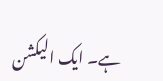ہے۔ ایک الیکشن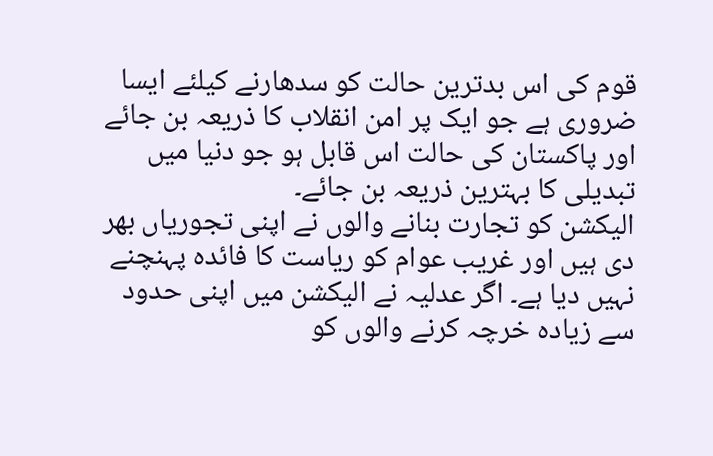قوم کی اس بدترین حالت کو سدھارنے کیلئے ایسا ضروری ہے جو ایک پر امن انقلاب کا ذریعہ بن جائے اور پاکستان کی حالت اس قابل ہو جو دنیا میں تبدیلی کا بہترین ذریعہ بن جائے۔
الیکشن کو تجارت بنانے والوں نے اپنی تجوریاں بھر دی ہیں اور غریب عوام کو ریاست کا فائدہ پہنچنے نہیں دیا ہے۔ اگر عدلیہ نے الیکشن میں اپنی حدود سے زیادہ خرچہ کرنے والوں کو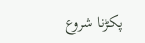پکڑنا شروع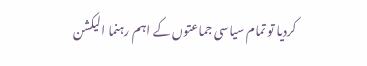کردیا تو تمام سیاسی جماعتوں کے اہم رہنما الیکشن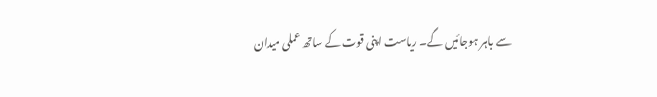سے باہر ہوجائیں گے۔ ریاست اپنی قوت کے ساتھ عملی میدان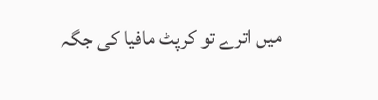میں اترے تو کرپٹ مافیا کی جگہ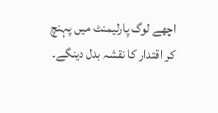اچھے لوگ پارلیمنٹ میں پہنچ کر اقتدار کا نقشہ بدل دینگے۔